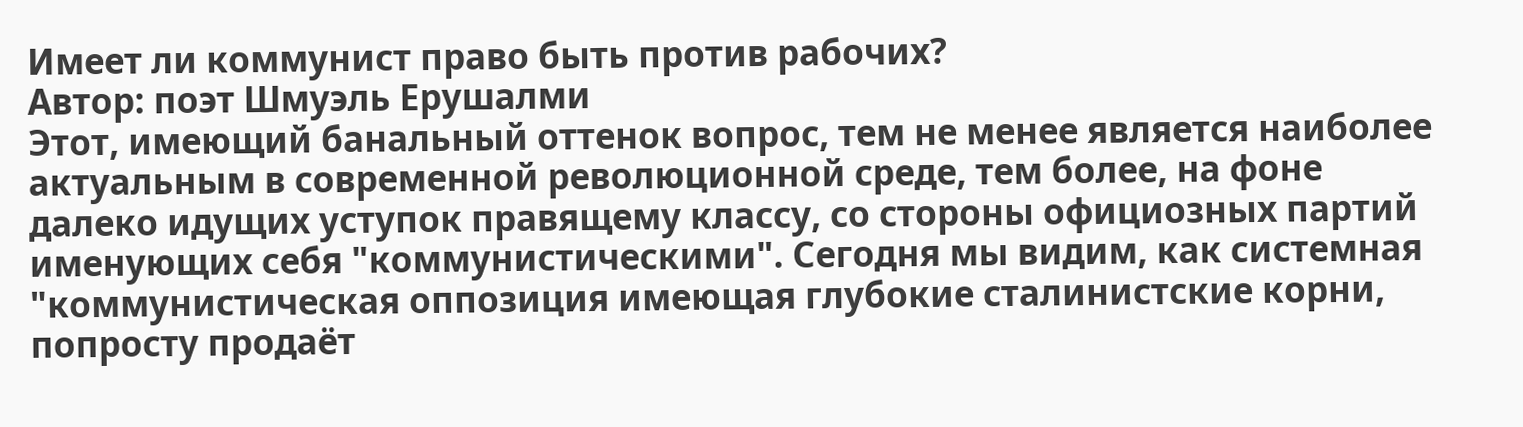Имеет ли коммунист право быть против рабочих?
Автор: поэт Шмуэль Ерушалми
Этот, имеющий банальный оттенок вопрос, тем не менее является наиболее актуальным в современной революционной среде, тем более, на фоне далеко идущих уступок правящему классу, со стороны официозных партий именующих себя "коммунистическими". Сегодня мы видим, как системная "коммунистическая оппозиция имеющая глубокие сталинистские корни, попросту продаёт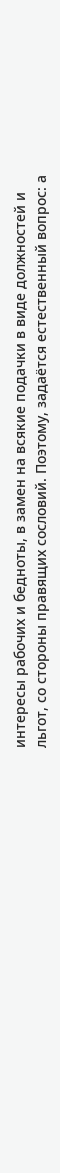интересы рабочих и бедноты, в замен на всякие подачки в виде должностей и льгот, со стороны правящих сословий. Поэтому, задаётся естественный вопрос: а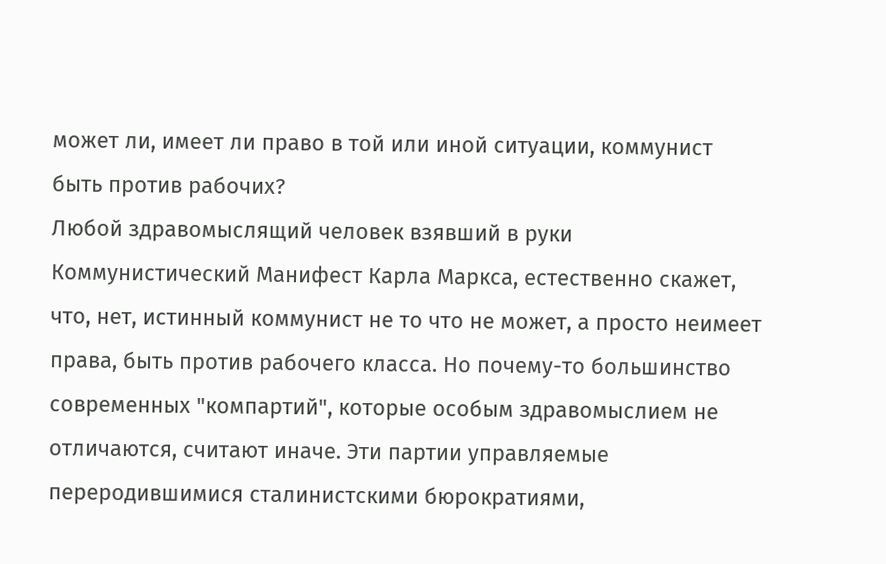может ли, имеет ли право в той или иной ситуации, коммунист быть против рабочих?
Любой здравомыслящий человек взявший в руки Коммунистический Манифест Карла Маркса, естественно скажет, что, нет, истинный коммунист не то что не может, а просто неимеет права, быть против рабочего класса. Но почему-то большинство современных "компартий", которые особым здравомыслием не отличаются, считают иначе. Эти партии управляемые переродившимися сталинистскими бюрократиями,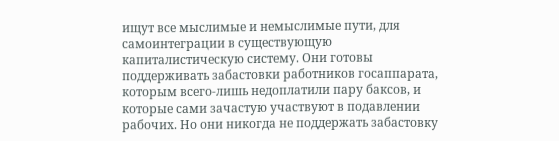ищут все мыслимые и немыслимые пути, для самоинтеграции в существующую капиталистическую систему. Они готовы поддерживать забастовки работников госаппарата, которым всего-лишь недоплатили пару баксов, и которые сами зачастую участвуют в подавлении рабочих. Но они никогда не поддержать забастовку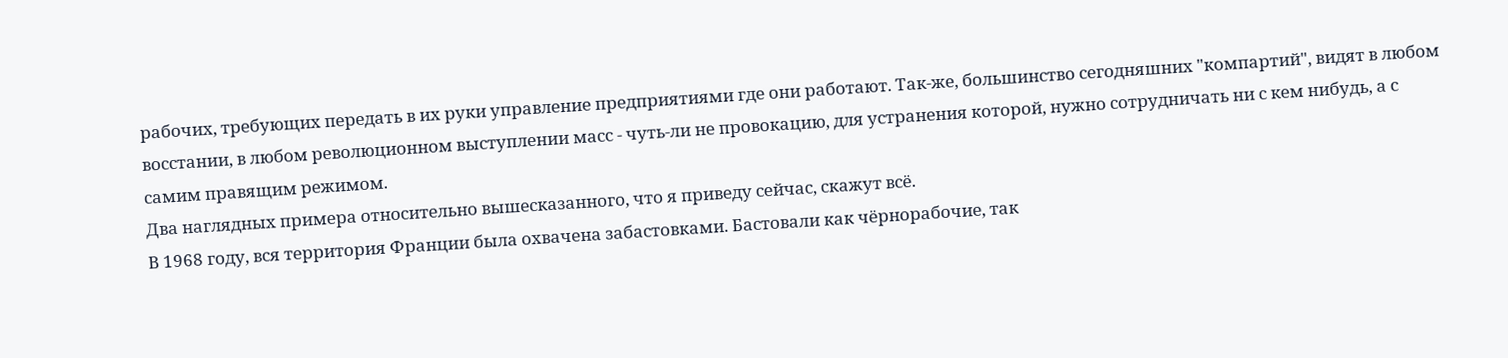рабочих, требующих передать в их руки управление предприятиями где они работают. Так-же, большинство сегодняшних "компартий", видят в любом восстании, в любом революционном выступлении масс - чуть-ли не провокацию, для устранения которой, нужно сотрудничать ни с кем нибудь, а с самим правящим режимом.
Два наглядных примера относительно вышесказанного, что я приведу сейчас, скажут всё.
В 1968 году, вся территория Франции была охвачена забастовками. Бастовали как чёрнорабочие, так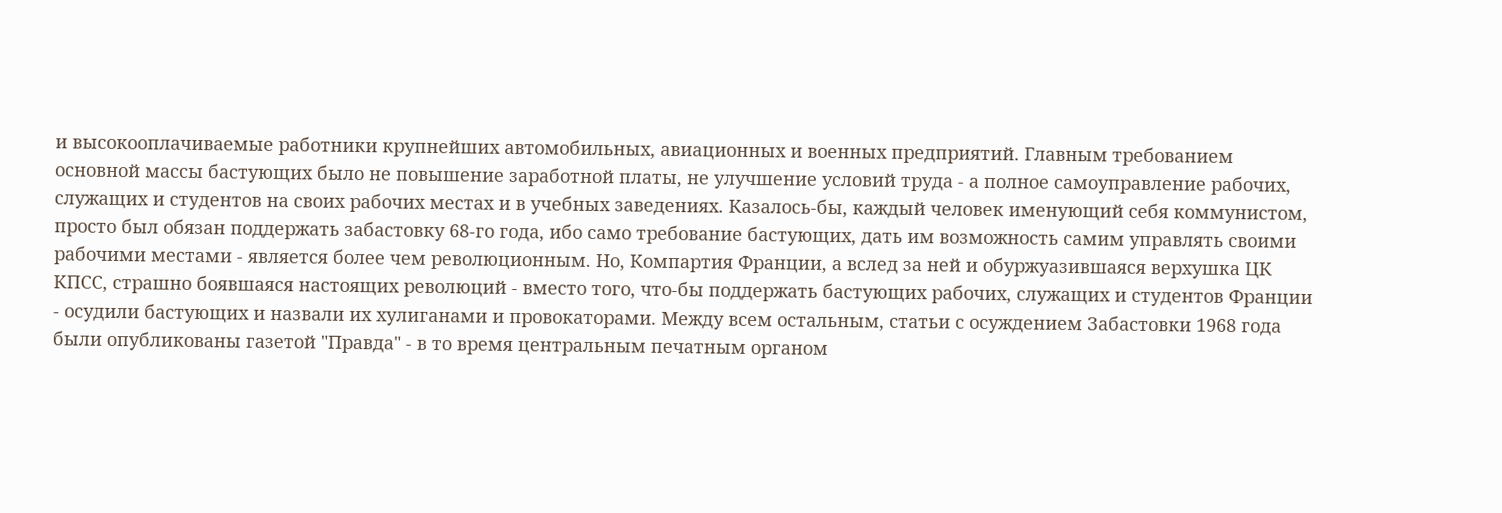и высокооплачиваемые работники крупнейших автомобильных, авиационных и военных предприятий. Главным требованием основной массы бастующих было не повышение заработной платы, не улучшение условий труда - а полное самоуправление рабочих, служащих и студентов на своих рабочих местах и в учебных заведениях. Казалось-бы, каждый человек именующий себя коммунистом, просто был обязан поддержать забастовку 68-го года, ибо само требование бастующих, дать им возможность самим управлять своими рабочими местами - является более чем революционным. Но, Компартия Франции, а вслед за ней и обуржуазившаяся верхушка ЦК КПСС, страшно боявшаяся настоящих революций - вместо того, что-бы поддержать бастующих рабочих, служащих и студентов Франции - осудили бастующих и назвали их хулиганами и провокаторами. Между всем остальным, статьи с осуждением Забастовки 1968 года были опубликованы газетой "Правда" - в то время центральным печатным органом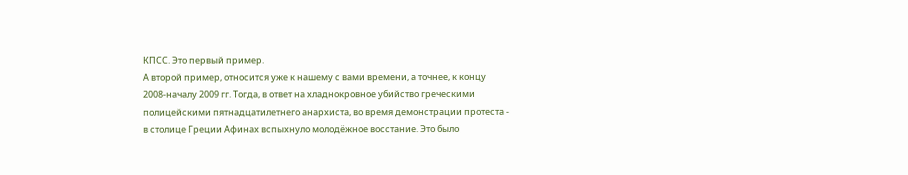КПСС. Это первый пример.
А второй пример, относится уже к нашему с вами времени, а точнее, к концу 2008-началу 2009 гг. Тогда, в ответ на хладнокровное убийство греческими полицейскими пятнадцатилетнего анархиста, во время демонстрации протеста - в столице Греции Афинах вспыхнуло молодёжное восстание. Это было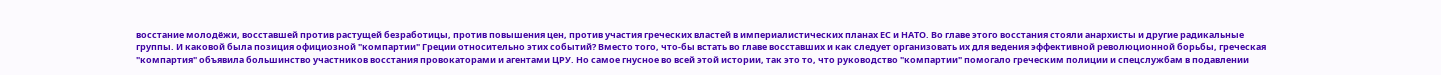восстание молодёжи, восставшей против растущей безработицы, против повышения цен, против участия греческих властей в империалистических планах ЕС и НАТО. Во главе этого восстания стояли анархисты и другие радикальные группы. И каковой была позиция официозной "компартии" Греции относительно этих событий? Вместо того, что-бы встать во главе восставших и как следует организовать их для ведения эффективной революционной борьбы, греческая "компартия" объявила большинство участников восстания провокаторами и агентами ЦРУ. Но самое гнусное во всей этой истории, так это то, что руководство "компартии" помогало греческим полиции и спецслужбам в подавлении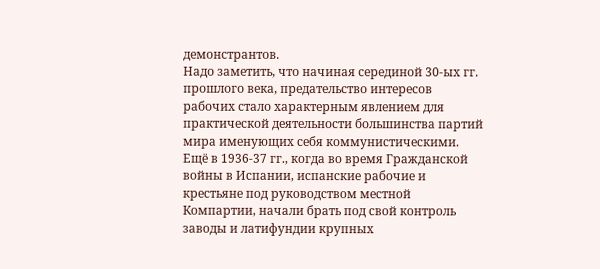демонстрантов.
Надо заметить, что начиная серединой 30-ых гг. прошлого века, предательство интересов рабочих стало характерным явлением для практической деятельности большинства партий мира именующих себя коммунистическими. Ещё в 1936-37 гг., когда во время Гражданской войны в Испании, испанские рабочие и крестьяне под руководством местной Компартии, начали брать под свой контроль заводы и латифундии крупных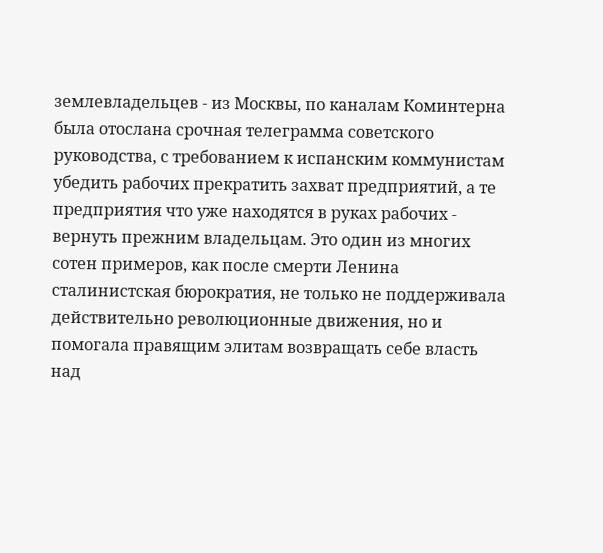землевладельцев - из Москвы, по каналам Коминтерна была отослана срочная телеграмма советского руководства, с требованием к испанским коммунистам убедить рабочих прекратить захват предприятий, а те предприятия что уже находятся в руках рабочих - вернуть прежним владельцам. Это один из многих сотен примеров, как после смерти Ленина сталинистская бюрократия, не только не поддерживала действительно революционные движения, но и помогала правящим элитам возвращать себе власть над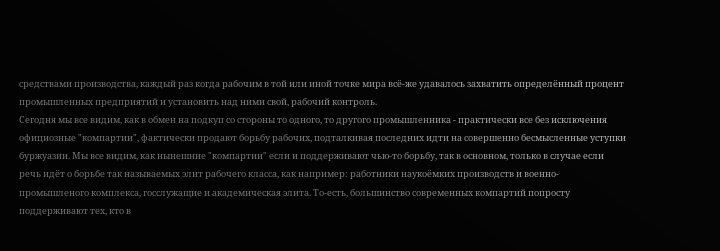средствами производства, каждый раз когда рабочим в той или иной точке мира всё-же удавалось захватить определённый процент промышленных предприятий и установить над ними свой, рабочий контроль.
Сегодня мы все видим, как в обмен на подкуп со стороны то одного, то другого промышленника - практически все без исключения официозные "компартии", фактически продают борьбу рабочих, подталкивая последних идти на совершенно бесмысленные уступки буржуазии. Мы все видим, как нынешние "компартии" если и поддерживают чью-то борьбу, так в основном, только в случае если речь идёт о борьбе так называемых элит рабочего класса, как например: работники наукоёмких производств и военно-промышленого комплекса, госслужащие и академическая элита. То-есть, большинство современных компартий попросту поддерживают тех, кто в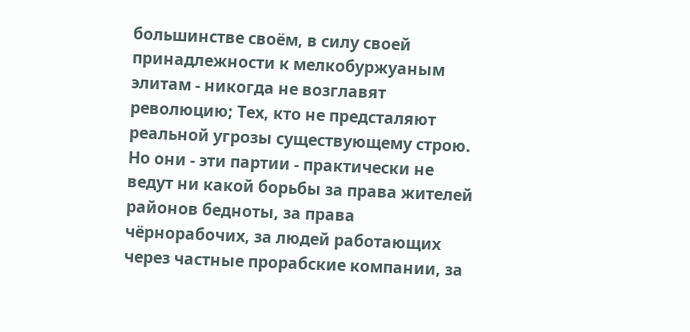большинстве своём, в силу своей принадлежности к мелкобуржуаным элитам - никогда не возглавят революцию; Тех, кто не предсталяют реальной угрозы существующему строю. Но они - эти партии - практически не ведут ни какой борьбы за права жителей районов бедноты, за права чёрнорабочих, за людей работающих через частные прорабские компании, за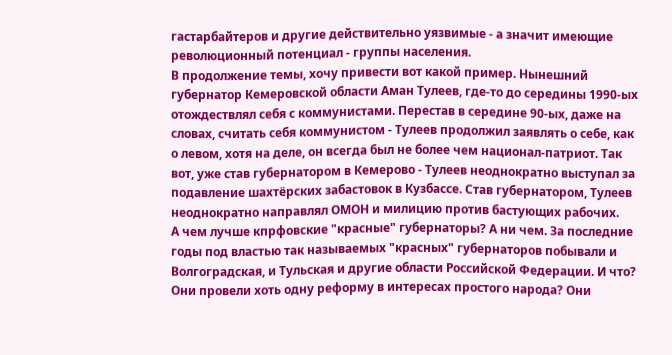гастарбайтеров и другие действительно уязвимые - а значит имеющие революционный потенциал - группы населения.
В продолжение темы, хочу привести вот какой пример. Нынешний губернатор Кемеровской области Аман Тулеев, где-то до середины 1990-ых отождествлял себя с коммунистами. Перестав в середине 90-ых, даже на словах, считать себя коммунистом - Тулеев продолжил заявлять о себе, как о левом, хотя на деле, он всегда был не более чем национал-патриот. Так вот, уже став губернатором в Кемерово - Тулеев неоднократно выступал за подавление шахтёрских забастовок в Кузбассе. Став губернатором, Тулеев неоднократно направлял ОМОН и милицию против бастующих рабочих.
А чем лучше кпрфовские "красные" губернаторы? А ни чем. За последние годы под властью так называемых "красных" губернаторов побывали и Волгоградская, и Тульская и другие области Российской Федерации. И что? Они провели хоть одну реформу в интересах простого народа? Они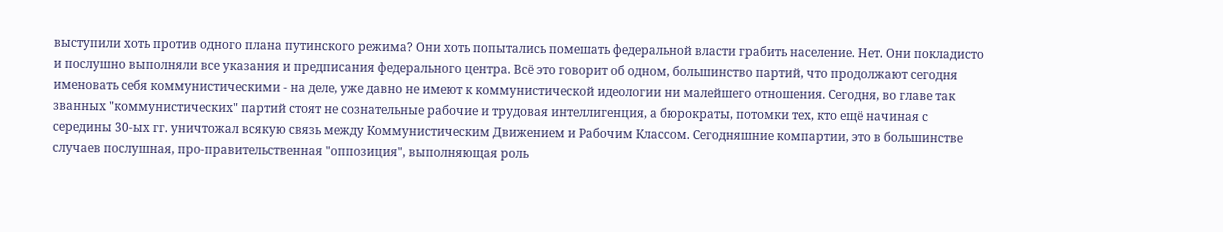выступили хоть против одного плана путинского режима? Они хоть попытались помешать федеральной власти грабить население. Нет. Они покладисто и послушно выполняли все указания и предписания федерального центра. Всё это говорит об одном, большинство партий, что продолжают сегодня именовать себя коммунистическими - на деле, уже давно не имеют к коммунистической идеологии ни малейшего отношения. Сегодня, во главе так званных "коммунистических" партий стоят не сознательные рабочие и трудовая интеллигенция, а бюрократы, потомки тех, кто ещё начиная с середины 30-ых гг. уничтожал всякую связь между Коммунистическим Движением и Рабочим Классом. Сегодняшние компартии, это в большинстве случаев послушная, про-правительственная "оппозиция", выполняющая роль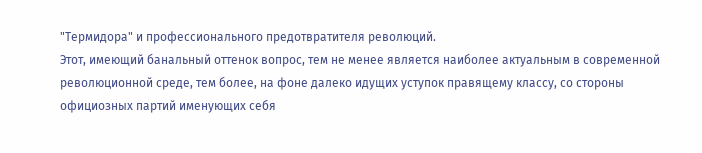"Термидора" и профессионального предотвратителя революций.
Этот, имеющий банальный оттенок вопрос, тем не менее является наиболее актуальным в современной революционной среде, тем более, на фоне далеко идущих уступок правящему классу, со стороны официозных партий именующих себя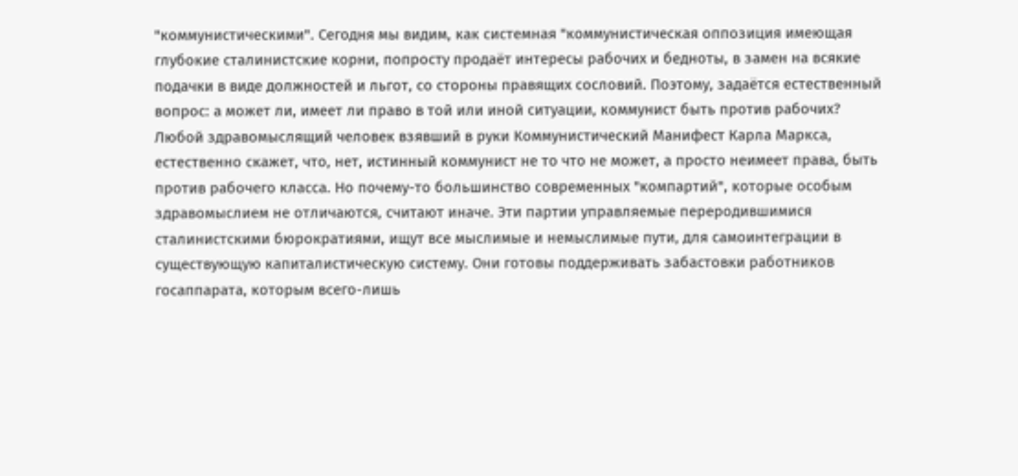"коммунистическими". Сегодня мы видим, как системная "коммунистическая оппозиция имеющая глубокие сталинистские корни, попросту продаёт интересы рабочих и бедноты, в замен на всякие подачки в виде должностей и льгот, со стороны правящих сословий. Поэтому, задаётся естественный вопрос: а может ли, имеет ли право в той или иной ситуации, коммунист быть против рабочих?
Любой здравомыслящий человек взявший в руки Коммунистический Манифест Карла Маркса, естественно скажет, что, нет, истинный коммунист не то что не может, а просто неимеет права, быть против рабочего класса. Но почему-то большинство современных "компартий", которые особым здравомыслием не отличаются, считают иначе. Эти партии управляемые переродившимися сталинистскими бюрократиями, ищут все мыслимые и немыслимые пути, для самоинтеграции в существующую капиталистическую систему. Они готовы поддерживать забастовки работников госаппарата, которым всего-лишь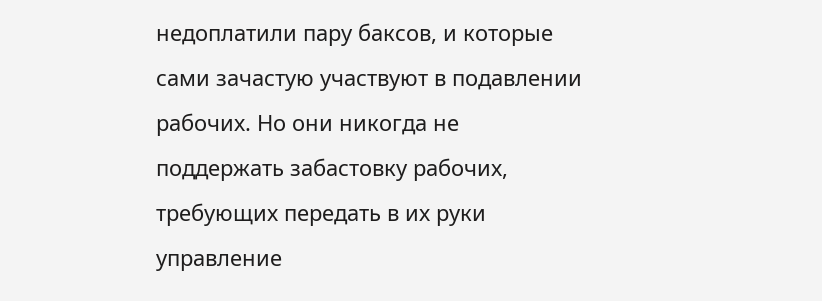недоплатили пару баксов, и которые сами зачастую участвуют в подавлении рабочих. Но они никогда не поддержать забастовку рабочих, требующих передать в их руки управление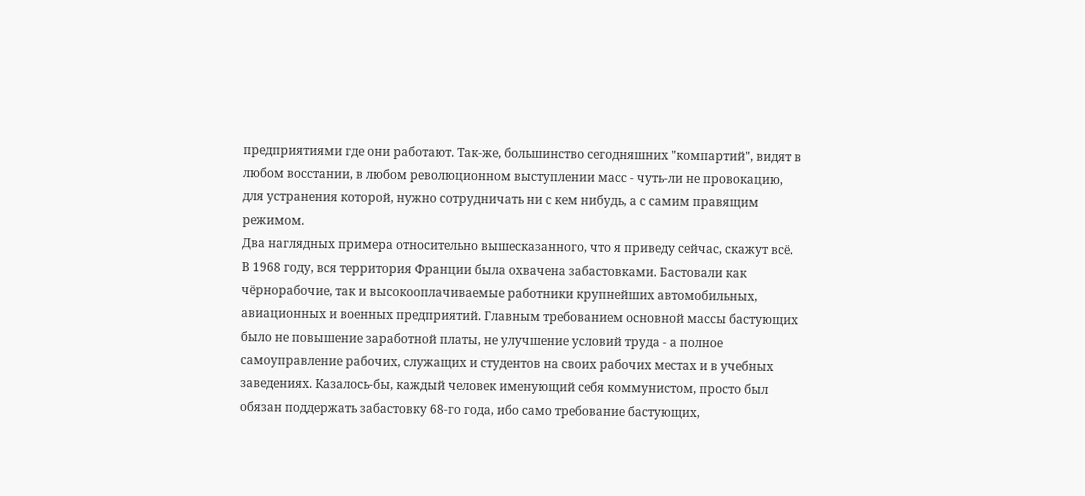предприятиями где они работают. Так-же, большинство сегодняшних "компартий", видят в любом восстании, в любом революционном выступлении масс - чуть-ли не провокацию, для устранения которой, нужно сотрудничать ни с кем нибудь, а с самим правящим режимом.
Два наглядных примера относительно вышесказанного, что я приведу сейчас, скажут всё.
В 1968 году, вся территория Франции была охвачена забастовками. Бастовали как чёрнорабочие, так и высокооплачиваемые работники крупнейших автомобильных, авиационных и военных предприятий. Главным требованием основной массы бастующих было не повышение заработной платы, не улучшение условий труда - а полное самоуправление рабочих, служащих и студентов на своих рабочих местах и в учебных заведениях. Казалось-бы, каждый человек именующий себя коммунистом, просто был обязан поддержать забастовку 68-го года, ибо само требование бастующих,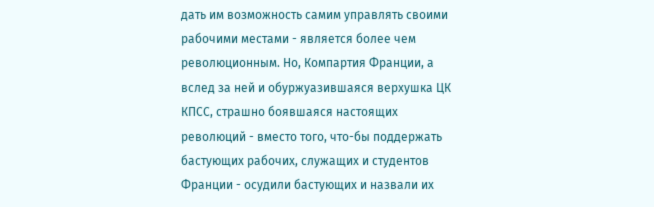дать им возможность самим управлять своими рабочими местами - является более чем революционным. Но, Компартия Франции, а вслед за ней и обуржуазившаяся верхушка ЦК КПСС, страшно боявшаяся настоящих революций - вместо того, что-бы поддержать бастующих рабочих, служащих и студентов Франции - осудили бастующих и назвали их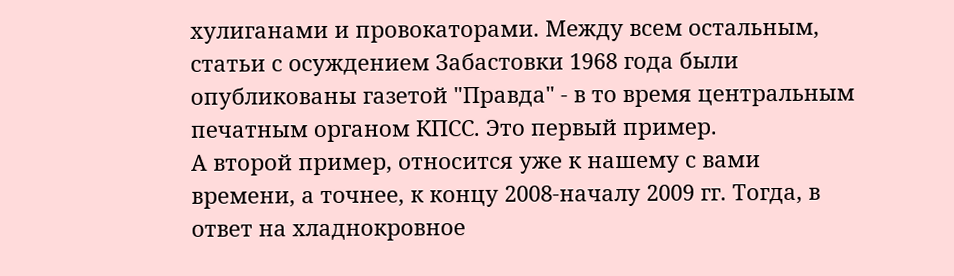хулиганами и провокаторами. Между всем остальным, статьи с осуждением Забастовки 1968 года были опубликованы газетой "Правда" - в то время центральным печатным органом КПСС. Это первый пример.
А второй пример, относится уже к нашему с вами времени, а точнее, к концу 2008-началу 2009 гг. Тогда, в ответ на хладнокровное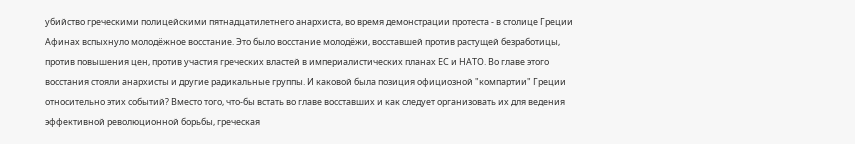убийство греческими полицейскими пятнадцатилетнего анархиста, во время демонстрации протеста - в столице Греции Афинах вспыхнуло молодёжное восстание. Это было восстание молодёжи, восставшей против растущей безработицы, против повышения цен, против участия греческих властей в империалистических планах ЕС и НАТО. Во главе этого восстания стояли анархисты и другие радикальные группы. И каковой была позиция официозной "компартии" Греции относительно этих событий? Вместо того, что-бы встать во главе восставших и как следует организовать их для ведения эффективной революционной борьбы, греческая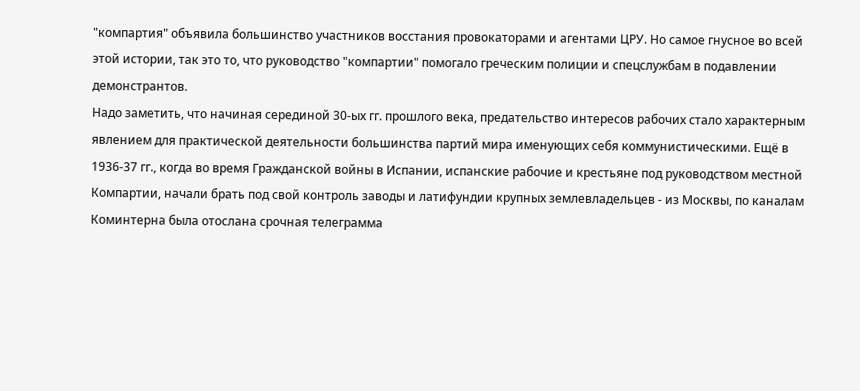"компартия" объявила большинство участников восстания провокаторами и агентами ЦРУ. Но самое гнусное во всей этой истории, так это то, что руководство "компартии" помогало греческим полиции и спецслужбам в подавлении демонстрантов.
Надо заметить, что начиная серединой 30-ых гг. прошлого века, предательство интересов рабочих стало характерным явлением для практической деятельности большинства партий мира именующих себя коммунистическими. Ещё в 1936-37 гг., когда во время Гражданской войны в Испании, испанские рабочие и крестьяне под руководством местной Компартии, начали брать под свой контроль заводы и латифундии крупных землевладельцев - из Москвы, по каналам Коминтерна была отослана срочная телеграмма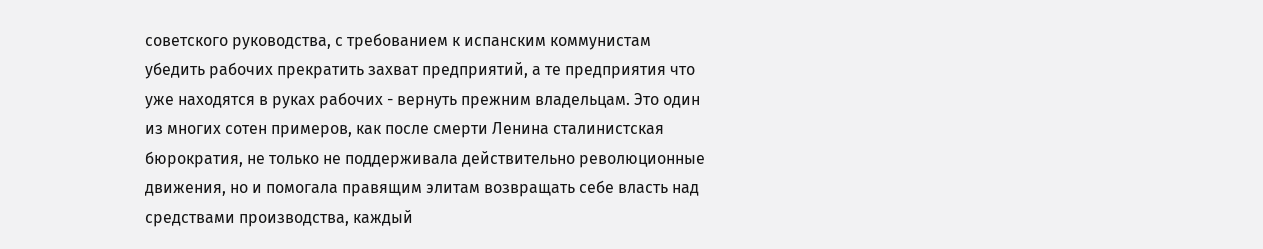советского руководства, с требованием к испанским коммунистам убедить рабочих прекратить захват предприятий, а те предприятия что уже находятся в руках рабочих - вернуть прежним владельцам. Это один из многих сотен примеров, как после смерти Ленина сталинистская бюрократия, не только не поддерживала действительно революционные движения, но и помогала правящим элитам возвращать себе власть над средствами производства, каждый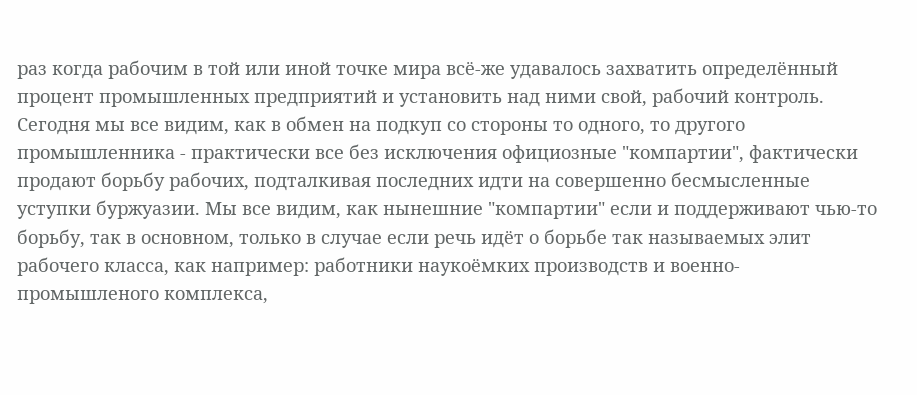раз когда рабочим в той или иной точке мира всё-же удавалось захватить определённый процент промышленных предприятий и установить над ними свой, рабочий контроль.
Сегодня мы все видим, как в обмен на подкуп со стороны то одного, то другого промышленника - практически все без исключения официозные "компартии", фактически продают борьбу рабочих, подталкивая последних идти на совершенно бесмысленные уступки буржуазии. Мы все видим, как нынешние "компартии" если и поддерживают чью-то борьбу, так в основном, только в случае если речь идёт о борьбе так называемых элит рабочего класса, как например: работники наукоёмких производств и военно-промышленого комплекса,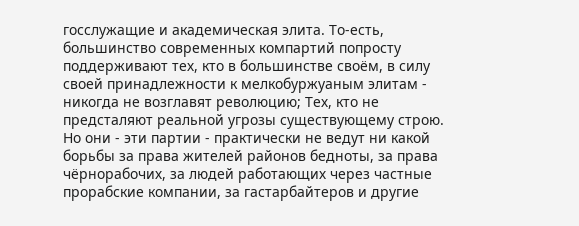госслужащие и академическая элита. То-есть, большинство современных компартий попросту поддерживают тех, кто в большинстве своём, в силу своей принадлежности к мелкобуржуаным элитам - никогда не возглавят революцию; Тех, кто не предсталяют реальной угрозы существующему строю. Но они - эти партии - практически не ведут ни какой борьбы за права жителей районов бедноты, за права чёрнорабочих, за людей работающих через частные прорабские компании, за гастарбайтеров и другие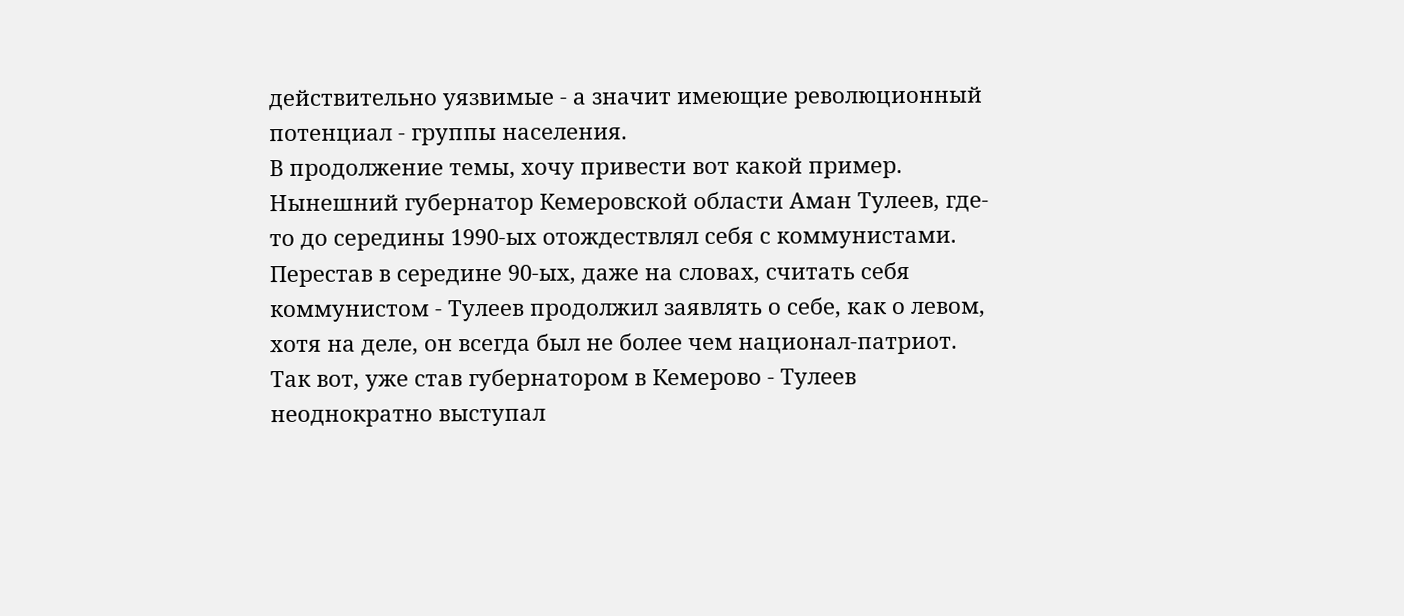действительно уязвимые - а значит имеющие революционный потенциал - группы населения.
В продолжение темы, хочу привести вот какой пример. Нынешний губернатор Кемеровской области Аман Тулеев, где-то до середины 1990-ых отождествлял себя с коммунистами. Перестав в середине 90-ых, даже на словах, считать себя коммунистом - Тулеев продолжил заявлять о себе, как о левом, хотя на деле, он всегда был не более чем национал-патриот. Так вот, уже став губернатором в Кемерово - Тулеев неоднократно выступал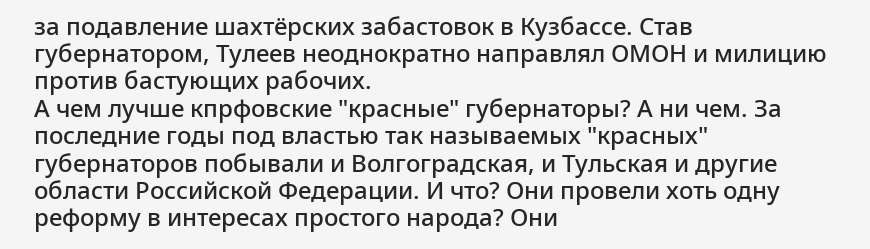за подавление шахтёрских забастовок в Кузбассе. Став губернатором, Тулеев неоднократно направлял ОМОН и милицию против бастующих рабочих.
А чем лучше кпрфовские "красные" губернаторы? А ни чем. За последние годы под властью так называемых "красных" губернаторов побывали и Волгоградская, и Тульская и другие области Российской Федерации. И что? Они провели хоть одну реформу в интересах простого народа? Они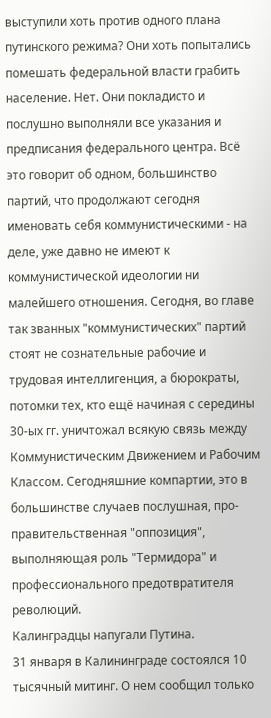выступили хоть против одного плана путинского режима? Они хоть попытались помешать федеральной власти грабить население. Нет. Они покладисто и послушно выполняли все указания и предписания федерального центра. Всё это говорит об одном, большинство партий, что продолжают сегодня именовать себя коммунистическими - на деле, уже давно не имеют к коммунистической идеологии ни малейшего отношения. Сегодня, во главе так званных "коммунистических" партий стоят не сознательные рабочие и трудовая интеллигенция, а бюрократы, потомки тех, кто ещё начиная с середины 30-ых гг. уничтожал всякую связь между Коммунистическим Движением и Рабочим Классом. Сегодняшние компартии, это в большинстве случаев послушная, про-правительственная "оппозиция", выполняющая роль "Термидора" и профессионального предотвратителя революций.
Калинградцы напугали Путина.
31 января в Калининграде состоялся 10 тысячный митинг. О нем сообщил только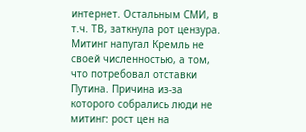интернет. Остальным СМИ, в т.ч. ТВ, заткнула рот цензура. Митинг напугал Кремль не своей численностью, а том, что потребовал отставки Путина. Причина из-за которого собрались люди не митинг: рост цен на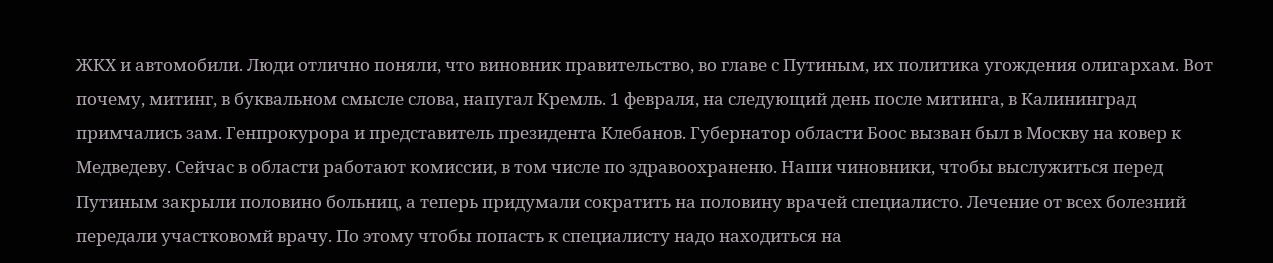ЖКХ и автомобили. Люди отлично поняли, что виновник правительство, во главе с Путиным, их политика угождения олигархам. Вот почему, митинг, в буквальном смысле слова, напугал Кремль. 1 февраля, на следующий день после митинга, в Калининград примчались зам. Генпрокурора и представитель президента Клебанов. Губернатор области Боос вызван был в Москву на ковер к Медведеву. Сейчас в области работают комиссии, в том числе по здравоохраненю. Наши чиновники, чтобы выслужиться перед Путиным закрыли половино больниц, а теперь придумали сократить на половину врачей специалисто. Лечение от всех болезний передали участковомй врачу. По этому чтобы попасть к специалисту надо находиться на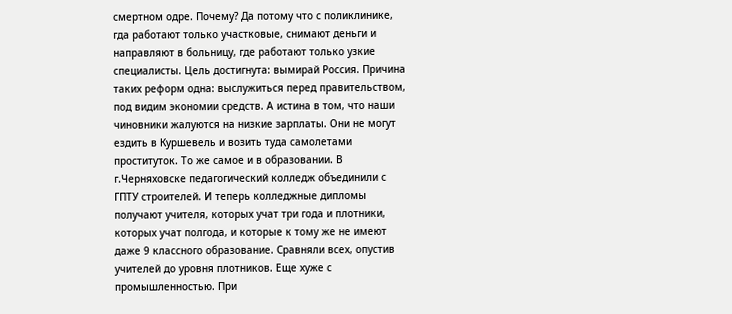смертном одре. Почему? Да потому что с поликлинике, гда работают только участковые, снимают деньги и направляют в больницу, где работают только узкие специалисты. Цель достигнута: вымирай Россия. Причина таких реформ одна: выслужиться перед правительством, под видим экономии средств. А истина в том, что наши чиновники жалуются на низкие зарплаты. Они не могут ездить в Куршевель и возить туда самолетами проституток. То же самое и в образовании. В г.Черняховске педагогический колледж объединили с ГПТУ строителей. И теперь колледжные дипломы получают учителя, которых учат три года и плотники, которых учат полгода, и которые к тому же не имеют даже 9 классного образование. Сравняли всех, опустив учителей до уровня плотников. Еще хуже с промышленностью. При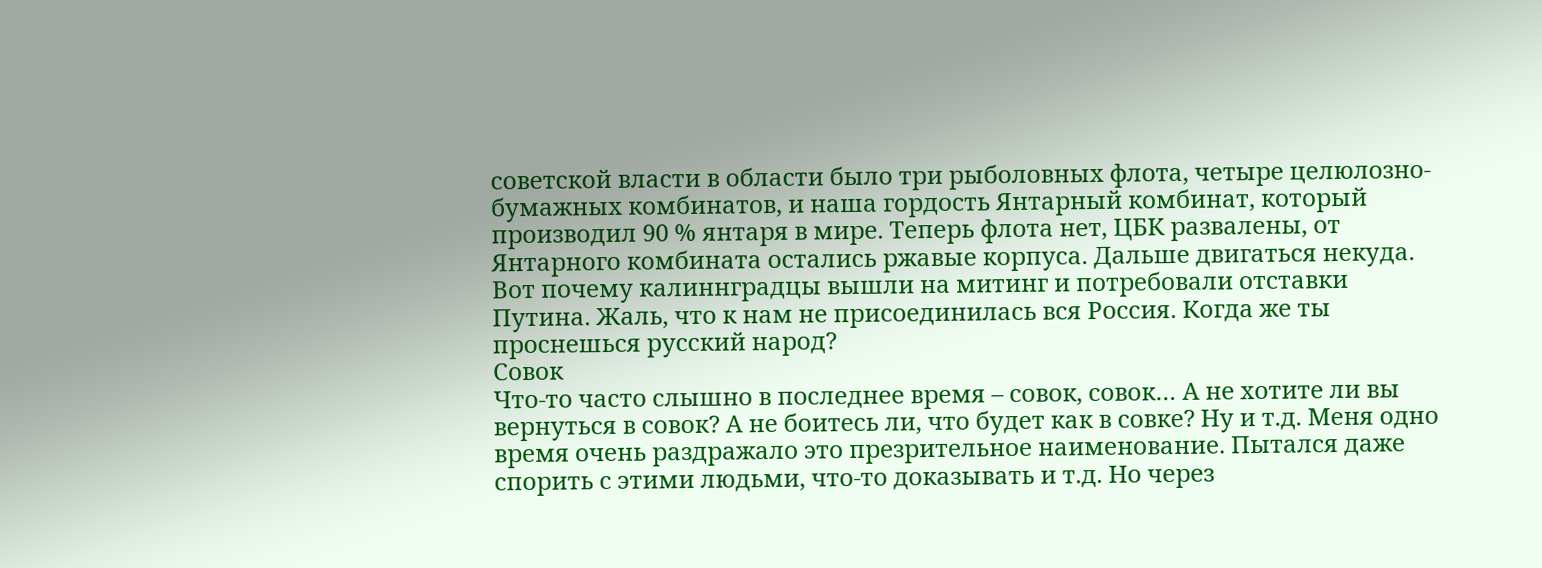советской власти в области было три рыболовных флота, четыре целюлозно-бумажных комбинатов, и наша гордость Янтарный комбинат, который производил 90 % янтаря в мире. Теперь флота нет, ЦБК развалены, от Янтарного комбината остались ржавые корпуса. Дальше двигаться некуда. Вот почему калиннградцы вышли на митинг и потребовали отставки Путина. Жаль, что к нам не присоединилась вся Россия. Когда же ты проснешься русский народ?
Совок
Что-то часто слышно в последнее время – совок, совок… А не хотите ли вы вернуться в совок? А не боитесь ли, что будет как в совке? Ну и т.д. Меня одно время очень раздражало это презрительное наименование. Пытался даже спорить с этими людьми, что-то доказывать и т.д. Но через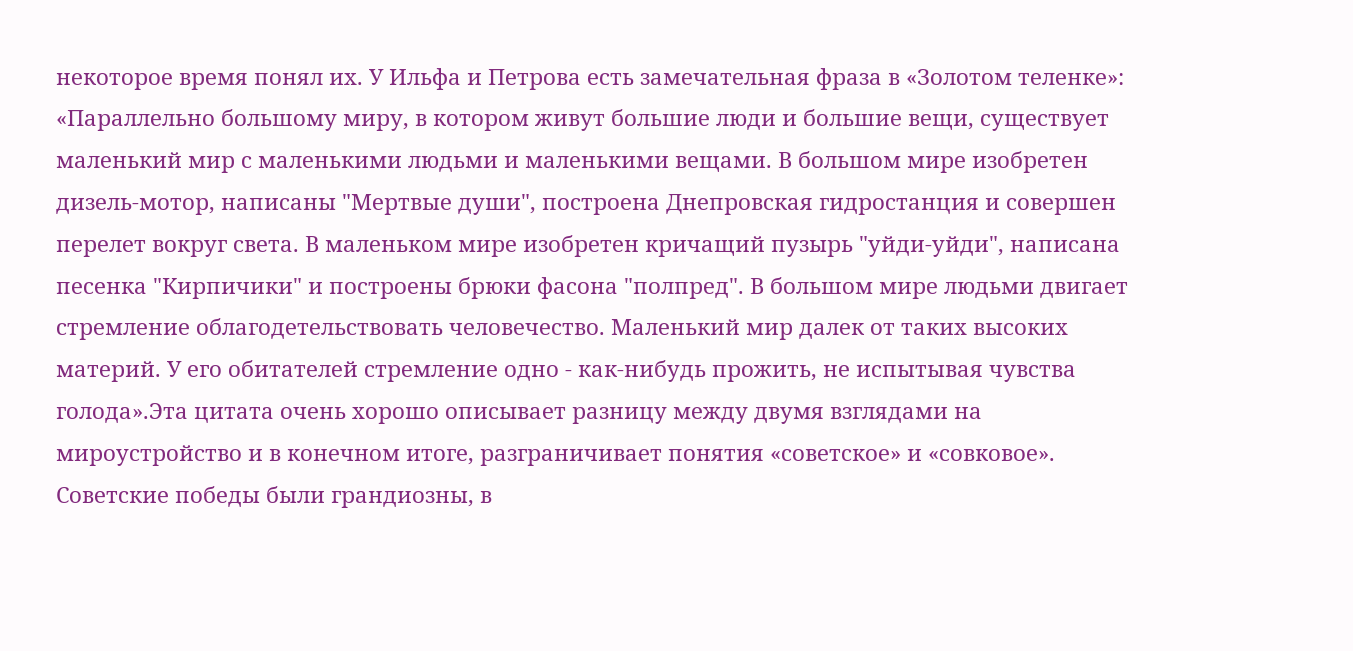некоторое время понял их. У Ильфа и Петрова есть замечательная фраза в «Золотом теленке»: «Параллельно большому миру, в котором живут большие люди и большие вещи, существует маленький мир с маленькими людьми и маленькими вещами. В большом мире изобретен дизель-мотор, написаны "Мертвые души", построена Днепровская гидростанция и совершен перелет вокруг света. В маленьком мире изобретен кричащий пузырь "уйди-уйди", написана песенка "Кирпичики" и построены брюки фасона "полпред". В большом мире людьми двигает стремление облагодетельствовать человечество. Маленький мир далек от таких высоких материй. У его обитателей стремление одно - как-нибудь прожить, не испытывая чувства голода».Эта цитата очень хорошо описывает разницу между двумя взглядами на мироустройство и в конечном итоге, разграничивает понятия «советское» и «совковое». Советские победы были грандиозны, в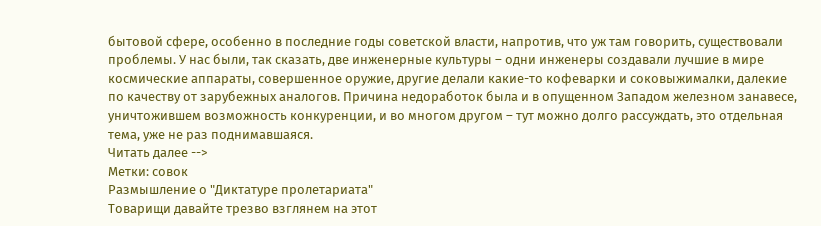бытовой сфере, особенно в последние годы советской власти, напротив, что уж там говорить, существовали проблемы. У нас были, так сказать, две инженерные культуры – одни инженеры создавали лучшие в мире космические аппараты, совершенное оружие, другие делали какие-то кофеварки и соковыжималки, далекие по качеству от зарубежных аналогов. Причина недоработок была и в опущенном Западом железном занавесе, уничтожившем возможность конкуренции, и во многом другом – тут можно долго рассуждать, это отдельная тема, уже не раз поднимавшаяся.
Читать далее -->
Метки: совок
Размышление о "Диктатуре пролетариата"
Товарищи давайте трезво взглянем на этот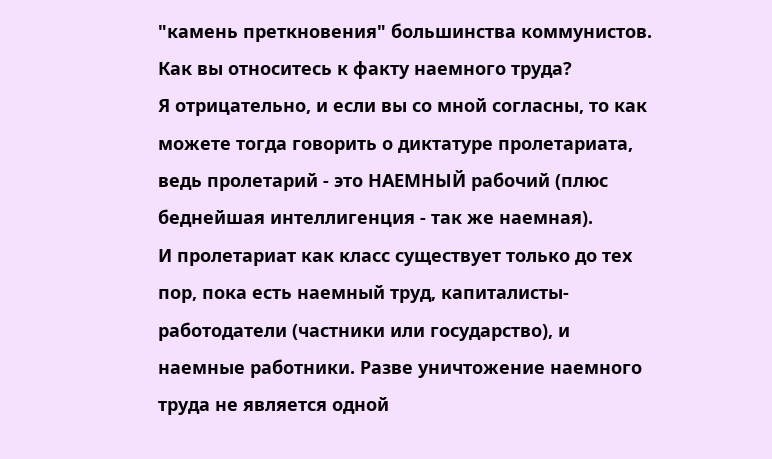"камень преткновения" большинства коммунистов. Как вы относитесь к факту наемного труда?
Я отрицательно, и если вы со мной согласны, то как можете тогда говорить о диктатуре пролетариата, ведь пролетарий - это НАЕМНЫЙ рабочий (плюс беднейшая интеллигенция - так же наемная).
И пролетариат как класс существует только до тех пор, пока есть наемный труд, капиталисты-работодатели (частники или государство), и наемные работники. Разве уничтожение наемного труда не является одной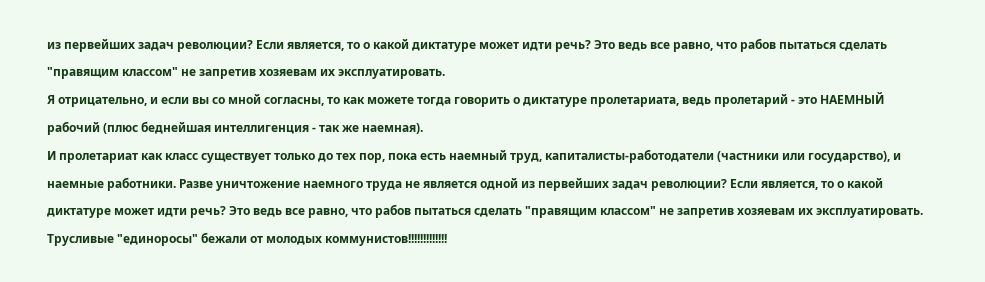из первейших задач революции? Если является, то о какой диктатуре может идти речь? Это ведь все равно, что рабов пытаться сделать "правящим классом" не запретив хозяевам их эксплуатировать.
Я отрицательно, и если вы со мной согласны, то как можете тогда говорить о диктатуре пролетариата, ведь пролетарий - это НАЕМНЫЙ рабочий (плюс беднейшая интеллигенция - так же наемная).
И пролетариат как класс существует только до тех пор, пока есть наемный труд, капиталисты-работодатели (частники или государство), и наемные работники. Разве уничтожение наемного труда не является одной из первейших задач революции? Если является, то о какой диктатуре может идти речь? Это ведь все равно, что рабов пытаться сделать "правящим классом" не запретив хозяевам их эксплуатировать.
Трусливые "единоросы" бежали от молодых коммунистов!!!!!!!!!!!!!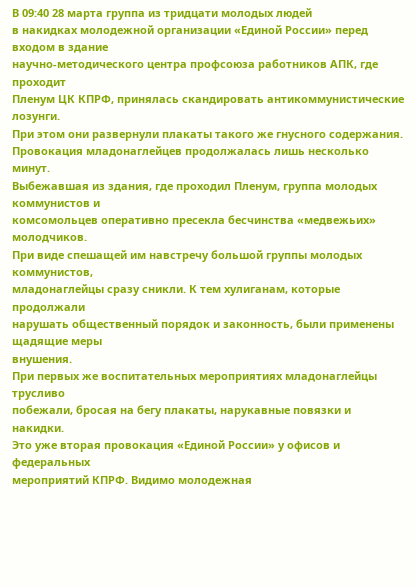В 09:40 28 марта группа из тридцати молодых людей
в накидках молодежной организации «Единой России» перед входом в здание
научно-методического центра профсоюза работников АПК, где проходит
Пленум ЦК КПРФ, принялась скандировать антикоммунистические лозунги.
При этом они развернули плакаты такого же гнусного содержания.
Провокация младонаглейцев продолжалась лишь несколько минут.
Выбежавшая из здания, где проходил Пленум, группа молодых коммунистов и
комсомольцев оперативно пресекла бесчинства «медвежьих» молодчиков.
При виде спешащей им навстречу большой группы молодых коммунистов,
младонаглейцы сразу сникли. К тем хулиганам, которые продолжали
нарушать общественный порядок и законность, были применены щадящие меры
внушения.
При первых же воспитательных мероприятиях младонаглейцы трусливо
побежали, бросая на бегу плакаты, нарукавные повязки и накидки.
Это уже вторая провокация «Единой России» у офисов и федеральных
мероприятий КПРФ. Видимо молодежная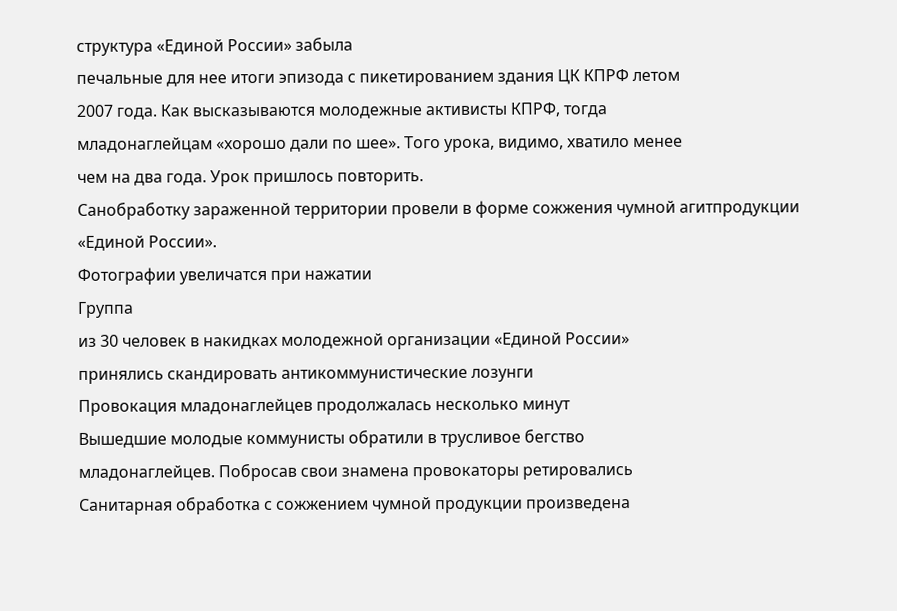структура «Единой России» забыла
печальные для нее итоги эпизода с пикетированием здания ЦК КПРФ летом
2007 года. Как высказываются молодежные активисты КПРФ, тогда
младонаглейцам «хорошо дали по шее». Того урока, видимо, хватило менее
чем на два года. Урок пришлось повторить.
Санобработку зараженной территории провели в форме сожжения чумной агитпродукции «Единой России».
Фотографии увеличатся при нажатии
Группа
из 30 человек в накидках молодежной организации «Единой России»
принялись скандировать антикоммунистические лозунги
Провокация младонаглейцев продолжалась несколько минут
Вышедшие молодые коммунисты обратили в трусливое бегство
младонаглейцев. Побросав свои знамена провокаторы ретировались
Санитарная обработка с сожжением чумной продукции произведена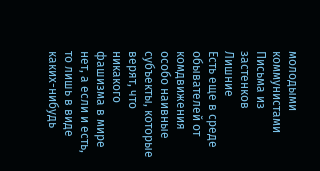молодыми коммунистами
Письма из застенков
Лишние
Есть еще в среде обывателей от комдвижения особо наивные субъекты, которые верят, что никакого фашизма в мире нет, а если и есть, то лишь в виде каких-нибудь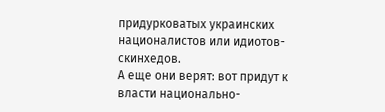придурковатых украинских националистов или идиотов-скинхедов.
А еще они верят: вот придут к власти национально-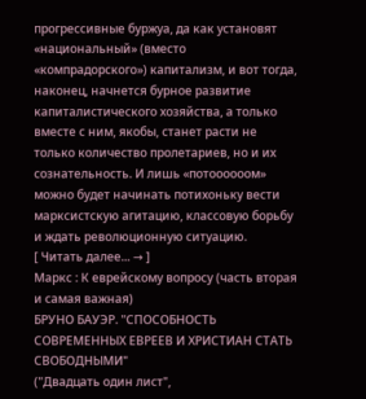прогрессивные буржуа, да как установят «национальный» (вместо «компрадорского») капитализм, и вот тогда, наконец, начнется бурное развитие капиталистического хозяйства, а только вместе с ним, якобы, станет расти не только количество пролетариев, но и их сознательность. И лишь «потоооооом» можно будет начинать потихоньку вести марксистскую агитацию, классовую борьбу и ждать революционную ситуацию.
[ Читать далее... → ]
Маркс : К еврейскому вопросу (часть вторая и самая важная)
БРУНО БАУЭР. "СПОСОБНОСТЬ СОВРЕМЕННЫХ ЕВРЕЕВ И ХРИСТИАН СТАТЬ СВОБОДНЫМИ"
("Двадцать один лист",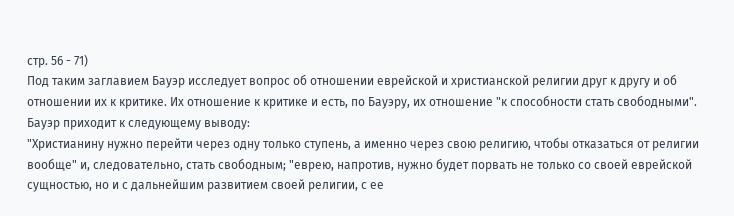стр. 56 - 71)
Под таким заглавием Бауэр исследует вопрос об отношении еврейской и христианской религии друг к другу и об отношении их к критике. Их отношение к критике и есть, по Бауэру, их отношение "к способности стать свободными". Бауэр приходит к следующему выводу:
"Христианину нужно перейти через одну только ступень, а именно через свою религию, чтобы отказаться от религии вообще" и, следовательно, стать свободным; "еврею, напротив, нужно будет порвать не только со своей еврейской сущностью, но и с дальнейшим развитием своей религии, с ее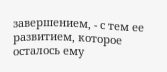завершением, - с тем ее развитием, которое осталось ему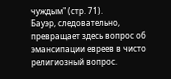чуждым" (стр. 71).
Бауэр, следовательно, превращает здесь вопрос об эмансипации евреев в чисто религиозный вопрос.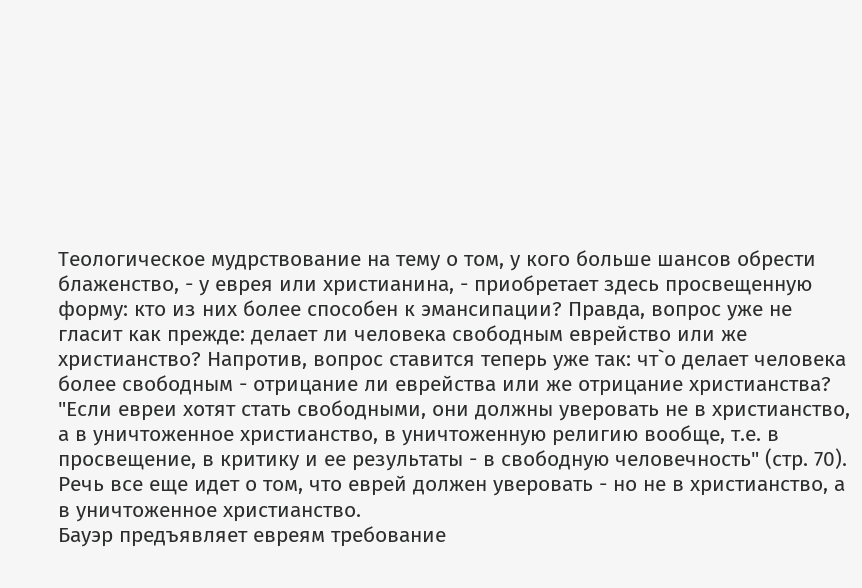Теологическое мудрствование на тему о том, у кого больше шансов обрести блаженство, - у еврея или христианина, - приобретает здесь просвещенную форму: кто из них более способен к эмансипации? Правда, вопрос уже не гласит как прежде: делает ли человека свободным еврейство или же христианство? Напротив, вопрос ставится теперь уже так: чт`о делает человека более свободным - отрицание ли еврейства или же отрицание христианства?
"Если евреи хотят стать свободными, они должны уверовать не в христианство, а в уничтоженное христианство, в уничтоженную религию вообще, т.е. в просвещение, в критику и ее результаты - в свободную человечность" (стр. 70).
Речь все еще идет о том, что еврей должен уверовать - но не в христианство, а в уничтоженное христианство.
Бауэр предъявляет евреям требование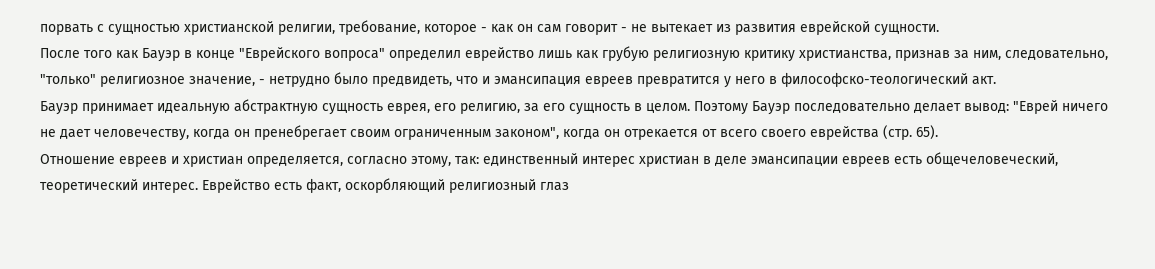порвать с сущностью христианской религии, требование, которое - как он сам говорит - не вытекает из развития еврейской сущности.
После того как Бауэр в конце "Еврейского вопроса" определил еврейство лишь как грубую религиозную критику христианства, признав за ним, следовательно, "только" религиозное значение, - нетрудно было предвидеть, что и эмансипация евреев превратится у него в философско-теологический акт.
Бауэр принимает идеальную абстрактную сущность еврея, его религию, за его сущность в целом. Поэтому Бауэр последовательно делает вывод: "Еврей ничего не дает человечеству, когда он пренебрегает своим ограниченным законом", когда он отрекается от всего своего еврейства (стр. 65).
Отношение евреев и христиан определяется, согласно этому, так: единственный интерес христиан в деле эмансипации евреев есть общечеловеческий, теоретический интерес. Еврейство есть факт, оскорбляющий религиозный глаз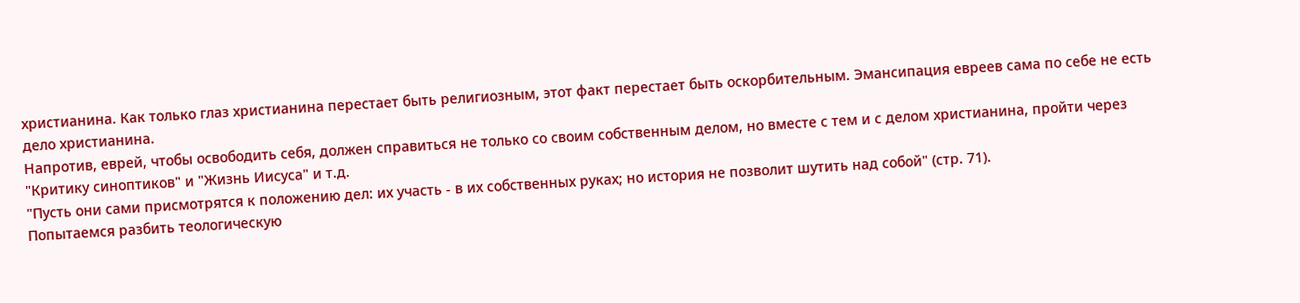христианина. Как только глаз христианина перестает быть религиозным, этот факт перестает быть оскорбительным. Эмансипация евреев сама по себе не есть дело христианина.
Напротив, еврей, чтобы освободить себя, должен справиться не только со своим собственным делом, но вместе с тем и с делом христианина, пройти через "Критику синоптиков" и "Жизнь Иисуса" и т.д.
"Пусть они сами присмотрятся к положению дел: их участь - в их собственных руках; но история не позволит шутить над собой" (стр. 71).
Попытаемся разбить теологическую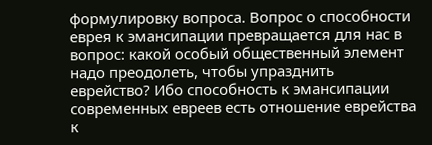формулировку вопроса. Вопрос о способности еврея к эмансипации превращается для нас в вопрос: какой особый общественный элемент надо преодолеть, чтобы упразднить еврейство? Ибо способность к эмансипации современных евреев есть отношение еврейства к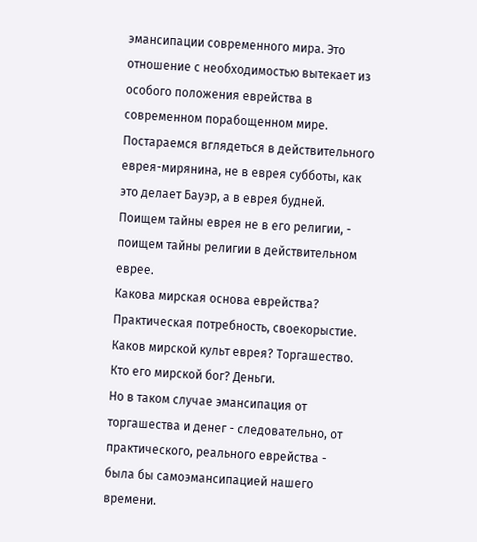эмансипации современного мира. Это отношение с необходимостью вытекает из особого положения еврейства в современном порабощенном мире.
Постараемся вглядеться в действительного еврея-мирянина, не в еврея субботы, как это делает Бауэр, а в еврея будней.
Поищем тайны еврея не в его религии, - поищем тайны религии в действительном еврее.
Какова мирская основа еврейства? Практическая потребность, своекорыстие.
Каков мирской культ еврея? Торгашество. Кто его мирской бог? Деньги.
Но в таком случае эмансипация от торгашества и денег - следовательно, от практического, реального еврейства - была бы самоэмансипацией нашего времени.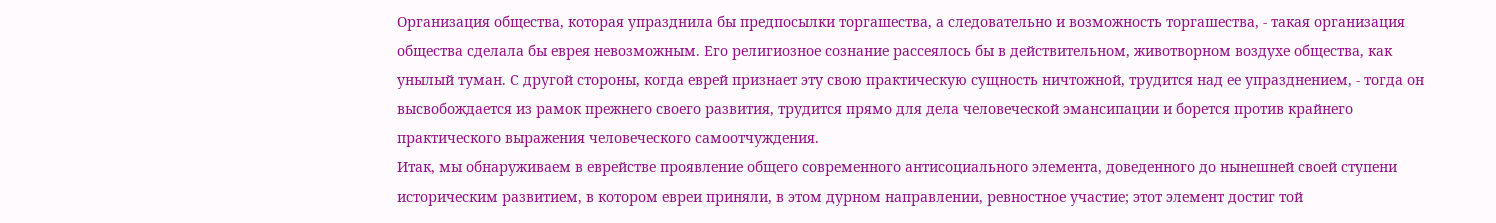Организация общества, которая упразднила бы предпосылки торгашества, а следовательно и возможность торгашества, - такая организация общества сделала бы еврея невозможным. Его религиозное сознание рассеялось бы в действительном, животворном воздухе общества, как унылый туман. С другой стороны, когда еврей признает эту свою практическую сущность ничтожной, трудится над ее упразднением, - тогда он высвобождается из рамок прежнего своего развития, трудится прямо для дела человеческой эмансипации и борется против крайнего практического выражения человеческого самоотчуждения.
Итак, мы обнаруживаем в еврействе проявление общего современного антисоциального элемента, доведенного до нынешней своей ступени историческим развитием, в котором евреи приняли, в этом дурном направлении, ревностное участие; этот элемент достиг той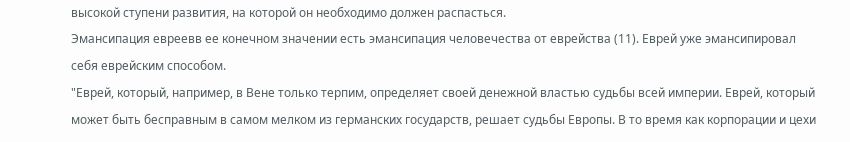высокой ступени развития, на которой он необходимо должен распасться.
Эмансипация евреевв ее конечном значении есть эмансипация человечества от еврейства (11). Еврей уже эмансипировал себя еврейским способом.
"Еврей, который, например, в Вене только терпим, определяет своей денежной властью судьбы всей империи. Еврей, который может быть бесправным в самом мелком из германских государств, решает судьбы Европы. В то время как корпорации и цехи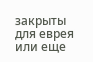закрыты для еврея или еще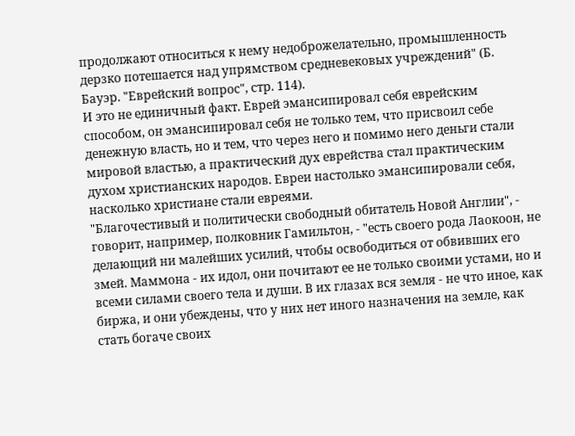продолжают относиться к нему недоброжелательно, промышленность дерзко потешается над упрямством средневековых учреждений" (Б. Бауэр. "Еврейский вопрос", стр. 114).
И это не единичный факт. Еврей эмансипировал себя еврейским способом, он эмансипировал себя не только тем, что присвоил себе денежную власть, но и тем, что через него и помимо него деньги стали мировой властью, а практический дух еврейства стал практическим духом христианских народов. Евреи настолько эмансипировали себя, насколько христиане стали евреями.
"Благочестивый и политически свободный обитатель Новой Англии", - говорит, например, полковник Гамильтон, - "есть своего рода Лаокоон, не делающий ни малейших усилий, чтобы освободиться от обвивших его змей. Маммона - их идол, они почитают ее не только своими устами, но и всеми силами своего тела и души. В их глазах вся земля - не что иное, как биржа, и они убеждены, что у них нет иного назначения на земле, как стать богаче своих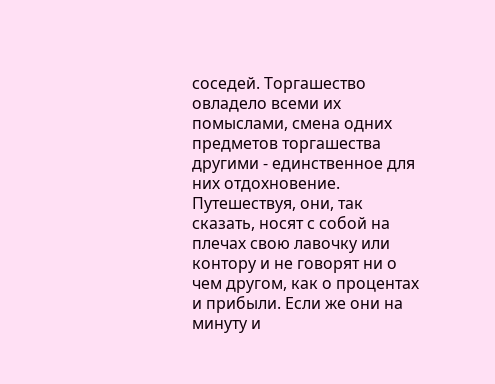соседей. Торгашество овладело всеми их помыслами, смена одних предметов торгашества другими - единственное для них отдохновение. Путешествуя, они, так сказать, носят с собой на плечах свою лавочку или контору и не говорят ни о чем другом, как о процентах и прибыли. Если же они на минуту и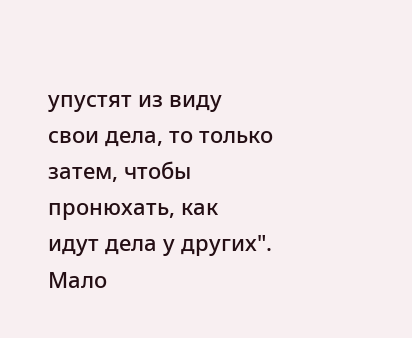упустят из виду свои дела, то только затем, чтобы пронюхать, как идут дела у других".
Мало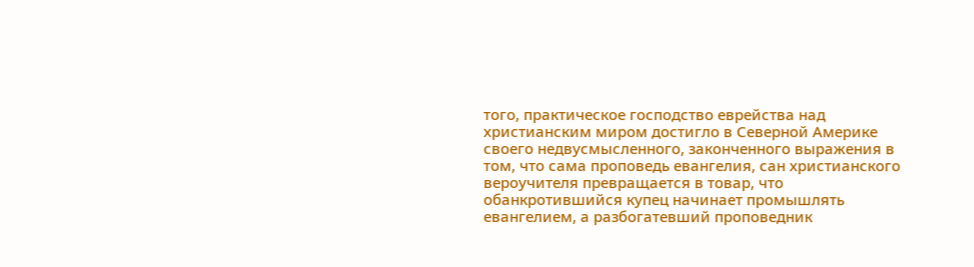того, практическое господство еврейства над христианским миром достигло в Северной Америке своего недвусмысленного, законченного выражения в том, что сама проповедь евангелия, сан христианского вероучителя превращается в товар, что обанкротившийся купец начинает промышлять евангелием, а разбогатевший проповедник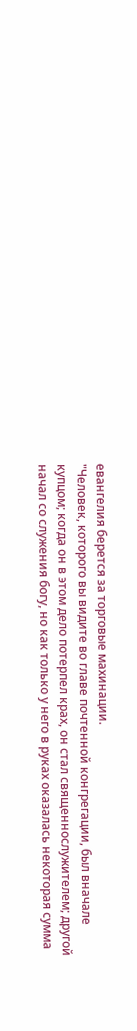евангелия берется за торговые махинации.
"Человек, которого вы видите во главе почтенной конгрегации, был вначале купцом; когда он в этом дело потерпел крах, он стал священнослужителем; другой начал со служения богу, но как только у него в руках оказалась некоторая сумма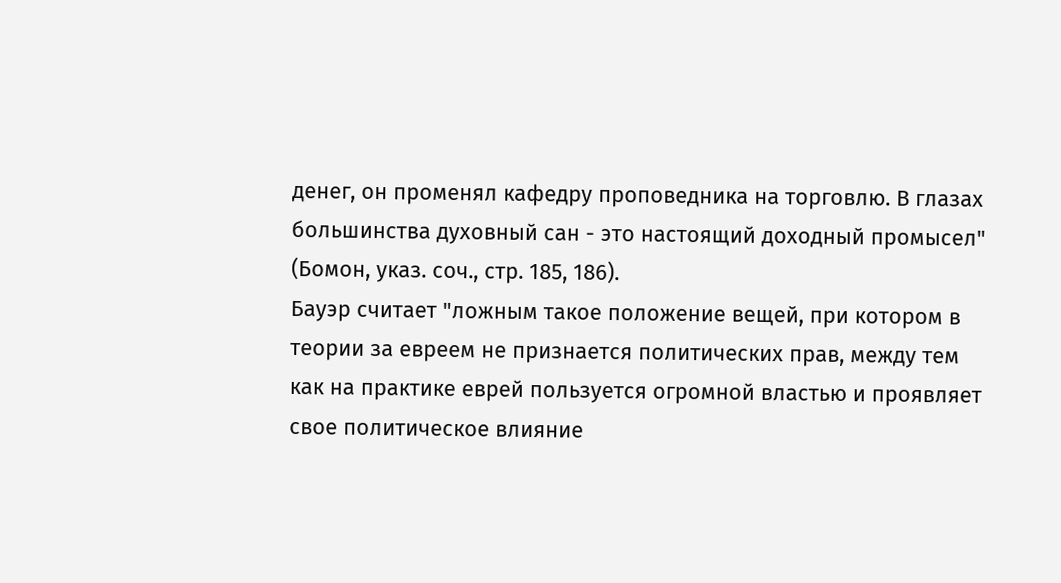денег, он променял кафедру проповедника на торговлю. В глазах большинства духовный сан - это настоящий доходный промысел" (Бомон, указ. соч., стр. 185, 186).
Бауэр считает "ложным такое положение вещей, при котором в теории за евреем не признается политических прав, между тем как на практике еврей пользуется огромной властью и проявляет свое политическое влияние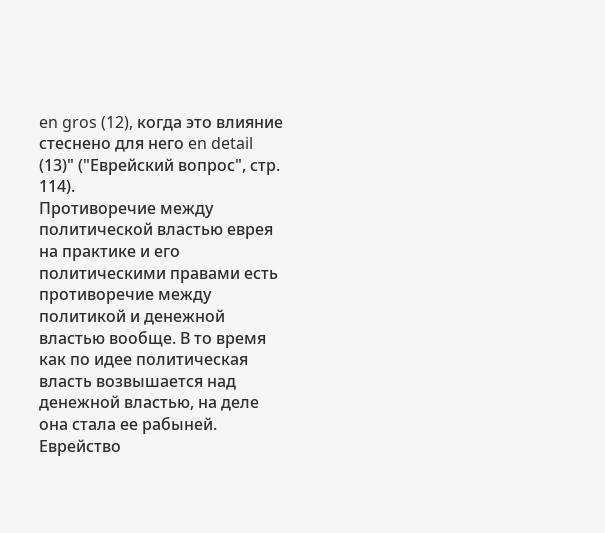en gros (12), когда это влияние стеснено для него en detail (13)" ("Еврейский вопрос", стр. 114).
Противоречие между политической властью еврея на практике и его политическими правами есть противоречие между политикой и денежной властью вообще. В то время как по идее политическая власть возвышается над денежной властью, на деле она стала ее рабыней.
Еврейство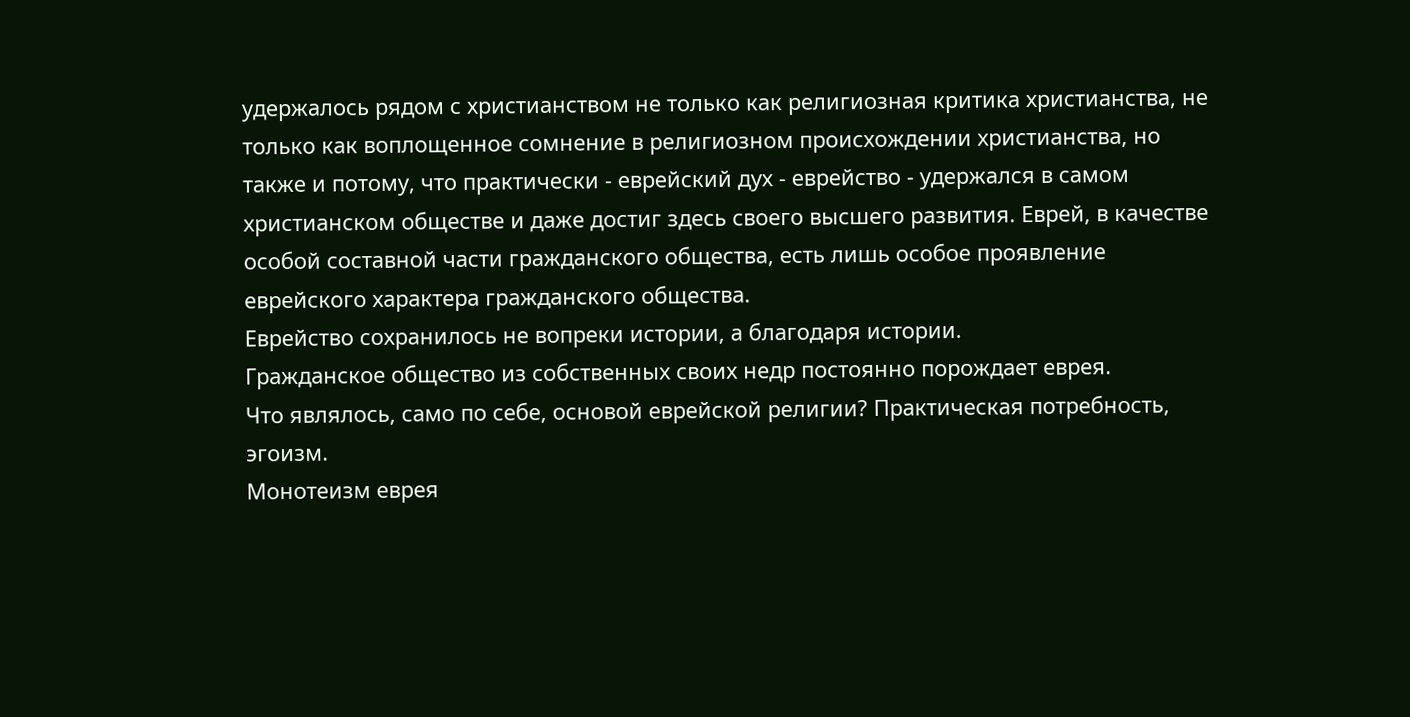удержалось рядом с христианством не только как религиозная критика христианства, не только как воплощенное сомнение в религиозном происхождении христианства, но также и потому, что практически - еврейский дух - еврейство - удержался в самом христианском обществе и даже достиг здесь своего высшего развития. Еврей, в качестве особой составной части гражданского общества, есть лишь особое проявление еврейского характера гражданского общества.
Еврейство сохранилось не вопреки истории, а благодаря истории.
Гражданское общество из собственных своих недр постоянно порождает еврея.
Что являлось, само по себе, основой еврейской религии? Практическая потребность, эгоизм.
Монотеизм еврея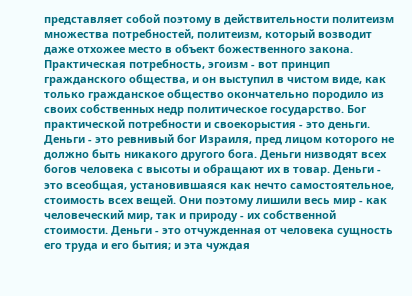представляет собой поэтому в действительности политеизм множества потребностей, политеизм, который возводит даже отхожее место в объект божественного закона. Практическая потребность, эгоизм - вот принцип гражданского общества, и он выступил в чистом виде, как только гражданское общество окончательно породило из своих собственных недр политическое государство. Бог практической потребности и своекорыстия - это деньги.
Деньги - это ревнивый бог Израиля, пред лицом которого не должно быть никакого другого бога. Деньги низводят всех богов человека с высоты и обращают их в товар. Деньги - это всеобщая, установившаяся как нечто самостоятельное, стоимость всех вещей. Они поэтому лишили весь мир - как человеческий мир, так и природу - их собственной стоимости. Деньги - это отчужденная от человека сущность его труда и его бытия; и эта чуждая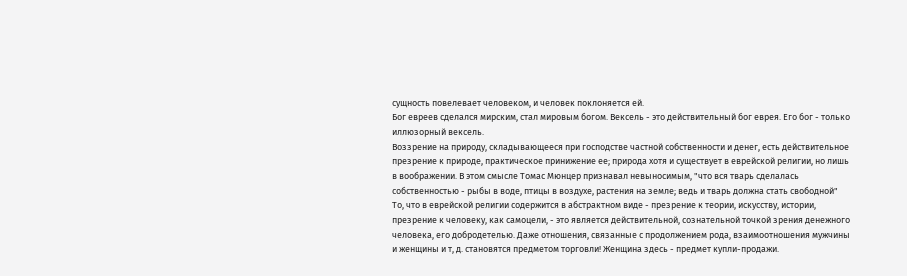сущность повелевает человеком, и человек поклоняется ей.
Бог евреев сделался мирским, стал мировым богом. Вексель - это действительный бог еврея. Его бог - только иллюзорный вексель.
Воззрение на природу, складывающееся при господстве частной собственности и денег, есть действительное презрение к природе, практическое принижение ее; природа хотя и существует в еврейской религии, но лишь в воображении. В этом смысле Томас Мюнцер признавал невыносимым, "что вся тварь сделалась собственностью - рыбы в воде, птицы в воздухе, растения на земле; ведь и тварь должна стать свободной"
То, что в еврейской религии содержится в абстрактном виде - презрение к теории, искусству, истории, презрение к человеку, как самоцели, - это является действительной, сознательной точкой зрения денежного человека, его добродетелью. Даже отношения, связанные с продолжением рода, взаимоотношения мужчины и женщины и т, д. становятся предметом торговли! Женщина здесь - предмет купли-продажи.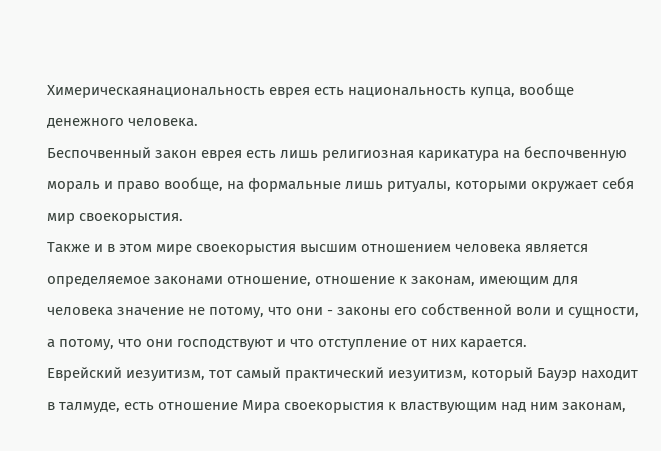Химерическаянациональность еврея есть национальность купца, вообще денежного человека.
Беспочвенный закон еврея есть лишь религиозная карикатура на беспочвенную мораль и право вообще, на формальные лишь ритуалы, которыми окружает себя мир своекорыстия.
Также и в этом мире своекорыстия высшим отношением человека является определяемое законами отношение, отношение к законам, имеющим для человека значение не потому, что они - законы его собственной воли и сущности, а потому, что они господствуют и что отступление от них карается.
Еврейский иезуитизм, тот самый практический иезуитизм, который Бауэр находит в талмуде, есть отношение Мира своекорыстия к властвующим над ним законам,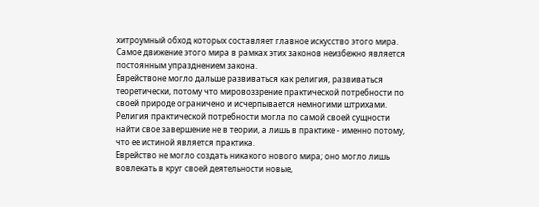хитроумный обход которых составляет главное искусство этого мира.
Самое движение этого мира в рамках этих законов неизбежно является постоянным упразднением закона.
Еврействоне могло дальше развиваться как религия, развиваться теоретически, потому что мировоззрение практической потребности по своей природе ограничено и исчерпывается немногими штрихами.
Религия практической потребности могла по самой своей сущности найти свое завершение не в теории, а лишь в практике - именно потому, что ее истиной является практика.
Еврейство не могло создать никакого нового мира; оно могло лишь вовлекать в круг своей деятельности новые,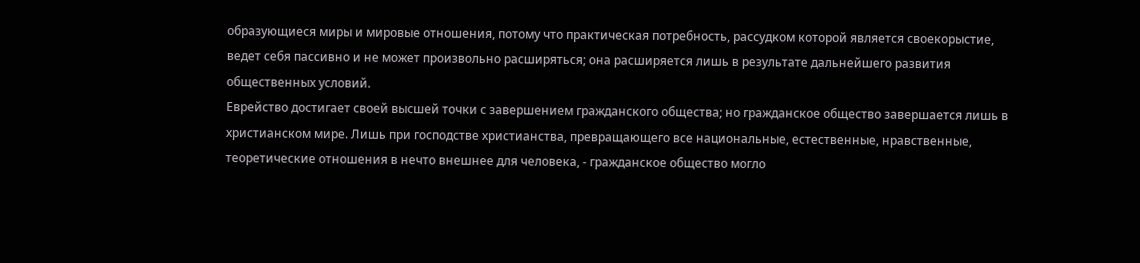образующиеся миры и мировые отношения, потому что практическая потребность, рассудком которой является своекорыстие, ведет себя пассивно и не может произвольно расширяться; она расширяется лишь в результате дальнейшего развития общественных условий.
Еврейство достигает своей высшей точки с завершением гражданского общества; но гражданское общество завершается лишь в христианском мире. Лишь при господстве христианства, превращающего все национальные, естественные, нравственные, теоретические отношения в нечто внешнее для человека, - гражданское общество могло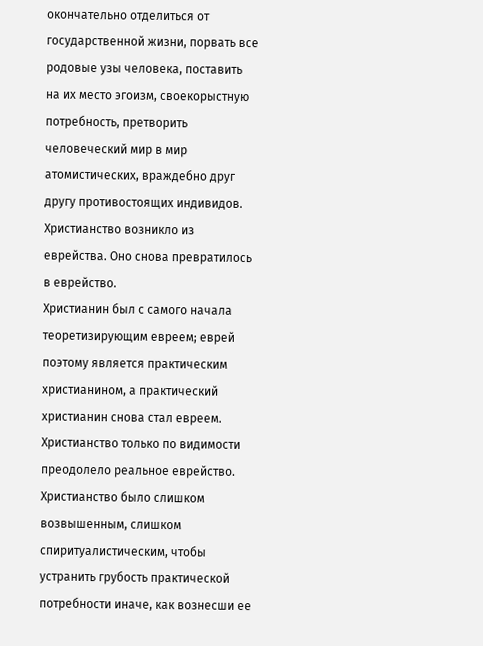окончательно отделиться от государственной жизни, порвать все родовые узы человека, поставить на их место эгоизм, своекорыстную потребность, претворить человеческий мир в мир атомистических, враждебно друг другу противостоящих индивидов.
Христианство возникло из еврейства. Оно снова превратилось в еврейство.
Христианин был с самого начала теоретизирующим евреем; еврей поэтому является практическим христианином, а практический христианин снова стал евреем.
Христианство только по видимости преодолело реальное еврейство. Христианство было слишком возвышенным, слишком спиритуалистическим, чтобы устранить грубость практической потребности иначе, как вознесши ее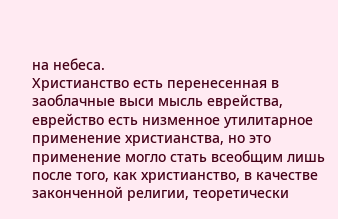на небеса.
Христианство есть перенесенная в заоблачные выси мысль еврейства, еврейство есть низменное утилитарное применение христианства, но это применение могло стать всеобщим лишь после того, как христианство, в качестве законченной религии, теоретически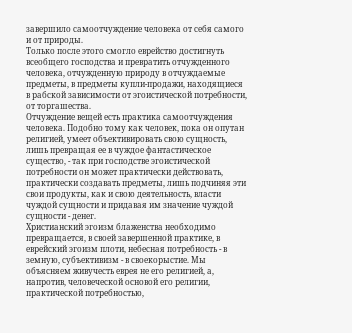завершило самоотчуждение человека от себя самого и от природы.
Только после этого смогло еврейство достигнуть всеобщего господства и превратить отчужденного человека, отчужденную природу в отчуждаемые предметы, в предметы купли-продажи, находящиеся в рабской зависимости от эгоистической потребности, от торгашества.
Отчуждение вещей есть практика самоотчуждения человека. Подобно тому как человек, пока он опутан религией, умеет объективировать свою сущность, лишь превращая ее в чуждое фантастическое существо, - так при господстве эгоистической потребности он может практически действовать, практически создавать предметы, лишь подчиняя эти свои продукты, как и свою деятельность, власти чуждой сущности и придавая им значение чуждой сущности - денег.
Христианский эгоизм блаженства необходимо превращается, в своей завершенной практике, в еврейский эгоизм плоти, небесная потребность - в земную, субъективизм - в своекорыстие. Мы объясняем живучесть еврея не его религией, а, напротив, человеческой основой его религии, практической потребностью,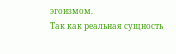эгоизмом.
Так как реальная сущность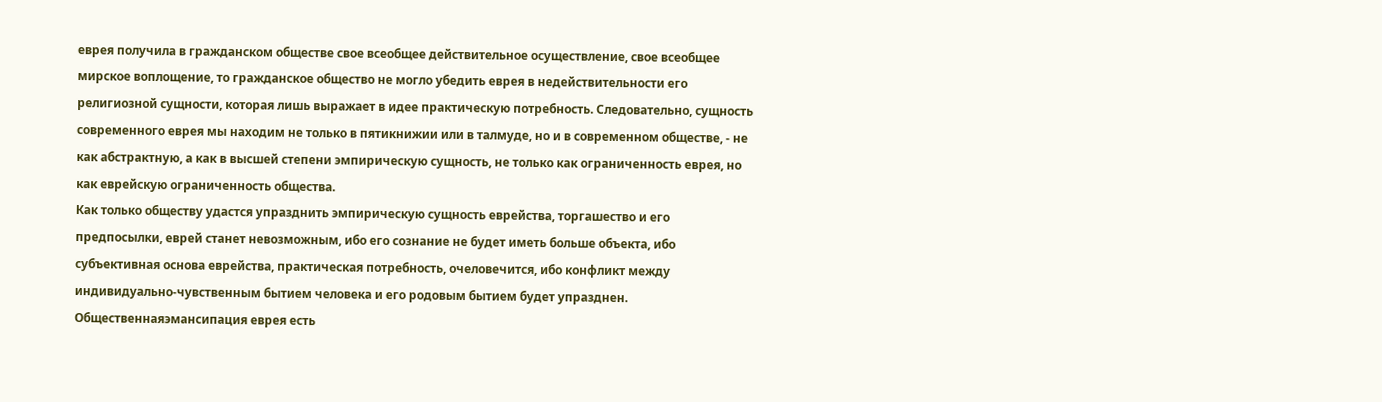еврея получила в гражданском обществе свое всеобщее действительное осуществление, свое всеобщее мирское воплощение, то гражданское общество не могло убедить еврея в недействительности его религиозной сущности, которая лишь выражает в идее практическую потребность. Следовательно, сущность современного еврея мы находим не только в пятикнижии или в талмуде, но и в современном обществе, - не как абстрактную, а как в высшей степени эмпирическую сущность, не только как ограниченность еврея, но как еврейскую ограниченность общества.
Как только обществу удастся упразднить эмпирическую сущность еврейства, торгашество и его предпосылки, еврей станет невозможным, ибо его сознание не будет иметь больше объекта, ибо субъективная основа еврейства, практическая потребность, очеловечится, ибо конфликт между индивидуально-чувственным бытием человека и его родовым бытием будет упразднен.
Общественнаяэмансипация еврея есть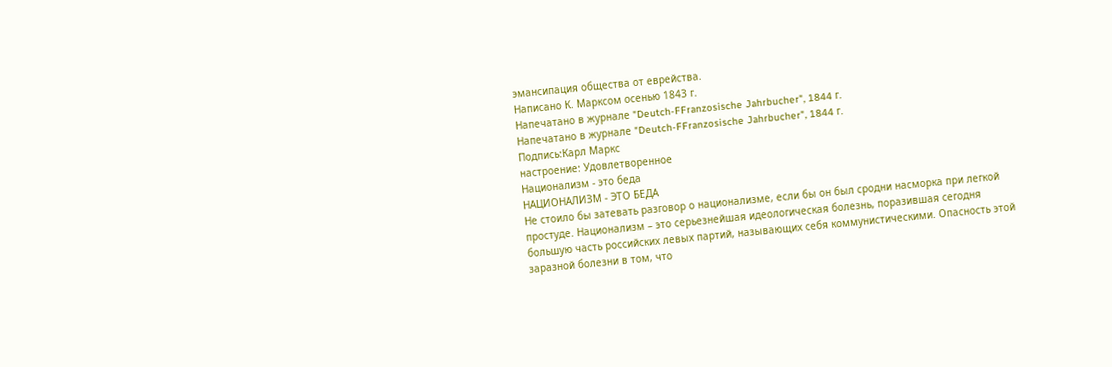эмансипация общества от еврейства.
Написано К. Марксом осенью 1843 г.
Напечатано в журнале "Deutch-FFranzosische Jahrbucher", 1844 г.
Напечатано в журнале "Deutch-FFranzosische Jahrbucher", 1844 г.
Подпись:Карл Маркс
настроение: Удовлетворенное
Национализм - это беда
НАЦИОНАЛИЗМ - ЭТО БЕДА
Не стоило бы затевать разговор о национализме, если бы он был сродни насморка при легкой простуде. Национализм – это серьезнейшая идеологическая болезнь, поразившая сегодня большую часть российских левых партий, называющих себя коммунистическими. Опасность этой заразной болезни в том, что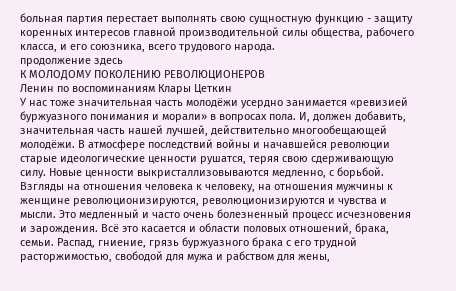больная партия перестает выполнять свою сущностную функцию - защиту коренных интересов главной производительной силы общества, рабочего класса, и его союзника, всего трудового народа.
продолжение здесь
К МОЛОДОМУ ПОКОЛЕНИЮ РЕВОЛЮЦИОНЕРОВ
Ленин по воспоминаниям Клары Цеткин
У нас тоже значительная часть молодёжи усердно занимается «ревизией буржуазного понимания и морали» в вопросах пола. И, должен добавить, значительная часть нашей лучшей, действительно многообещающей молодёжи. В атмосфере последствий войны и начавшейся революции старые идеологические ценности рушатся, теряя свою сдерживающую силу. Новые ценности выкристаллизовываются медленно, с борьбой. Взгляды на отношения человека к человеку, на отношения мужчины к женщине революционизируются, революционизируются и чувства и мысли. Это медленный и часто очень болезненный процесс исчезновения и зарождения. Всё это касается и области половых отношений, брака, семьи. Распад, гниение, грязь буржуазного брака с его трудной расторжимостью, свободой для мужа и рабством для жены,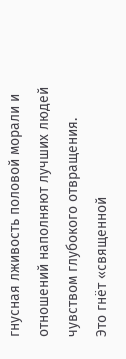гнусная лживость половой морали и отношений наполняют лучших людей чувством глубокого отвращения.
Это гнёт «священной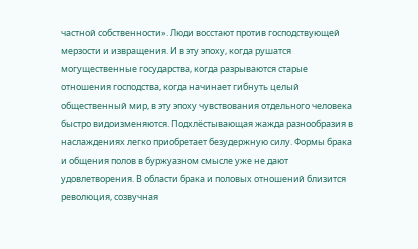частной собственности». Люди восстают против господствующей мерзости и извращения. И в эту эпоху, когда рушатся могущественные государства, когда разрываются старые отношения господства, когда начинает гибнуть целый общественный мир, в эту эпоху чувствования отдельного человека быстро видоизменяются. Подхлёстывающая жажда разнообразия в наслаждениях легко приобретает безудержную силу. Формы брака и общения полов в буржуазном смысле уже не дают удовлетворения. В области брака и половых отношений близится революция, созвучная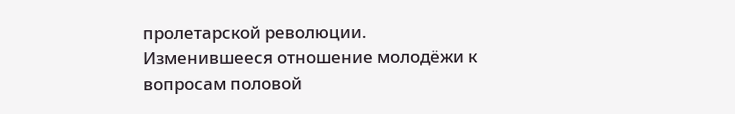пролетарской революции.
Изменившееся отношение молодёжи к вопросам половой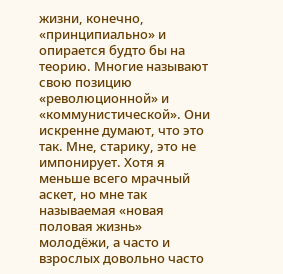жизни, конечно, «принципиально» и опирается будто бы на теорию. Многие называют свою позицию «революционной» и «коммунистической». Они искренне думают, что это так. Мне, старику, это не импонирует. Хотя я меньше всего мрачный аскет, но мне так называемая «новая половая жизнь» молодёжи, а часто и взрослых довольно часто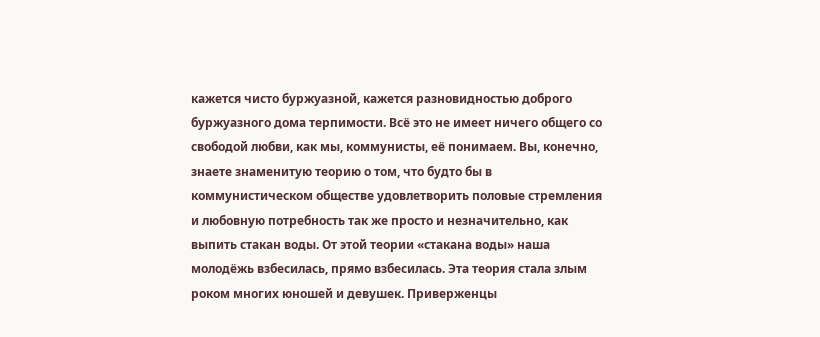кажется чисто буржуазной, кажется разновидностью доброго буржуазного дома терпимости. Всё это не имеет ничего общего со свободой любви, как мы, коммунисты, её понимаем. Вы, конечно, знаете знаменитую теорию о том, что будто бы в коммунистическом обществе удовлетворить половые стремления и любовную потребность так же просто и незначительно, как выпить стакан воды. От этой теории «стакана воды» наша молодёжь взбесилась, прямо взбесилась. Эта теория стала злым роком многих юношей и девушек. Приверженцы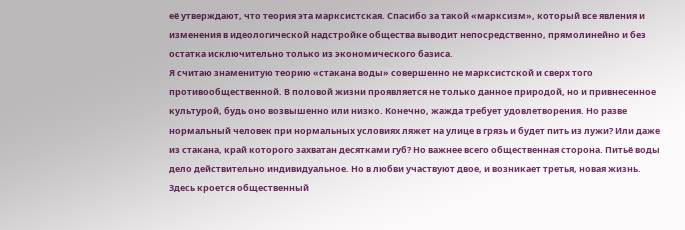её утверждают, что теория эта марксистская. Спасибо за такой «марксизм», который все явления и изменения в идеологической надстройке общества выводит непосредственно, прямолинейно и без остатка исключительно только из экономического базиса.
Я считаю знаменитую теорию «стакана воды» совершенно не марксистской и сверх того противообщественной. В половой жизни проявляется не только данное природой, но и привнесенное культурой, будь оно возвышенно или низко. Конечно, жажда требует удовлетворения. Но разве нормальный человек при нормальных условиях ляжет на улице в грязь и будет пить из лужи? Или даже из стакана, край которого захватан десятками губ? Но важнее всего общественная сторона. Питьё воды дело действительно индивидуальное. Но в любви участвуют двое, и возникает третья, новая жизнь. Здесь кроется общественный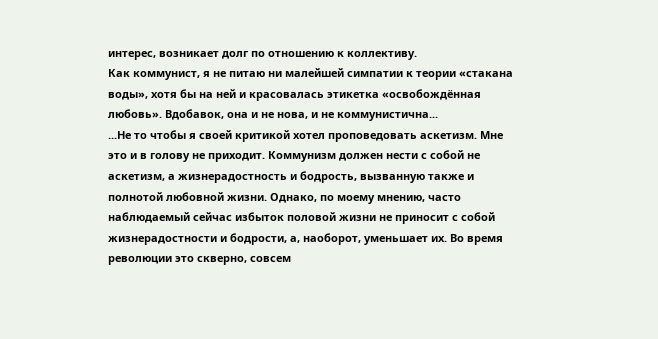интерес, возникает долг по отношению к коллективу.
Как коммунист, я не питаю ни малейшей симпатии к теории «стакана воды», хотя бы на ней и красовалась этикетка «освобождённая любовь». Вдобавок, она и не нова, и не коммунистична...
...Не то чтобы я своей критикой хотел проповедовать аскетизм. Мне это и в голову не приходит. Коммунизм должен нести с собой не аскетизм, а жизнерадостность и бодрость, вызванную также и полнотой любовной жизни. Однако, по моему мнению, часто наблюдаемый сейчас избыток половой жизни не приносит с собой жизнерадостности и бодрости, а, наоборот, уменьшает их. Во время революции это скверно, совсем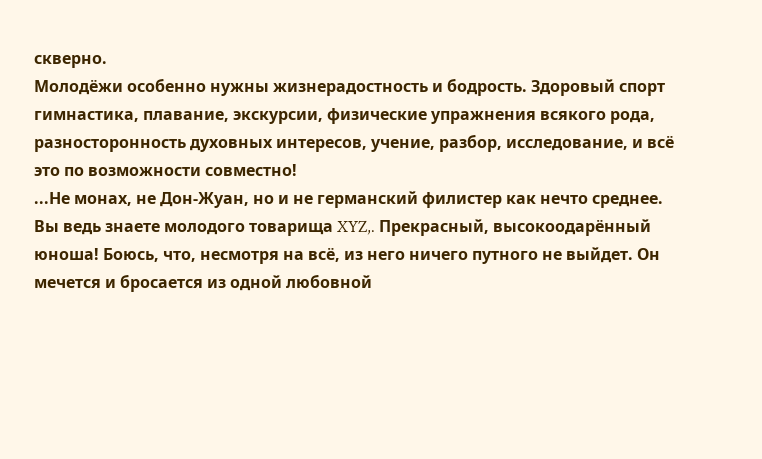скверно.
Молодёжи особенно нужны жизнерадостность и бодрость. Здоровый спорт гимнастика, плавание, экскурсии, физические упражнения всякого рода, разносторонность духовных интересов, учение, разбор, исследование, и всё это по возможности совместно!
...Не монах, не Дон-Жуан, но и не германский филистер как нечто среднее. Вы ведь знаете молодого товарища XYZ,. Прекрасный, высокоодарённый юноша! Боюсь, что, несмотря на всё, из него ничего путного не выйдет. Он мечется и бросается из одной любовной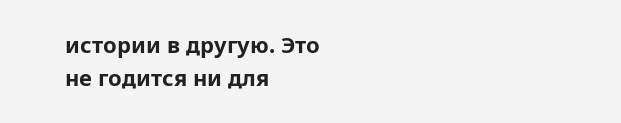истории в другую. Это не годится ни для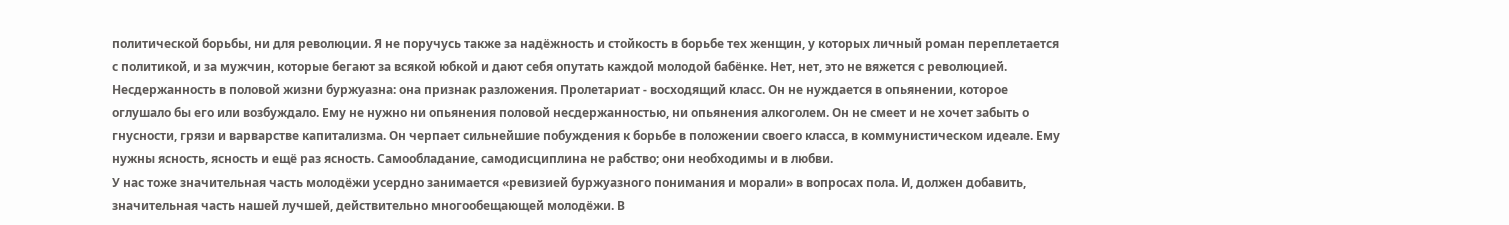политической борьбы, ни для революции. Я не поручусь также за надёжность и стойкость в борьбе тех женщин, у которых личный роман переплетается с политикой, и за мужчин, которые бегают за всякой юбкой и дают себя опутать каждой молодой бабёнке. Нет, нет, это не вяжется с революцией.
Несдержанность в половой жизни буржуазна: она признак разложения. Пролетариат - восходящий класс. Он не нуждается в опьянении, которое оглушало бы его или возбуждало. Ему не нужно ни опьянения половой несдержанностью, ни опьянения алкоголем. Он не смеет и не хочет забыть о гнусности, грязи и варварстве капитализма. Он черпает сильнейшие побуждения к борьбе в положении своего класса, в коммунистическом идеале. Ему нужны ясность, ясность и ещё раз ясность. Самообладание, самодисциплина не рабство; они необходимы и в любви.
У нас тоже значительная часть молодёжи усердно занимается «ревизией буржуазного понимания и морали» в вопросах пола. И, должен добавить, значительная часть нашей лучшей, действительно многообещающей молодёжи. В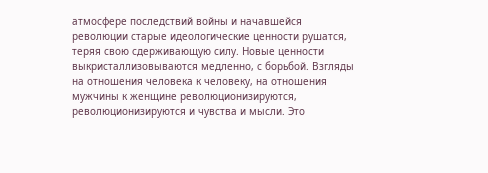атмосфере последствий войны и начавшейся революции старые идеологические ценности рушатся, теряя свою сдерживающую силу. Новые ценности выкристаллизовываются медленно, с борьбой. Взгляды на отношения человека к человеку, на отношения мужчины к женщине революционизируются, революционизируются и чувства и мысли. Это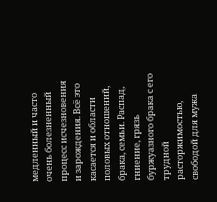медленный и часто очень болезненный процесс исчезновения и зарождения. Всё это касается и области половых отношений, брака, семьи. Распад, гниение, грязь буржуазного брака с его трудной расторжимостью, свободой для мужа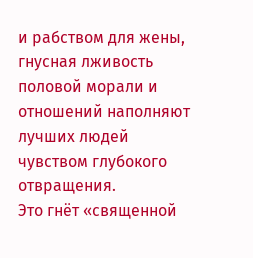и рабством для жены, гнусная лживость половой морали и отношений наполняют лучших людей чувством глубокого отвращения.
Это гнёт «священной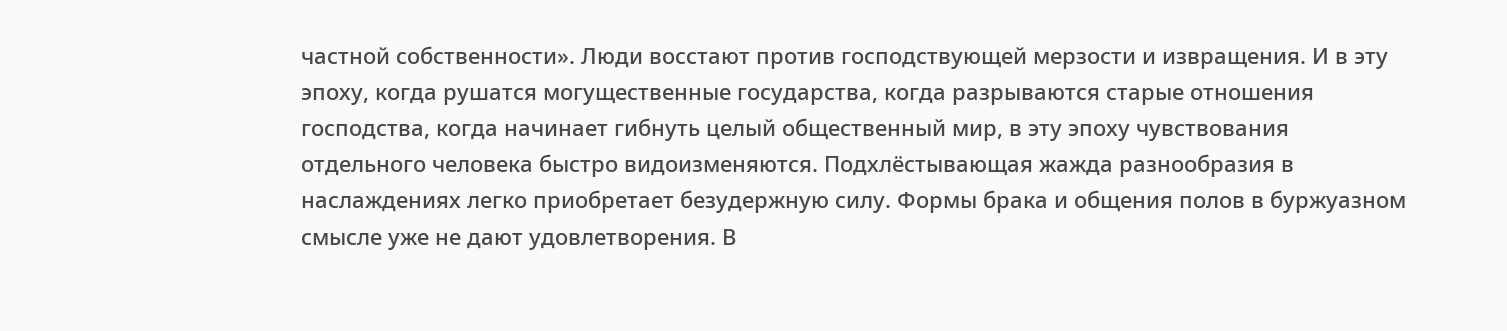частной собственности». Люди восстают против господствующей мерзости и извращения. И в эту эпоху, когда рушатся могущественные государства, когда разрываются старые отношения господства, когда начинает гибнуть целый общественный мир, в эту эпоху чувствования отдельного человека быстро видоизменяются. Подхлёстывающая жажда разнообразия в наслаждениях легко приобретает безудержную силу. Формы брака и общения полов в буржуазном смысле уже не дают удовлетворения. В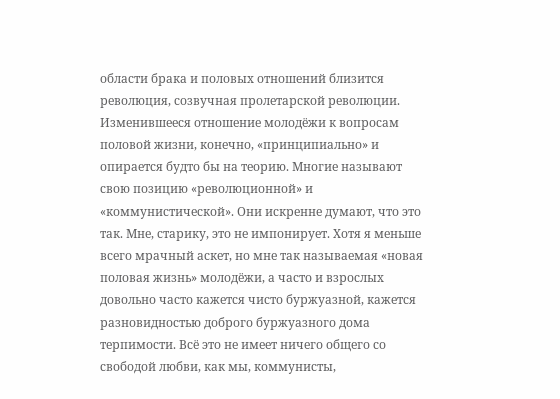области брака и половых отношений близится революция, созвучная пролетарской революции.
Изменившееся отношение молодёжи к вопросам половой жизни, конечно, «принципиально» и опирается будто бы на теорию. Многие называют свою позицию «революционной» и «коммунистической». Они искренне думают, что это так. Мне, старику, это не импонирует. Хотя я меньше всего мрачный аскет, но мне так называемая «новая половая жизнь» молодёжи, а часто и взрослых довольно часто кажется чисто буржуазной, кажется разновидностью доброго буржуазного дома терпимости. Всё это не имеет ничего общего со свободой любви, как мы, коммунисты,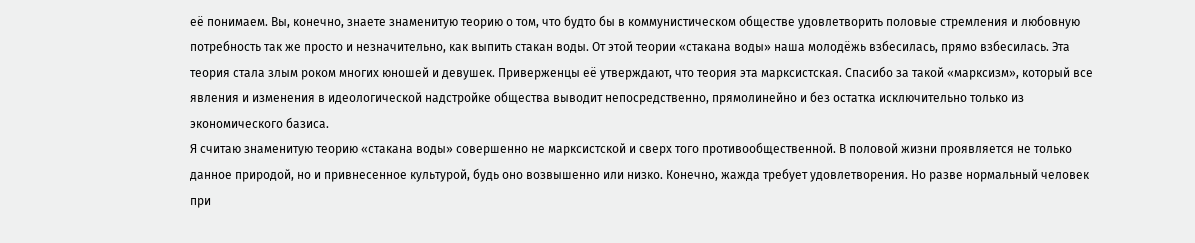её понимаем. Вы, конечно, знаете знаменитую теорию о том, что будто бы в коммунистическом обществе удовлетворить половые стремления и любовную потребность так же просто и незначительно, как выпить стакан воды. От этой теории «стакана воды» наша молодёжь взбесилась, прямо взбесилась. Эта теория стала злым роком многих юношей и девушек. Приверженцы её утверждают, что теория эта марксистская. Спасибо за такой «марксизм», который все явления и изменения в идеологической надстройке общества выводит непосредственно, прямолинейно и без остатка исключительно только из экономического базиса.
Я считаю знаменитую теорию «стакана воды» совершенно не марксистской и сверх того противообщественной. В половой жизни проявляется не только данное природой, но и привнесенное культурой, будь оно возвышенно или низко. Конечно, жажда требует удовлетворения. Но разве нормальный человек при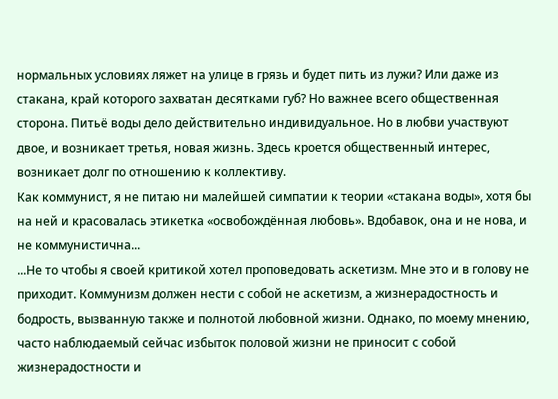нормальных условиях ляжет на улице в грязь и будет пить из лужи? Или даже из стакана, край которого захватан десятками губ? Но важнее всего общественная сторона. Питьё воды дело действительно индивидуальное. Но в любви участвуют двое, и возникает третья, новая жизнь. Здесь кроется общественный интерес, возникает долг по отношению к коллективу.
Как коммунист, я не питаю ни малейшей симпатии к теории «стакана воды», хотя бы на ней и красовалась этикетка «освобождённая любовь». Вдобавок, она и не нова, и не коммунистична...
...Не то чтобы я своей критикой хотел проповедовать аскетизм. Мне это и в голову не приходит. Коммунизм должен нести с собой не аскетизм, а жизнерадостность и бодрость, вызванную также и полнотой любовной жизни. Однако, по моему мнению, часто наблюдаемый сейчас избыток половой жизни не приносит с собой жизнерадостности и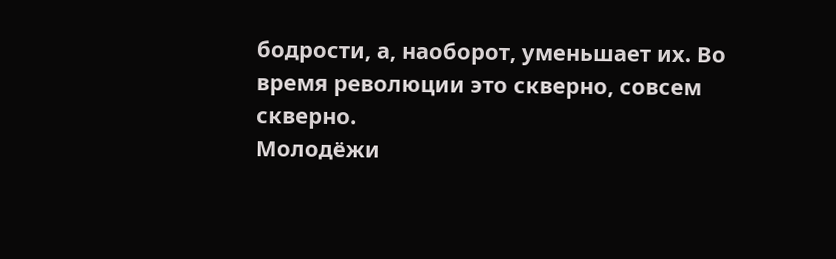бодрости, а, наоборот, уменьшает их. Во время революции это скверно, совсем скверно.
Молодёжи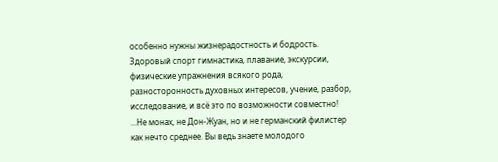особенно нужны жизнерадостность и бодрость. Здоровый спорт гимнастика, плавание, экскурсии, физические упражнения всякого рода, разносторонность духовных интересов, учение, разбор, исследование, и всё это по возможности совместно!
...Не монах, не Дон-Жуан, но и не германский филистер как нечто среднее. Вы ведь знаете молодого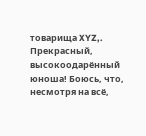товарища XYZ,. Прекрасный, высокоодарённый юноша! Боюсь, что, несмотря на всё,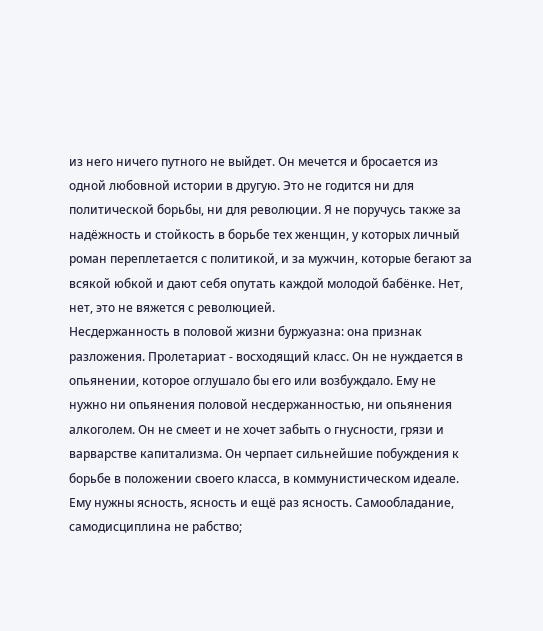из него ничего путного не выйдет. Он мечется и бросается из одной любовной истории в другую. Это не годится ни для политической борьбы, ни для революции. Я не поручусь также за надёжность и стойкость в борьбе тех женщин, у которых личный роман переплетается с политикой, и за мужчин, которые бегают за всякой юбкой и дают себя опутать каждой молодой бабёнке. Нет, нет, это не вяжется с революцией.
Несдержанность в половой жизни буржуазна: она признак разложения. Пролетариат - восходящий класс. Он не нуждается в опьянении, которое оглушало бы его или возбуждало. Ему не нужно ни опьянения половой несдержанностью, ни опьянения алкоголем. Он не смеет и не хочет забыть о гнусности, грязи и варварстве капитализма. Он черпает сильнейшие побуждения к борьбе в положении своего класса, в коммунистическом идеале. Ему нужны ясность, ясность и ещё раз ясность. Самообладание, самодисциплина не рабство;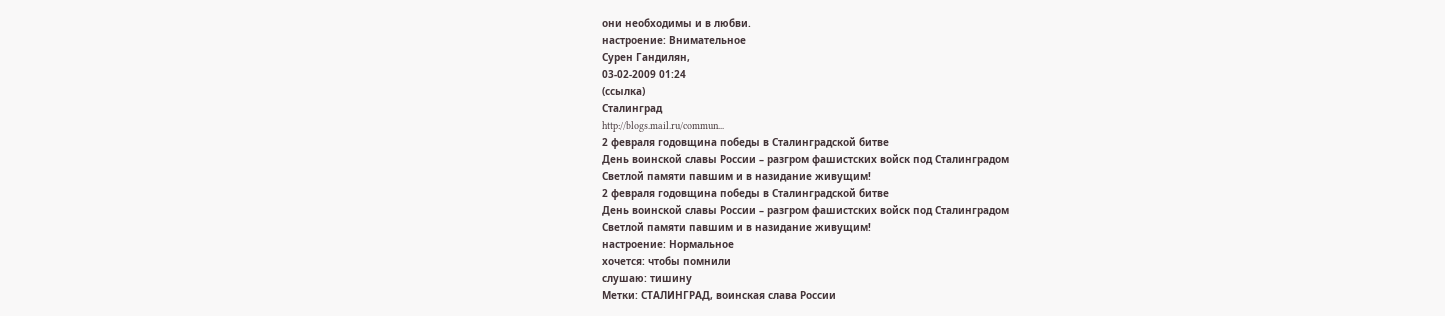они необходимы и в любви.
настроение: Внимательное
Сурен Гандилян,
03-02-2009 01:24
(ссылка)
Сталинград
http://blogs.mail.ru/commun...
2 февраля годовщина победы в Сталинградской битве
День воинской славы России – разгром фашистских войск под Сталинградом
Светлой памяти павшим и в назидание живущим!
2 февраля годовщина победы в Сталинградской битве
День воинской славы России – разгром фашистских войск под Сталинградом
Светлой памяти павшим и в назидание живущим!
настроение: Нормальное
хочется: чтобы помнили
слушаю: тишину
Метки: СТАЛИНГРАД, воинская слава России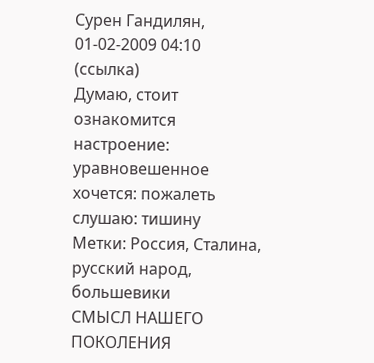Сурен Гандилян,
01-02-2009 04:10
(ссылка)
Думаю, стоит ознакомится
настроение: уравновешенное
хочется: пожалеть
слушаю: тишину
Метки: Россия, Сталина, русский народ, большевики
СМЫСЛ НАШЕГО ПОКОЛЕНИЯ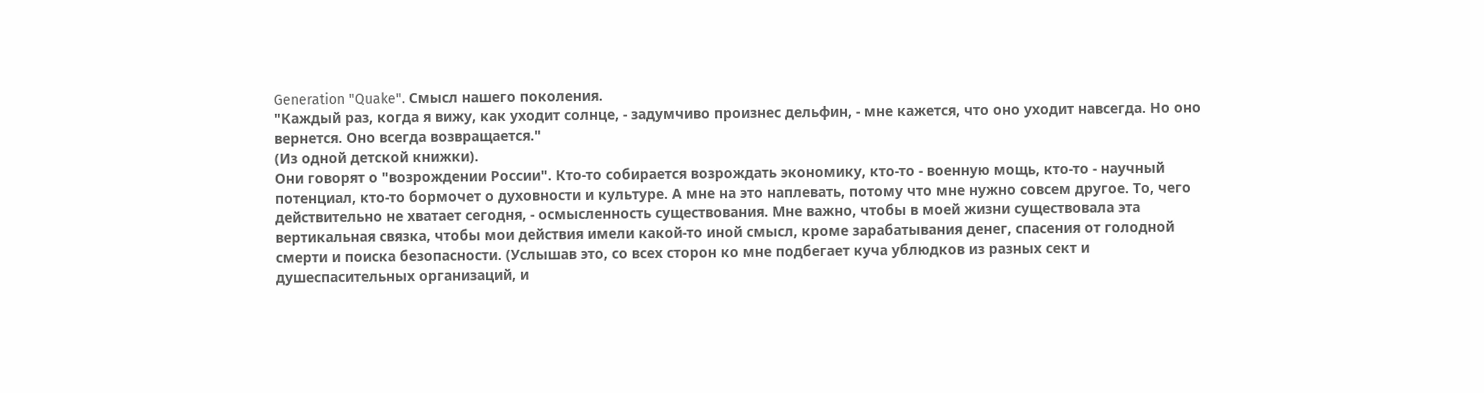Generation "Quake". Смысл нашего поколения.
"Каждый раз, когда я вижу, как уходит солнце, - задумчиво произнес дельфин, - мне кажется, что оно уходит навсегда. Но оно вернется. Оно всегда возвращается."
(Из одной детской книжки).
Они говорят о "возрождении России". Кто-то собирается возрождать экономику, кто-то - военную мощь, кто-то - научный потенциал, кто-то бормочет о духовности и культуре. А мне на это наплевать, потому что мне нужно совсем другое. То, чего действительно не хватает сегодня, - осмысленность существования. Мне важно, чтобы в моей жизни существовала эта вертикальная связка, чтобы мои действия имели какой-то иной смысл, кроме зарабатывания денег, спасения от голодной смерти и поиска безопасности. (Услышав это, со всех сторон ко мне подбегает куча ублюдков из разных сект и душеспасительных организаций, и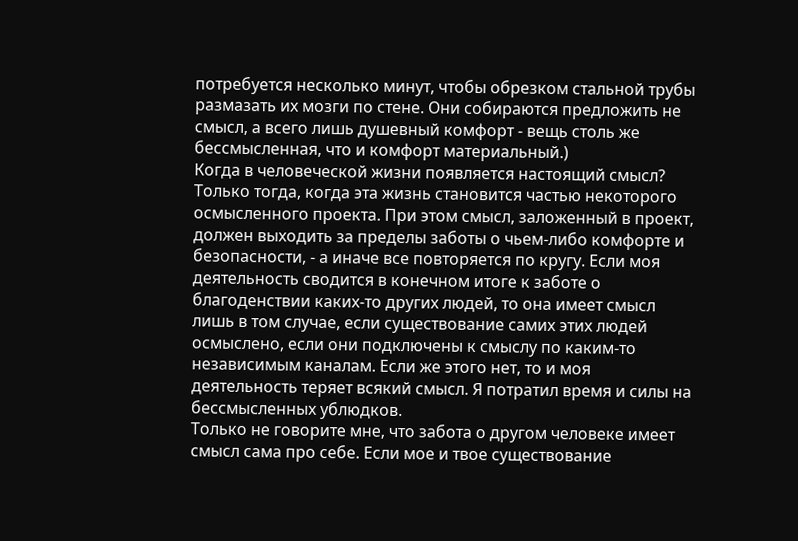потребуется несколько минут, чтобы обрезком стальной трубы размазать их мозги по стене. Они собираются предложить не смысл, а всего лишь душевный комфорт - вещь столь же бессмысленная, что и комфорт материальный.)
Когда в человеческой жизни появляется настоящий смысл? Только тогда, когда эта жизнь становится частью некоторого осмысленного проекта. При этом смысл, заложенный в проект, должен выходить за пределы заботы о чьем-либо комфорте и безопасности, - а иначе все повторяется по кругу. Если моя деятельность сводится в конечном итоге к заботе о благоденствии каких-то других людей, то она имеет смысл лишь в том случае, если существование самих этих людей осмыслено, если они подключены к смыслу по каким-то независимым каналам. Если же этого нет, то и моя деятельность теряет всякий смысл. Я потратил время и силы на бессмысленных ублюдков.
Только не говорите мне, что забота о другом человеке имеет смысл сама про себе. Если мое и твое существование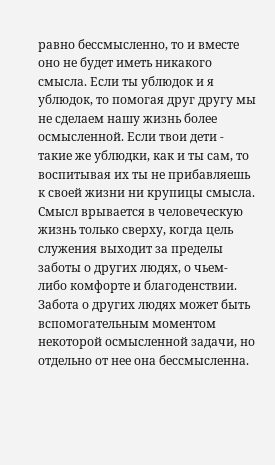равно бессмысленно, то и вместе оно не будет иметь никакого смысла. Если ты ублюдок и я ублюдок, то помогая друг другу мы не сделаем нашу жизнь более осмысленной. Если твои дети - такие же ублюдки, как и ты сам, то воспитывая их ты не прибавляешь к своей жизни ни крупицы смысла.
Смысл врывается в человеческую жизнь только сверху, когда цель служения выходит за пределы заботы о других людях, о чьем-либо комфорте и благоденствии. Забота о других людях может быть вспомогательным моментом некоторой осмысленной задачи, но отдельно от нее она бессмысленна.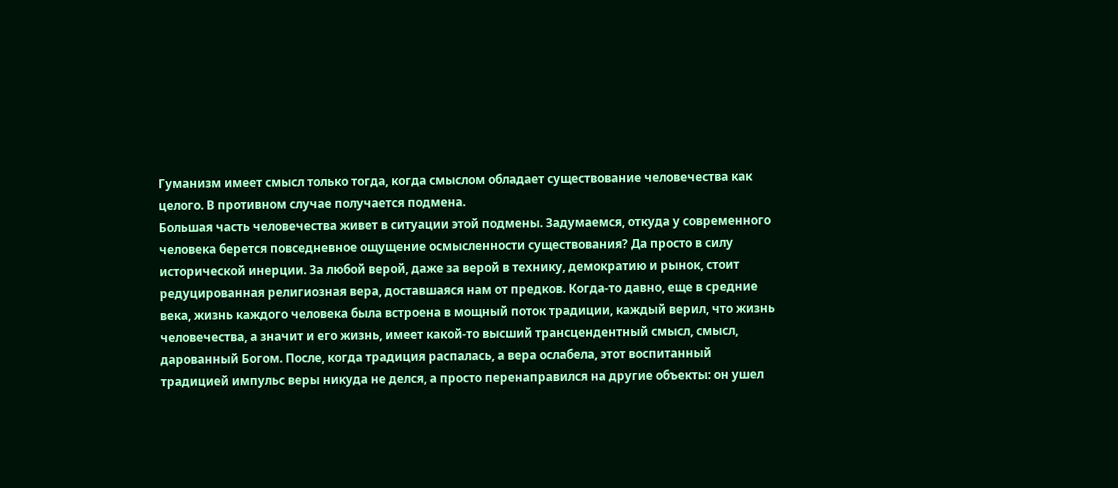Гуманизм имеет смысл только тогда, когда смыслом обладает существование человечества как целого. В противном случае получается подмена.
Большая часть человечества живет в ситуации этой подмены. Задумаемся, откуда у современного человека берется повседневное ощущение осмысленности существования? Да просто в силу исторической инерции. За любой верой, даже за верой в технику, демократию и рынок, стоит редуцированная религиозная вера, доставшаяся нам от предков. Когда-то давно, еще в средние века, жизнь каждого человека была встроена в мощный поток традиции, каждый верил, что жизнь человечества, а значит и его жизнь, имеет какой-то высший трансцендентный смысл, смысл, дарованный Богом. После, когда традиция распалась, а вера ослабела, этот воспитанный традицией импульс веры никуда не делся, а просто перенаправился на другие объекты: он ушел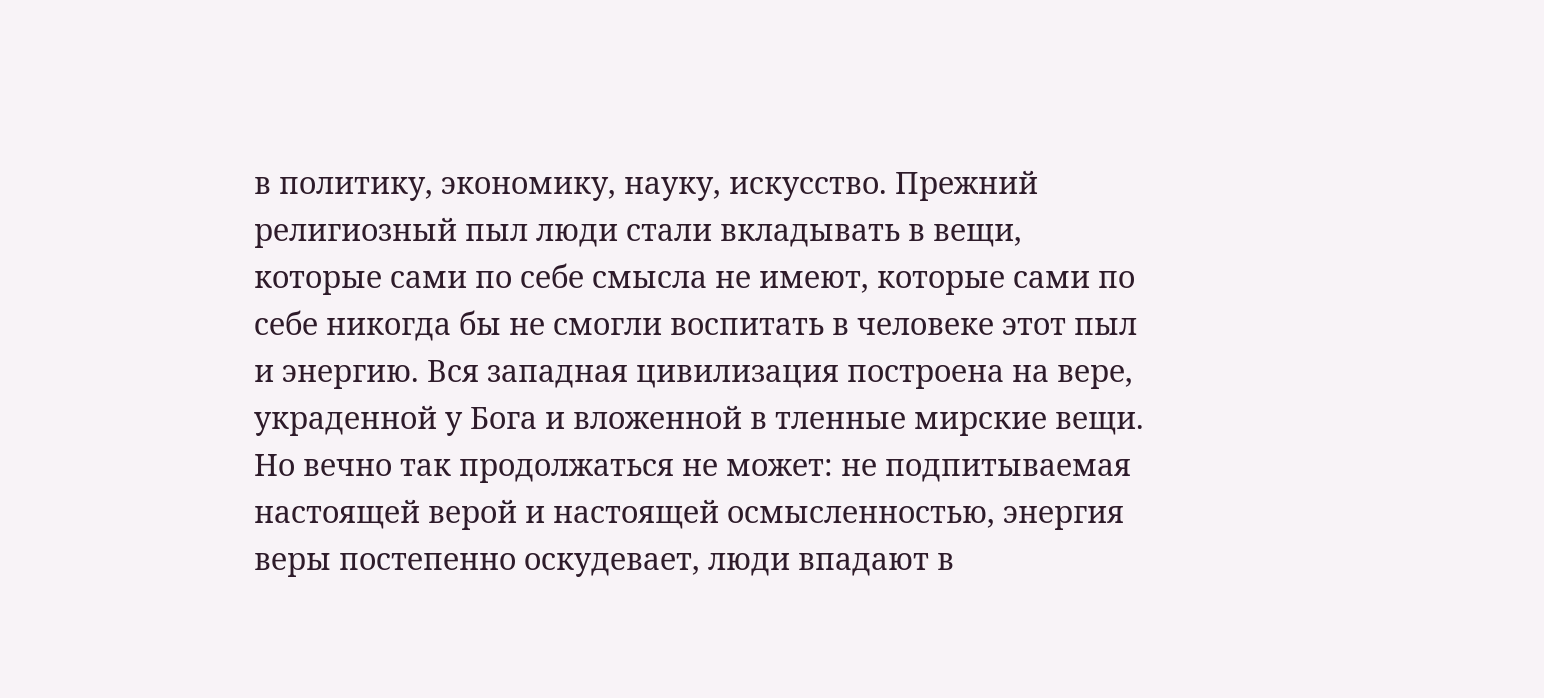в политику, экономику, науку, искусство. Прежний религиозный пыл люди стали вкладывать в вещи, которые сами по себе смысла не имеют, которые сами по себе никогда бы не смогли воспитать в человеке этот пыл и энергию. Вся западная цивилизация построена на вере, украденной у Бога и вложенной в тленные мирские вещи. Но вечно так продолжаться не может: не подпитываемая настоящей верой и настоящей осмысленностью, энергия веры постепенно оскудевает, люди впадают в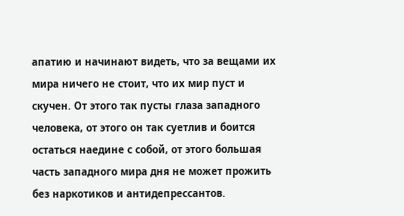апатию и начинают видеть, что за вещами их мира ничего не стоит, что их мир пуст и скучен. От этого так пусты глаза западного человека, от этого он так суетлив и боится остаться наедине с собой, от этого большая часть западного мира дня не может прожить без наркотиков и антидепрессантов.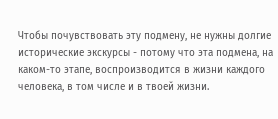Чтобы почувствовать эту подмену, не нужны долгие исторические экскурсы - потому что эта подмена, на каком-то этапе, воспроизводится в жизни каждого человека, в том числе и в твоей жизни.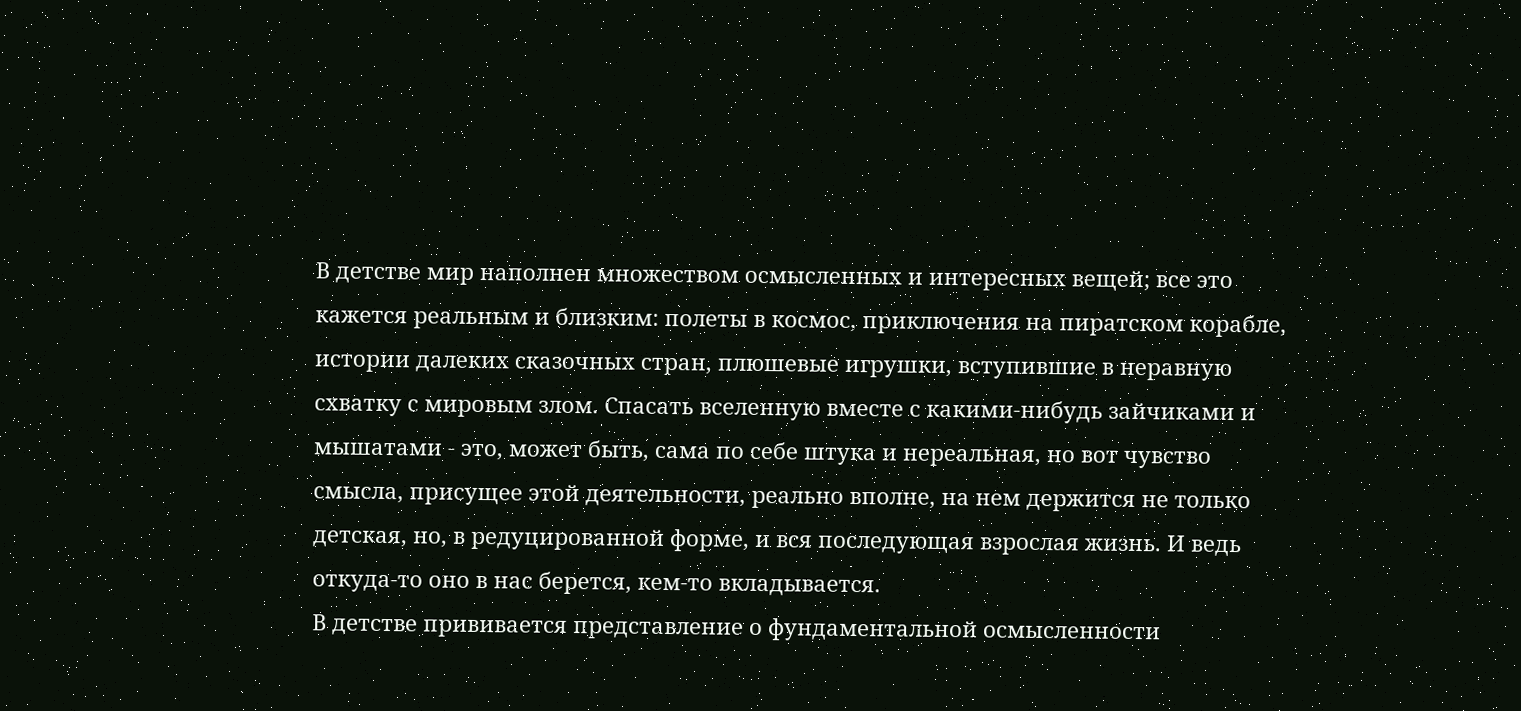В детстве мир наполнен множеством осмысленных и интересных вещей; все это кажется реальным и близким: полеты в космос, приключения на пиратском корабле, истории далеких сказочных стран, плюшевые игрушки, вступившие в неравную схватку с мировым злом. Спасать вселенную вместе с какими-нибудь зайчиками и мышатами - это, может быть, сама по себе штука и нереальная, но вот чувство смысла, присущее этой деятельности, реально вполне, на нем держится не только детская, но, в редуцированной форме, и вся последующая взрослая жизнь. И ведь откуда-то оно в нас берется, кем-то вкладывается.
В детстве прививается представление о фундаментальной осмысленности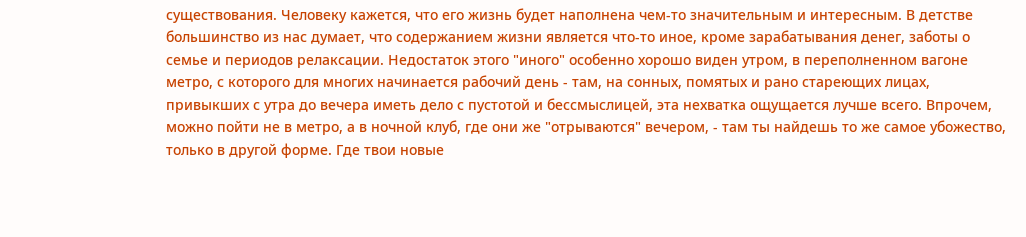существования. Человеку кажется, что его жизнь будет наполнена чем-то значительным и интересным. В детстве большинство из нас думает, что содержанием жизни является что-то иное, кроме зарабатывания денег, заботы о семье и периодов релаксации. Недостаток этого "иного" особенно хорошо виден утром, в переполненном вагоне метро, с которого для многих начинается рабочий день - там, на сонных, помятых и рано стареющих лицах, привыкших с утра до вечера иметь дело с пустотой и бессмыслицей, эта нехватка ощущается лучше всего. Впрочем, можно пойти не в метро, а в ночной клуб, где они же "отрываются" вечером, - там ты найдешь то же самое убожество, только в другой форме. Где твои новые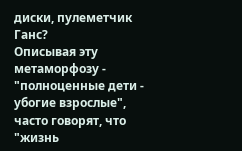диски, пулеметчик Ганс?
Описывая эту метаморфозу - "полноценные дети - убогие взрослые", часто говорят, что "жизнь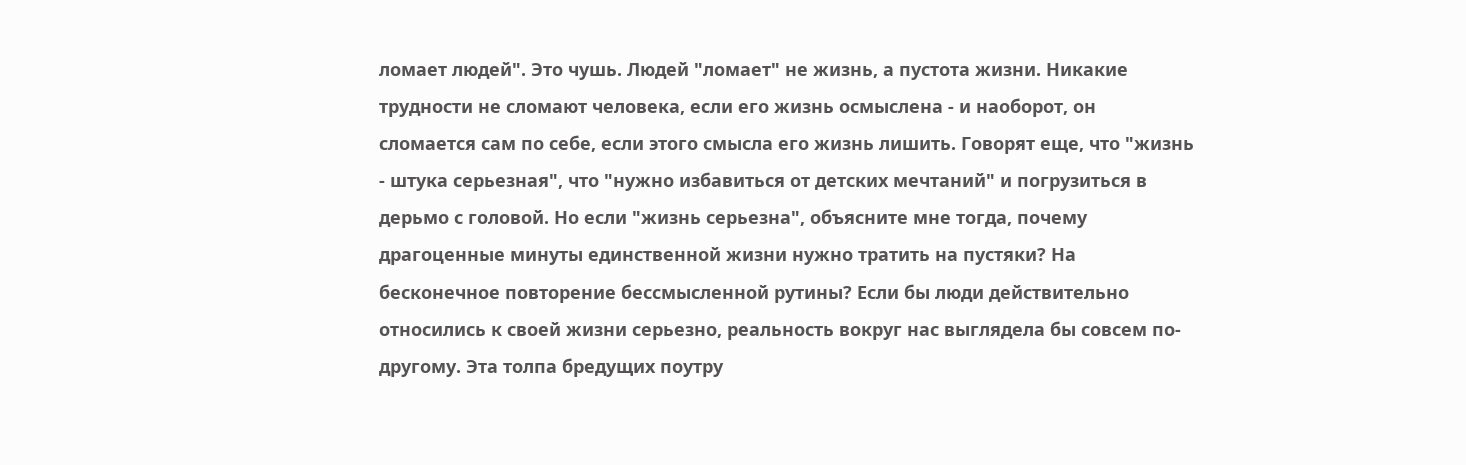ломает людей". Это чушь. Людей "ломает" не жизнь, а пустота жизни. Никакие трудности не сломают человека, если его жизнь осмыслена - и наоборот, он сломается сам по себе, если этого смысла его жизнь лишить. Говорят еще, что "жизнь - штука серьезная", что "нужно избавиться от детских мечтаний" и погрузиться в дерьмо с головой. Но если "жизнь серьезна", объясните мне тогда, почему драгоценные минуты единственной жизни нужно тратить на пустяки? На бесконечное повторение бессмысленной рутины? Если бы люди действительно относились к своей жизни серьезно, реальность вокруг нас выглядела бы совсем по-другому. Эта толпа бредущих поутру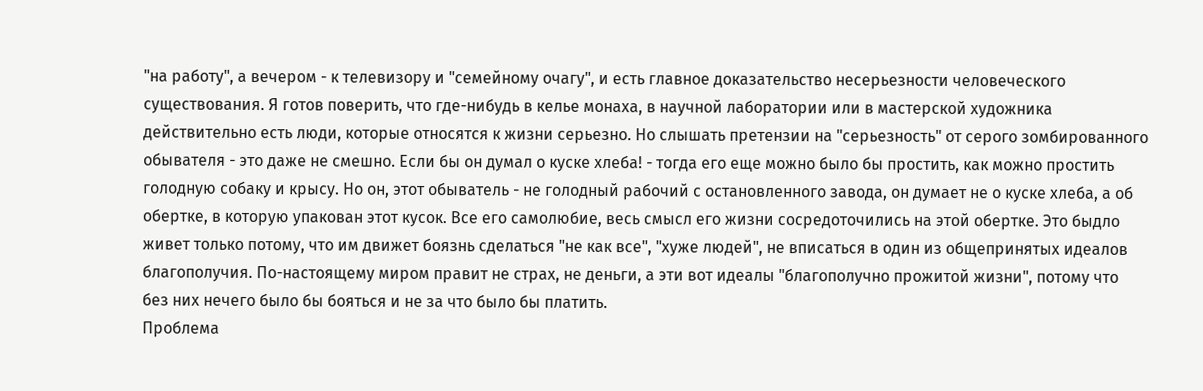"на работу", а вечером - к телевизору и "семейному очагу", и есть главное доказательство несерьезности человеческого существования. Я готов поверить, что где-нибудь в келье монаха, в научной лаборатории или в мастерской художника действительно есть люди, которые относятся к жизни серьезно. Но слышать претензии на "серьезность" от серого зомбированного обывателя - это даже не смешно. Если бы он думал о куске хлеба! - тогда его еще можно было бы простить, как можно простить голодную собаку и крысу. Но он, этот обыватель - не голодный рабочий с остановленного завода, он думает не о куске хлеба, а об обертке, в которую упакован этот кусок. Все его самолюбие, весь смысл его жизни сосредоточились на этой обертке. Это быдло живет только потому, что им движет боязнь сделаться "не как все", "хуже людей", не вписаться в один из общепринятых идеалов благополучия. По-настоящему миром правит не страх, не деньги, а эти вот идеалы "благополучно прожитой жизни", потому что без них нечего было бы бояться и не за что было бы платить.
Проблема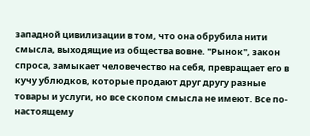западной цивилизации в том, что она обрубила нити смысла, выходящие из общества вовне. "Рынок", закон спроса, замыкает человечество на себя, превращает его в кучу ублюдков, которые продают друг другу разные товары и услуги, но все скопом смысла не имеют. Все по-настоящему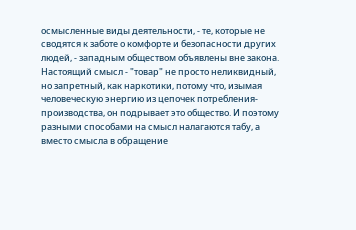осмысленные виды деятельности, - те, которые не сводятся к заботе о комфорте и безопасности других людей, - западным обществом объявлены вне закона. Настоящий смысл - "товар" не просто неликвидный, но запретный, как наркотики, потому что, изымая человеческую энергию из цепочек потребления-производства, он подрывает это общество. И поэтому разными способами на смысл налагаются табу, а вместо смысла в обращение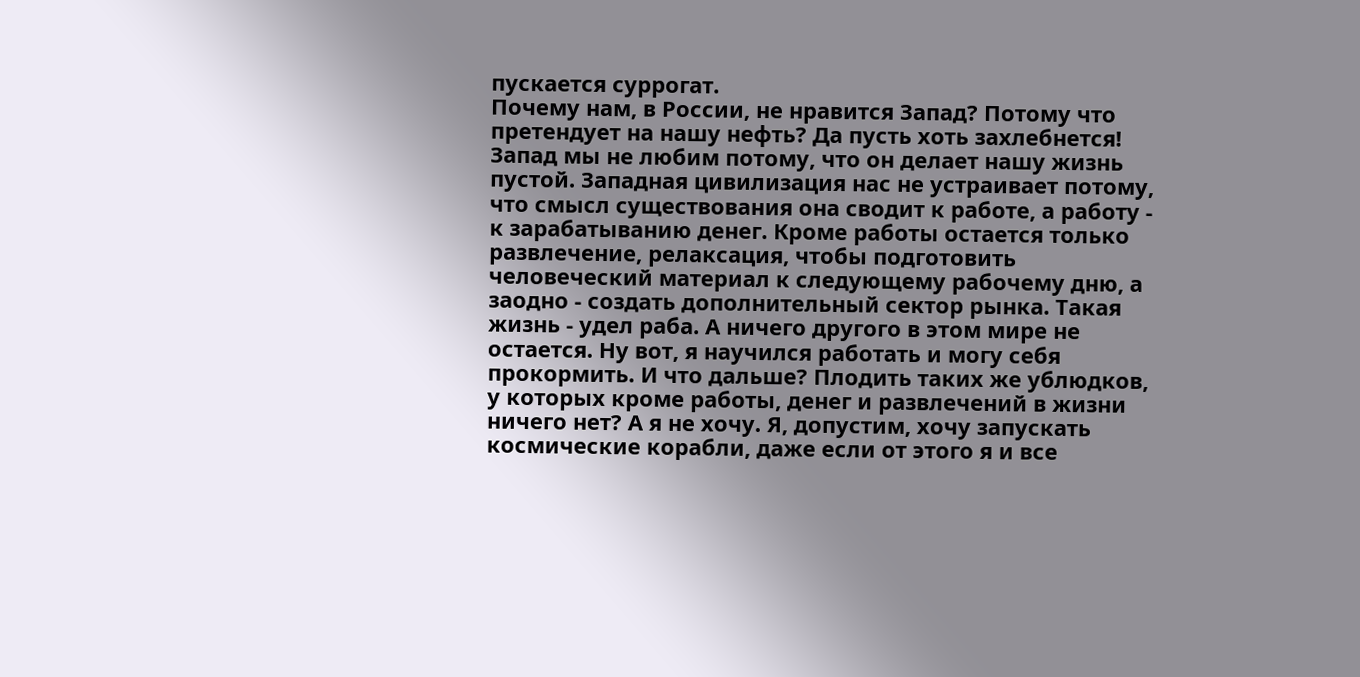пускается суррогат.
Почему нам, в России, не нравится Запад? Потому что претендует на нашу нефть? Да пусть хоть захлебнется! Запад мы не любим потому, что он делает нашу жизнь пустой. Западная цивилизация нас не устраивает потому, что смысл существования она сводит к работе, а работу - к зарабатыванию денег. Кроме работы остается только развлечение, релаксация, чтобы подготовить человеческий материал к следующему рабочему дню, а заодно - создать дополнительный сектор рынка. Такая жизнь - удел раба. А ничего другого в этом мире не остается. Ну вот, я научился работать и могу себя прокормить. И что дальше? Плодить таких же ублюдков, у которых кроме работы, денег и развлечений в жизни ничего нет? А я не хочу. Я, допустим, хочу запускать космические корабли, даже если от этого я и все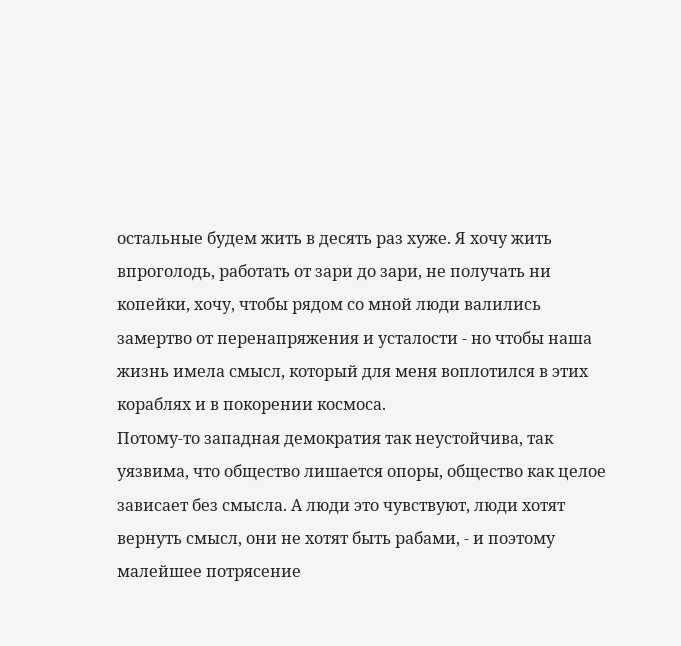остальные будем жить в десять раз хуже. Я хочу жить впроголодь, работать от зари до зари, не получать ни копейки, хочу, чтобы рядом со мной люди валились замертво от перенапряжения и усталости - но чтобы наша жизнь имела смысл, который для меня воплотился в этих кораблях и в покорении космоса.
Потому-то западная демократия так неустойчива, так уязвима, что общество лишается опоры, общество как целое зависает без смысла. А люди это чувствуют, люди хотят вернуть смысл, они не хотят быть рабами, - и поэтому малейшее потрясение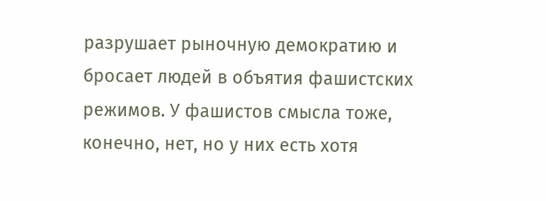разрушает рыночную демократию и бросает людей в объятия фашистских режимов. У фашистов смысла тоже, конечно, нет, но у них есть хотя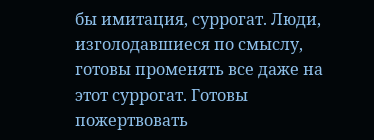бы имитация, суррогат. Люди, изголодавшиеся по смыслу, готовы променять все даже на этот суррогат. Готовы пожертвовать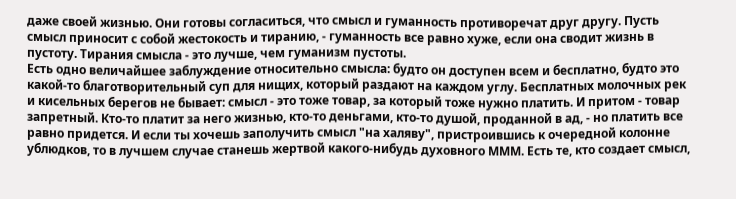даже своей жизнью. Они готовы согласиться, что смысл и гуманность противоречат друг другу. Пусть смысл приносит с собой жестокость и тиранию, - гуманность все равно хуже, если она сводит жизнь в пустоту. Тирания смысла - это лучше, чем гуманизм пустоты.
Есть одно величайшее заблуждение относительно смысла: будто он доступен всем и бесплатно, будто это какой-то благотворительный суп для нищих, который раздают на каждом углу. Бесплатных молочных рек и кисельных берегов не бывает: смысл - это тоже товар, за который тоже нужно платить. И притом - товар запретный. Кто-то платит за него жизнью, кто-то деньгами, кто-то душой, проданной в ад, - но платить все равно придется. И если ты хочешь заполучить смысл "на халяву", пристроившись к очередной колонне ублюдков, то в лучшем случае станешь жертвой какого-нибудь духовного МММ. Есть те, кто создает смысл,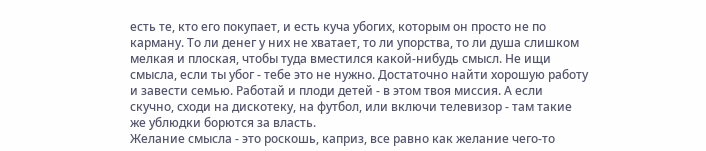есть те, кто его покупает, и есть куча убогих, которым он просто не по карману. То ли денег у них не хватает, то ли упорства, то ли душа слишком мелкая и плоская, чтобы туда вместился какой-нибудь смысл. Не ищи смысла, если ты убог - тебе это не нужно. Достаточно найти хорошую работу и завести семью. Работай и плоди детей - в этом твоя миссия. А если скучно, сходи на дискотеку, на футбол, или включи телевизор - там такие же ублюдки борются за власть.
Желание смысла - это роскошь, каприз, все равно как желание чего-то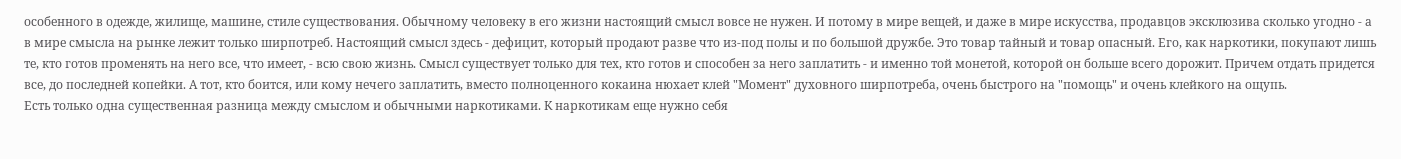особенного в одежде, жилище, машине, стиле существования. Обычному человеку в его жизни настоящий смысл вовсе не нужен. И потому в мире вещей, и даже в мире искусства, продавцов эксклюзива сколько угодно - а в мире смысла на рынке лежит только ширпотреб. Настоящий смысл здесь - дефицит, который продают разве что из-под полы и по большой дружбе. Это товар тайный и товар опасный. Его, как наркотики, покупают лишь те, кто готов променять на него все, что имеет, - всю свою жизнь. Смысл существует только для тех, кто готов и способен за него заплатить - и именно той монетой, которой он больше всего дорожит. Причем отдать придется все, до последней копейки. А тот, кто боится, или кому нечего заплатить, вместо полноценного кокаина нюхает клей "Момент" духовного ширпотреба, очень быстрого на "помощь" и очень клейкого на ощупь.
Есть только одна существенная разница между смыслом и обычными наркотиками. К наркотикам еще нужно себя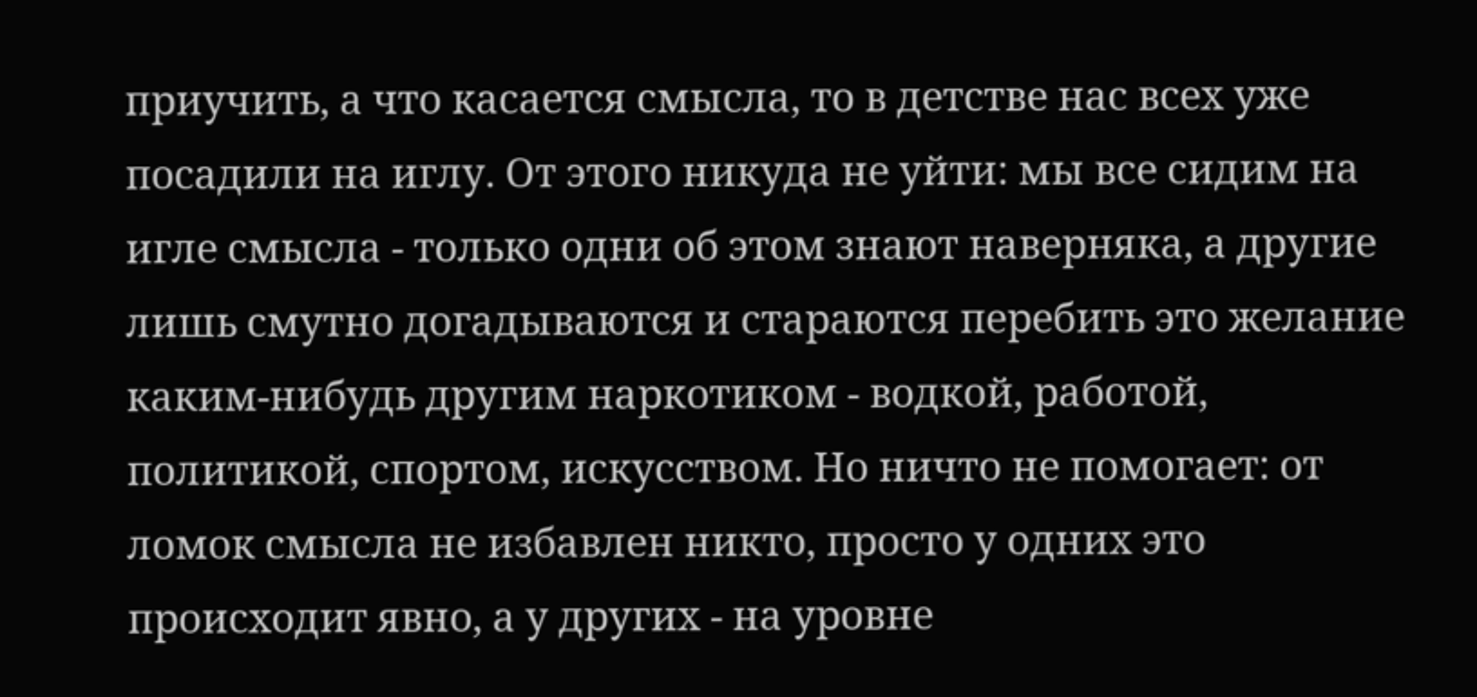приучить, а что касается смысла, то в детстве нас всех уже посадили на иглу. От этого никуда не уйти: мы все сидим на игле смысла - только одни об этом знают наверняка, а другие лишь смутно догадываются и стараются перебить это желание каким-нибудь другим наркотиком - водкой, работой, политикой, спортом, искусством. Но ничто не помогает: от ломок смысла не избавлен никто, просто у одних это происходит явно, а у других - на уровне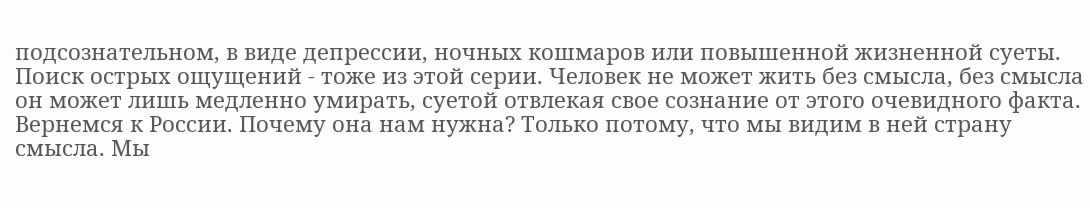подсознательном, в виде депрессии, ночных кошмаров или повышенной жизненной суеты. Поиск острых ощущений - тоже из этой серии. Человек не может жить без смысла, без смысла он может лишь медленно умирать, суетой отвлекая свое сознание от этого очевидного факта.
Вернемся к России. Почему она нам нужна? Только потому, что мы видим в ней страну смысла. Мы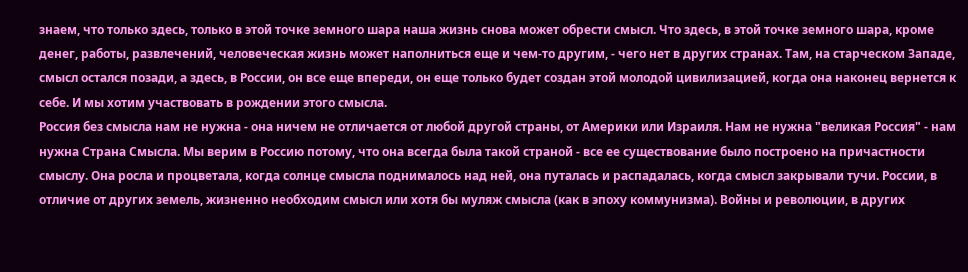знаем, что только здесь, только в этой точке земного шара наша жизнь снова может обрести смысл. Что здесь, в этой точке земного шара, кроме денег, работы, развлечений, человеческая жизнь может наполниться еще и чем-то другим, - чего нет в других странах. Там, на старческом Западе, смысл остался позади, а здесь, в России, он все еще впереди, он еще только будет создан этой молодой цивилизацией, когда она наконец вернется к себе. И мы хотим участвовать в рождении этого смысла.
Россия без смысла нам не нужна - она ничем не отличается от любой другой страны, от Америки или Израиля. Нам не нужна "великая Россия" - нам нужна Страна Смысла. Мы верим в Россию потому, что она всегда была такой страной - все ее существование было построено на причастности смыслу. Она росла и процветала, когда солнце смысла поднималось над ней, она путалась и распадалась, когда смысл закрывали тучи. России, в отличие от других земель, жизненно необходим смысл или хотя бы муляж смысла (как в эпоху коммунизма). Войны и революции, в других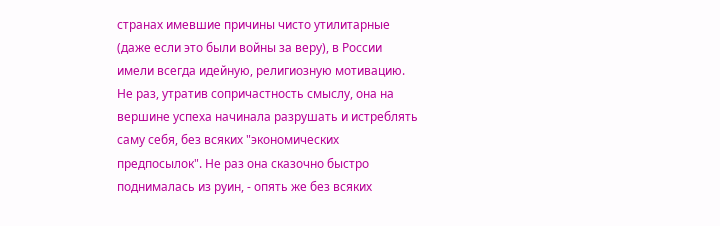странах имевшие причины чисто утилитарные (даже если это были войны за веру), в России имели всегда идейную, религиозную мотивацию. Не раз, утратив сопричастность смыслу, она на вершине успеха начинала разрушать и истреблять саму себя, без всяких "экономических предпосылок". Не раз она сказочно быстро поднималась из руин, - опять же без всяких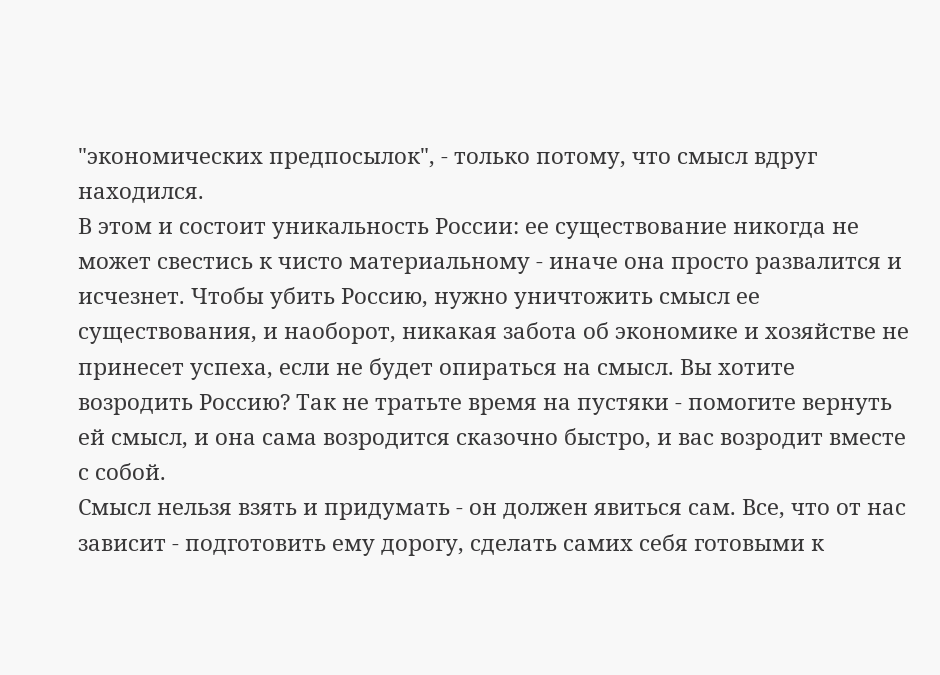"экономических предпосылок", - только потому, что смысл вдруг находился.
В этом и состоит уникальность России: ее существование никогда не может свестись к чисто материальному - иначе она просто развалится и исчезнет. Чтобы убить Россию, нужно уничтожить смысл ее существования, и наоборот, никакая забота об экономике и хозяйстве не принесет успеха, если не будет опираться на смысл. Вы хотите возродить Россию? Так не тратьте время на пустяки - помогите вернуть ей смысл, и она сама возродится сказочно быстро, и вас возродит вместе с собой.
Смысл нельзя взять и придумать - он должен явиться сам. Все, что от нас зависит - подготовить ему дорогу, сделать самих себя готовыми к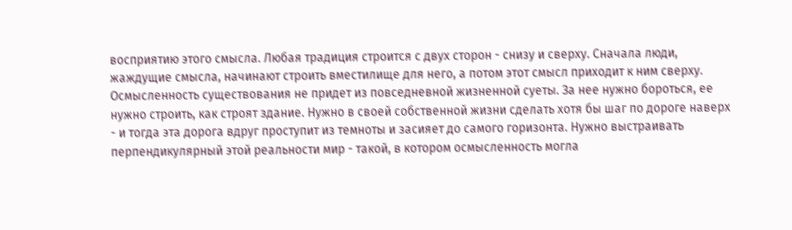восприятию этого смысла. Любая традиция строится с двух сторон - снизу и сверху. Сначала люди, жаждущие смысла, начинают строить вместилище для него, а потом этот смысл приходит к ним сверху. Осмысленность существования не придет из повседневной жизненной суеты. За нее нужно бороться, ее нужно строить, как строят здание. Нужно в своей собственной жизни сделать хотя бы шаг по дороге наверх - и тогда эта дорога вдруг проступит из темноты и засияет до самого горизонта. Нужно выстраивать перпендикулярный этой реальности мир - такой, в котором осмысленность могла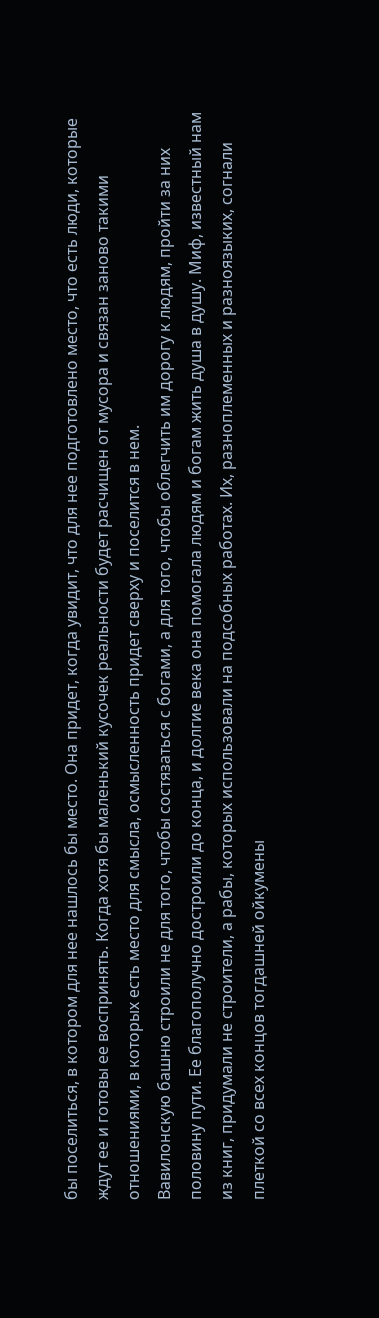бы поселиться, в котором для нее нашлось бы место. Она придет, когда увидит, что для нее подготовлено место, что есть люди, которые ждут ее и готовы ее воспринять. Когда хотя бы маленький кусочек реальности будет расчищен от мусора и связан заново такими отношениями, в которых есть место для смысла, осмысленность придет сверху и поселится в нем.
Вавилонскую башню строили не для того, чтобы состязаться с богами, а для того, чтобы облегчить им дорогу к людям, пройти за них половину пути. Ее благополучно достроили до конца, и долгие века она помогала людям и богам жить душа в душу. Миф, известный нам из книг, придумали не строители, а рабы, которых использовали на подсобных работах. Их, разноплеменных и разноязыких, согнали плеткой со всех концов тогдашней ойкумены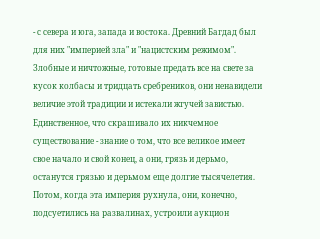- с севера и юга, запада и востока. Древний Багдад был для них "империей зла" и "нацистским режимом". Злобные и ничтожные, готовые предать все на свете за кусок колбасы и тридцать сребреников, они ненавидели величие этой традиции и истекали жгучей завистью. Единственное, что скрашивало их никчемное существование - знание о том, что все великое имеет свое начало и свой конец, а они, грязь и дерьмо, останутся грязью и дерьмом еще долгие тысячелетия. Потом, когда эта империя рухнула, они, конечно, подсуетились на развалинах, устроили аукцион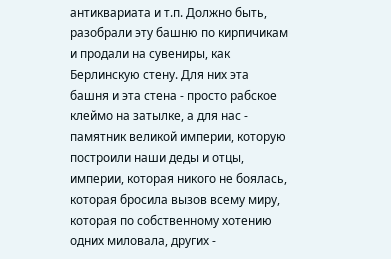антиквариата и т.п. Должно быть, разобрали эту башню по кирпичикам и продали на сувениры, как Берлинскую стену. Для них эта башня и эта стена - просто рабское клеймо на затылке, а для нас - памятник великой империи, которую построили наши деды и отцы, империи, которая никого не боялась, которая бросила вызов всему миру, которая по собственному хотению одних миловала, других -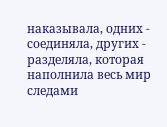наказывала, одних - соединяла, других - разделяла, которая наполнила весь мир следами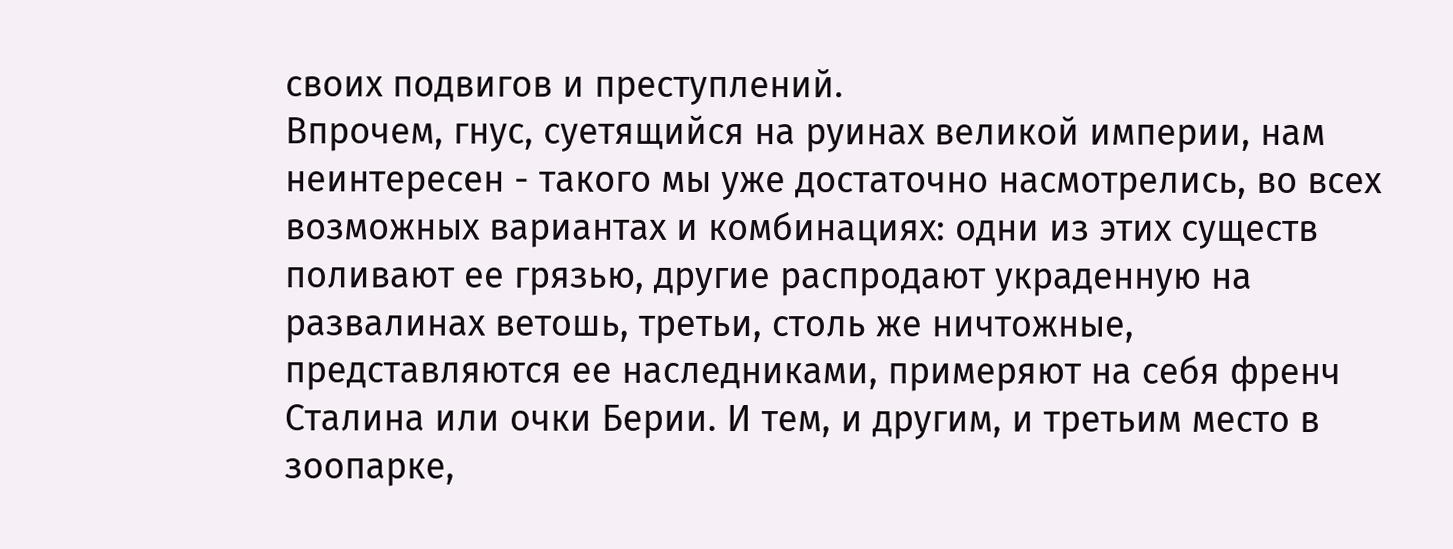своих подвигов и преступлений.
Впрочем, гнус, суетящийся на руинах великой империи, нам неинтересен - такого мы уже достаточно насмотрелись, во всех возможных вариантах и комбинациях: одни из этих существ поливают ее грязью, другие распродают украденную на развалинах ветошь, третьи, столь же ничтожные, представляются ее наследниками, примеряют на себя френч Сталина или очки Берии. И тем, и другим, и третьим место в зоопарке,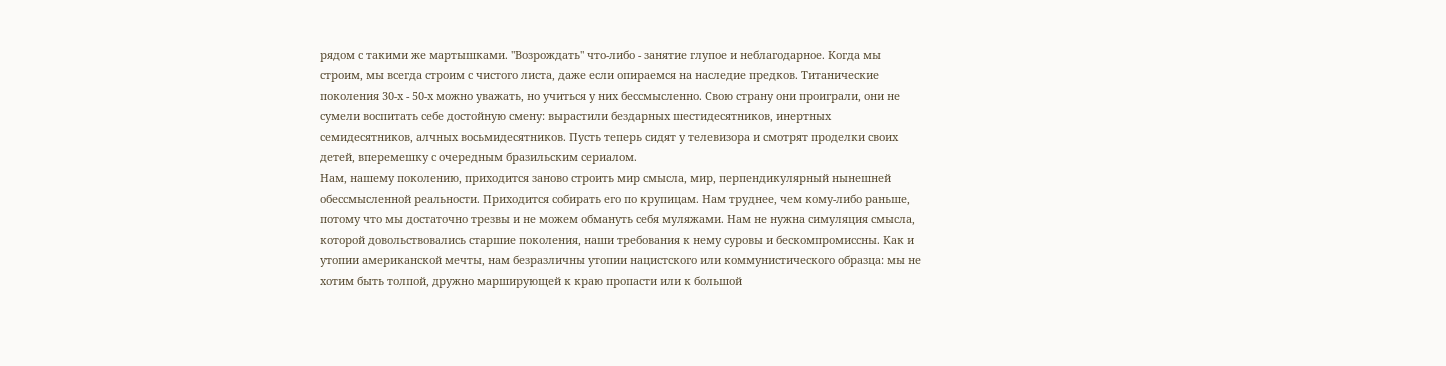рядом с такими же мартышками. "Возрождать" что-либо - занятие глупое и неблагодарное. Когда мы строим, мы всегда строим с чистого листа, даже если опираемся на наследие предков. Титанические поколения 30-х - 50-х можно уважать, но учиться у них бессмысленно. Свою страну они проиграли, они не сумели воспитать себе достойную смену: вырастили бездарных шестидесятников, инертных семидесятников, алчных восьмидесятников. Пусть теперь сидят у телевизора и смотрят проделки своих детей, вперемешку с очередным бразильским сериалом.
Нам, нашему поколению, приходится заново строить мир смысла, мир, перпендикулярный нынешней обессмысленной реальности. Приходится собирать его по крупицам. Нам труднее, чем кому-либо раньше, потому что мы достаточно трезвы и не можем обмануть себя муляжами. Нам не нужна симуляция смысла, которой довольствовались старшие поколения, наши требования к нему суровы и бескомпромиссны. Как и утопии американской мечты, нам безразличны утопии нацистского или коммунистического образца: мы не хотим быть толпой, дружно марширующей к краю пропасти или к большой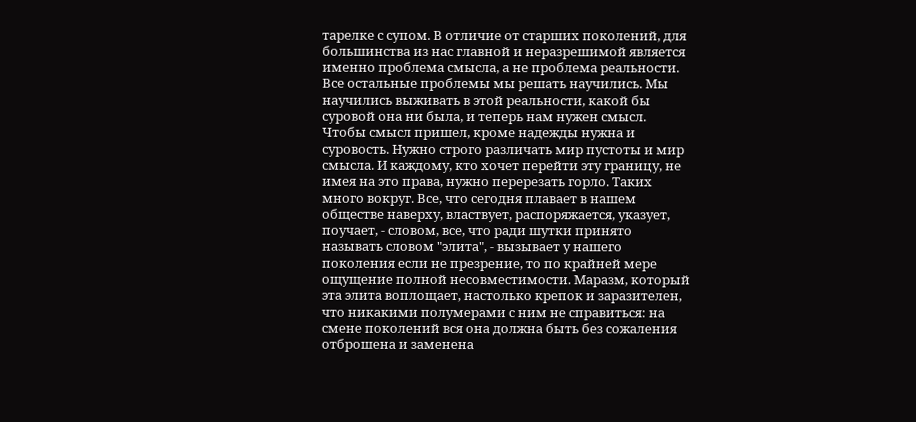тарелке с супом. В отличие от старших поколений, для большинства из нас главной и неразрешимой является именно проблема смысла, а не проблема реальности. Все остальные проблемы мы решать научились. Мы научились выживать в этой реальности, какой бы суровой она ни была, и теперь нам нужен смысл.
Чтобы смысл пришел, кроме надежды нужна и суровость. Нужно строго различать мир пустоты и мир смысла. И каждому, кто хочет перейти эту границу, не имея на это права, нужно перерезать горло. Таких много вокруг. Все, что сегодня плавает в нашем обществе наверху, властвует, распоряжается, указует, поучает, - словом, все, что ради шутки принято называть словом "элита", - вызывает у нашего поколения если не презрение, то по крайней мере ощущение полной несовместимости. Маразм, который эта элита воплощает, настолько крепок и заразителен, что никакими полумерами с ним не справиться: на смене поколений вся она должна быть без сожаления отброшена и заменена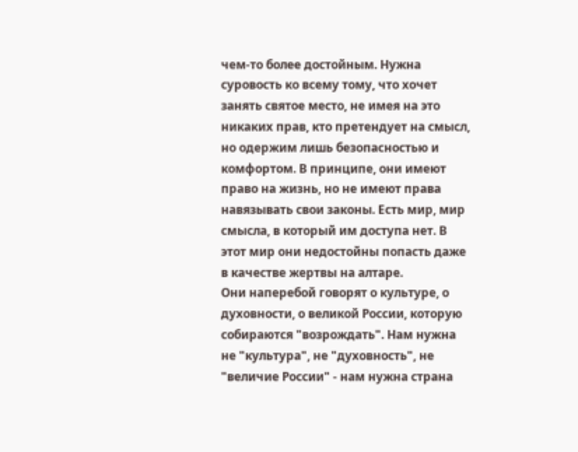чем-то более достойным. Нужна суровость ко всему тому, что хочет занять святое место, не имея на это никаких прав, кто претендует на смысл, но одержим лишь безопасностью и комфортом. В принципе, они имеют право на жизнь, но не имеют права навязывать свои законы. Есть мир, мир смысла, в который им доступа нет. В этот мир они недостойны попасть даже в качестве жертвы на алтаре.
Они наперебой говорят о культуре, о духовности, о великой России, которую собираются "возрождать". Нам нужна не "культура", не "духовность", не "величие России" - нам нужна страна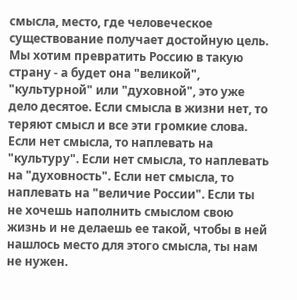смысла, место, где человеческое существование получает достойную цель. Мы хотим превратить Россию в такую страну - а будет она "великой", "культурной" или "духовной", это уже дело десятое. Если смысла в жизни нет, то теряют смысл и все эти громкие слова. Если нет смысла, то наплевать на "культуру". Если нет смысла, то наплевать на "духовность". Если нет смысла, то наплевать на "величие России". Если ты не хочешь наполнить смыслом свою жизнь и не делаешь ее такой, чтобы в ней нашлось место для этого смысла, ты нам не нужен.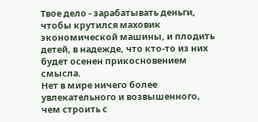Твое дело - зарабатывать деньги, чтобы крутился маховик экономической машины, и плодить детей, в надежде, что кто-то из них будет осенен прикосновением смысла.
Нет в мире ничего более увлекательного и возвышенного, чем строить с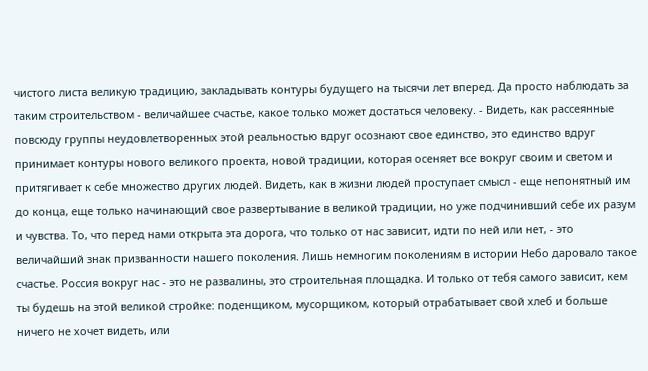чистого листа великую традицию, закладывать контуры будущего на тысячи лет вперед. Да просто наблюдать за таким строительством - величайшее счастье, какое только может достаться человеку. - Видеть, как рассеянные повсюду группы неудовлетворенных этой реальностью вдруг осознают свое единство, это единство вдруг принимает контуры нового великого проекта, новой традиции, которая осеняет все вокруг своим и светом и притягивает к себе множество других людей. Видеть, как в жизни людей проступает смысл - еще непонятный им до конца, еще только начинающий свое развертывание в великой традиции, но уже подчинивший себе их разум и чувства. То, что перед нами открыта эта дорога, что только от нас зависит, идти по ней или нет, - это величайший знак призванности нашего поколения. Лишь немногим поколениям в истории Небо даровало такое счастье. Россия вокруг нас - это не развалины, это строительная площадка. И только от тебя самого зависит, кем ты будешь на этой великой стройке: поденщиком, мусорщиком, который отрабатывает свой хлеб и больше ничего не хочет видеть, или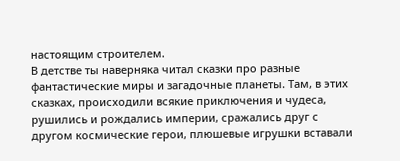настоящим строителем.
В детстве ты наверняка читал сказки про разные фантастические миры и загадочные планеты. Там, в этих сказках, происходили всякие приключения и чудеса, рушились и рождались империи, сражались друг с другом космические герои, плюшевые игрушки вставали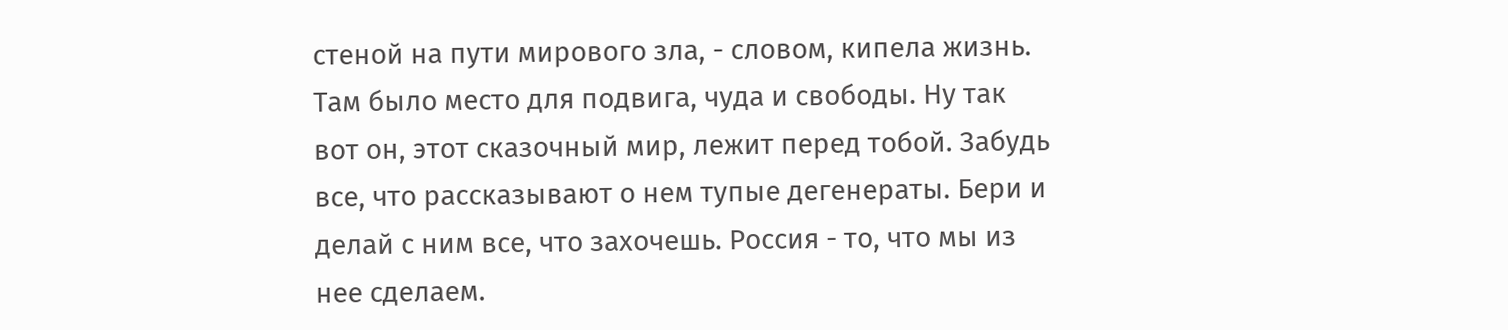стеной на пути мирового зла, - словом, кипела жизнь. Там было место для подвига, чуда и свободы. Ну так вот он, этот сказочный мир, лежит перед тобой. Забудь все, что рассказывают о нем тупые дегенераты. Бери и делай с ним все, что захочешь. Россия - то, что мы из нее сделаем.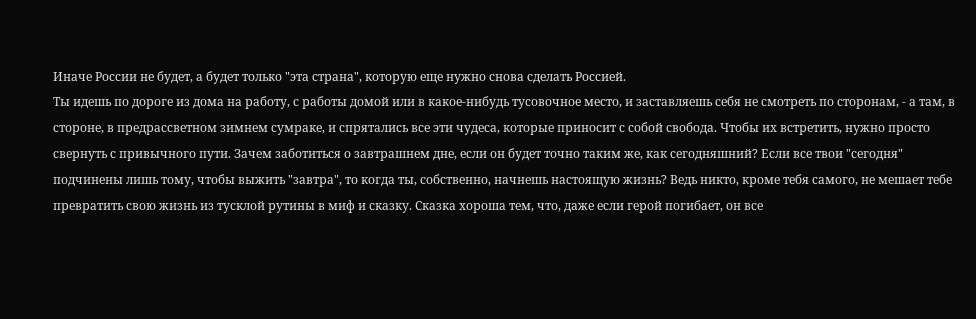Иначе России не будет, а будет только "эта страна", которую еще нужно снова сделать Россией.
Ты идешь по дороге из дома на работу, с работы домой или в какое-нибудь тусовочное место, и заставляешь себя не смотреть по сторонам, - а там, в стороне, в предрассветном зимнем сумраке, и спрятались все эти чудеса, которые приносит с собой свобода. Чтобы их встретить, нужно просто свернуть с привычного пути. Зачем заботиться о завтрашнем дне, если он будет точно таким же, как сегодняшний? Если все твои "сегодня" подчинены лишь тому, чтобы выжить "завтра", то когда ты, собственно, начнешь настоящую жизнь? Ведь никто, кроме тебя самого, не мешает тебе превратить свою жизнь из тусклой рутины в миф и сказку. Сказка хороша тем, что, даже если герой погибает, он все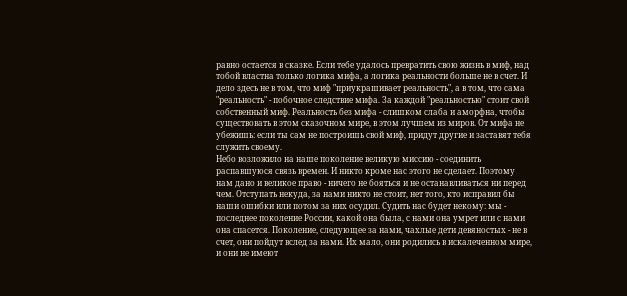равно остается в сказке. Если тебе удалось превратить свою жизнь в миф, над тобой властна только логика мифа, а логика реальности больше не в счет. И дело здесь не в том, что миф "приукрашивает реальность", а в том, что сама "реальность" - побочное следствие мифа. За каждой "реальностью" стоит свой собственный миф. Реальность без мифа - слишком слаба и аморфна, чтобы существовать в этом сказочном мире, в этом лучшем из миров. От мифа не убежишь: если ты сам не построишь свой миф, придут другие и заставят тебя служить своему.
Небо возложило на наше поколение великую миссию - соединить распавшуюся связь времен. И никто кроме нас этого не сделает. Поэтому нам дано и великое право - ничего не бояться и не останавливаться ни перед чем. Отступать некуда, за нами никто не стоит, нет того, кто исправил бы наши ошибки или потом за них осудил. Судить нас будет некому: мы - последнее поколение России, какой она была, с нами она умрет или с нами она спасется. Поколение, следующее за нами, чахлые дети девяностых - не в счет, они пойдут вслед за нами. Их мало, они родились в искалеченном мире, и они не имеют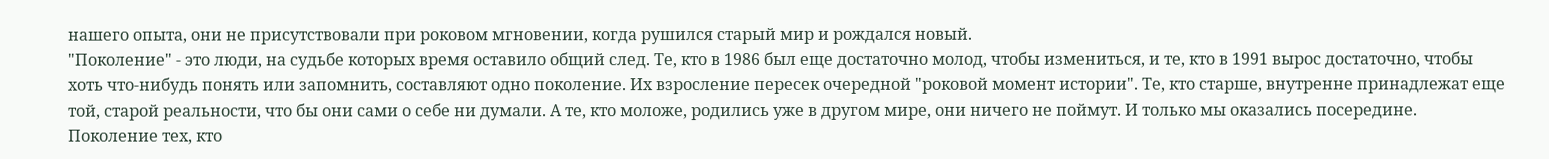нашего опыта, они не присутствовали при роковом мгновении, когда рушился старый мир и рождался новый.
"Поколение" - это люди, на судьбе которых время оставило общий след. Те, кто в 1986 был еще достаточно молод, чтобы измениться, и те, кто в 1991 вырос достаточно, чтобы хоть что-нибудь понять или запомнить, составляют одно поколение. Их взросление пересек очередной "роковой момент истории". Те, кто старше, внутренне принадлежат еще той, старой реальности, что бы они сами о себе ни думали. А те, кто моложе, родились уже в другом мире, они ничего не поймут. И только мы оказались посередине.
Поколение тех, кто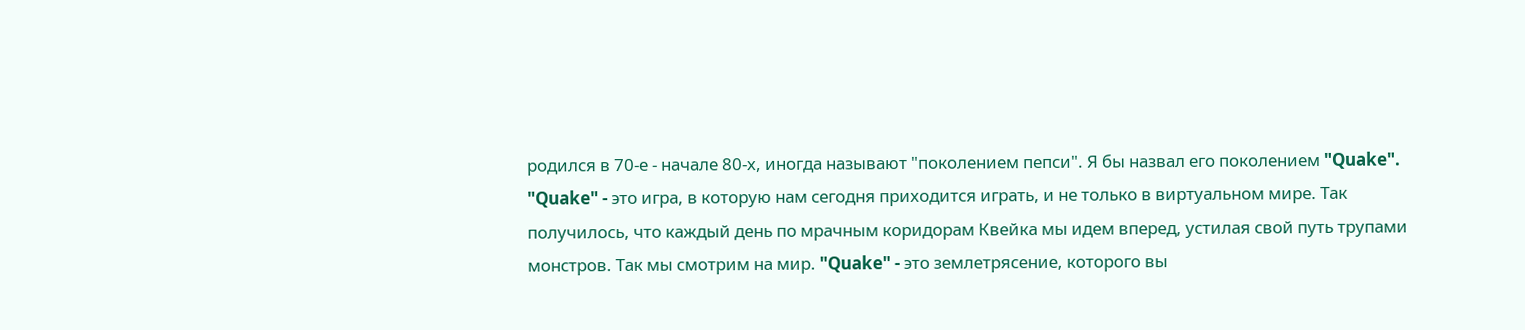родился в 70-е - начале 80-х, иногда называют "поколением пепси". Я бы назвал его поколением "Quake". "Quake" - это игра, в которую нам сегодня приходится играть, и не только в виртуальном мире. Так получилось, что каждый день по мрачным коридорам Квейка мы идем вперед, устилая свой путь трупами монстров. Так мы смотрим на мир. "Quake" - это землетрясение, которого вы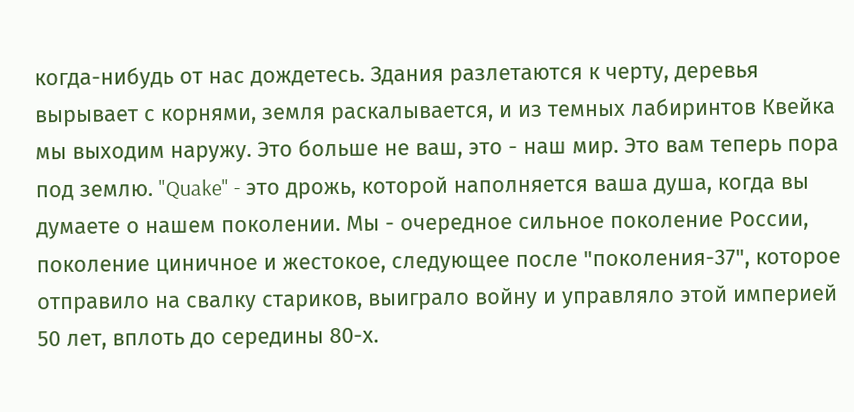когда-нибудь от нас дождетесь. Здания разлетаются к черту, деревья вырывает с корнями, земля раскалывается, и из темных лабиринтов Квейка мы выходим наружу. Это больше не ваш, это - наш мир. Это вам теперь пора под землю. "Quake" - это дрожь, которой наполняется ваша душа, когда вы думаете о нашем поколении. Мы - очередное сильное поколение России, поколение циничное и жестокое, следующее после "поколения-37", которое отправило на свалку стариков, выиграло войну и управляло этой империей 50 лет, вплоть до середины 80-х.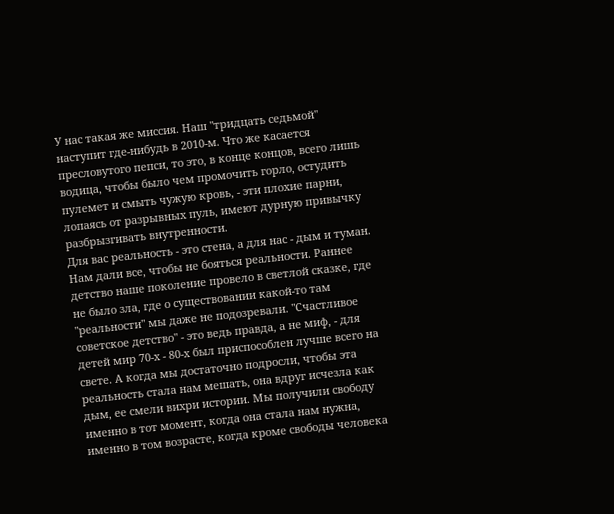У нас такая же миссия. Наш "тридцать седьмой" наступит где-нибудь в 2010-м. Что же касается пресловутого пепси, то это, в конце концов, всего лишь водица, чтобы было чем промочить горло, остудить пулемет и смыть чужую кровь, - эти плохие парни, лопаясь от разрывных пуль, имеют дурную привычку разбрызгивать внутренности.
Для вас реальность - это стена, а для нас - дым и туман. Нам дали все, чтобы не бояться реальности. Раннее детство наше поколение провело в светлой сказке, где не было зла, где о существовании какой-то там "реальности" мы даже не подозревали. "Счастливое советское детство" - это ведь правда, а не миф, - для детей мир 70-х - 80-х был приспособлен лучше всего на свете. А когда мы достаточно подросли, чтобы эта реальность стала нам мешать, она вдруг исчезла как дым, ее смели вихри истории. Мы получили свободу именно в тот момент, когда она стала нам нужна, именно в том возрасте, когда кроме свободы человека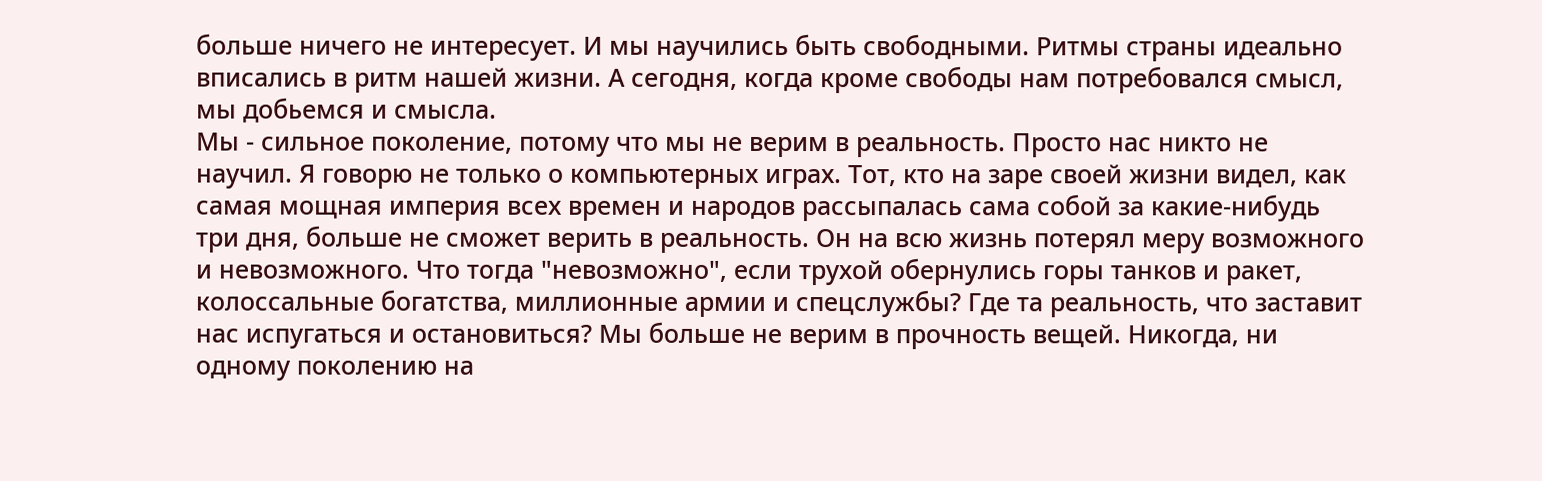больше ничего не интересует. И мы научились быть свободными. Ритмы страны идеально вписались в ритм нашей жизни. А сегодня, когда кроме свободы нам потребовался смысл, мы добьемся и смысла.
Мы - сильное поколение, потому что мы не верим в реальность. Просто нас никто не научил. Я говорю не только о компьютерных играх. Тот, кто на заре своей жизни видел, как самая мощная империя всех времен и народов рассыпалась сама собой за какие-нибудь три дня, больше не сможет верить в реальность. Он на всю жизнь потерял меру возможного и невозможного. Что тогда "невозможно", если трухой обернулись горы танков и ракет, колоссальные богатства, миллионные армии и спецслужбы? Где та реальность, что заставит нас испугаться и остановиться? Мы больше не верим в прочность вещей. Никогда, ни одному поколению на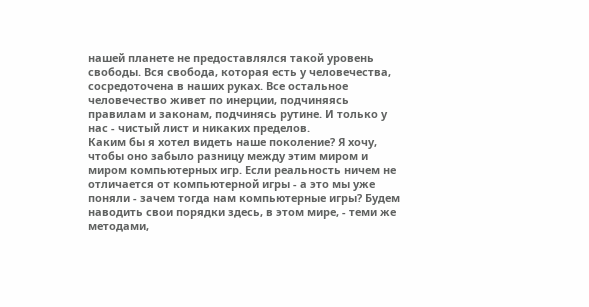нашей планете не предоставлялся такой уровень свободы. Вся свобода, которая есть у человечества, сосредоточена в наших руках. Все остальное человечество живет по инерции, подчиняясь правилам и законам, подчинясь рутине. И только у нас - чистый лист и никаких пределов.
Каким бы я хотел видеть наше поколение? Я хочу, чтобы оно забыло разницу между этим миром и миром компьютерных игр. Если реальность ничем не отличается от компьютерной игры - а это мы уже поняли - зачем тогда нам компьютерные игры? Будем наводить свои порядки здесь, в этом мире, - теми же методами,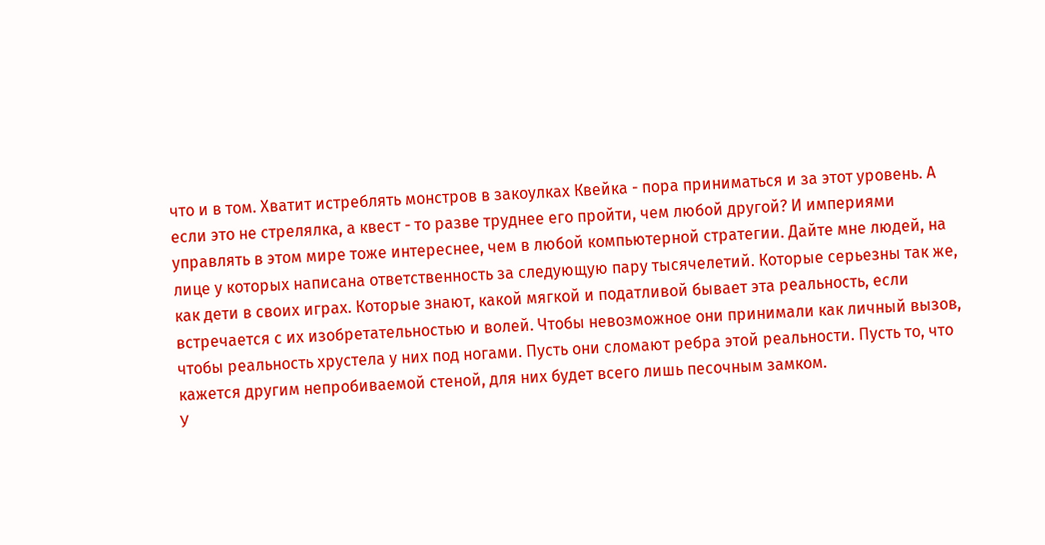что и в том. Хватит истреблять монстров в закоулках Квейка - пора приниматься и за этот уровень. А если это не стрелялка, а квест - то разве труднее его пройти, чем любой другой? И империями управлять в этом мире тоже интереснее, чем в любой компьютерной стратегии. Дайте мне людей, на лице у которых написана ответственность за следующую пару тысячелетий. Которые серьезны так же, как дети в своих играх. Которые знают, какой мягкой и податливой бывает эта реальность, если встречается с их изобретательностью и волей. Чтобы невозможное они принимали как личный вызов, чтобы реальность хрустела у них под ногами. Пусть они сломают ребра этой реальности. Пусть то, что кажется другим непробиваемой стеной, для них будет всего лишь песочным замком.
У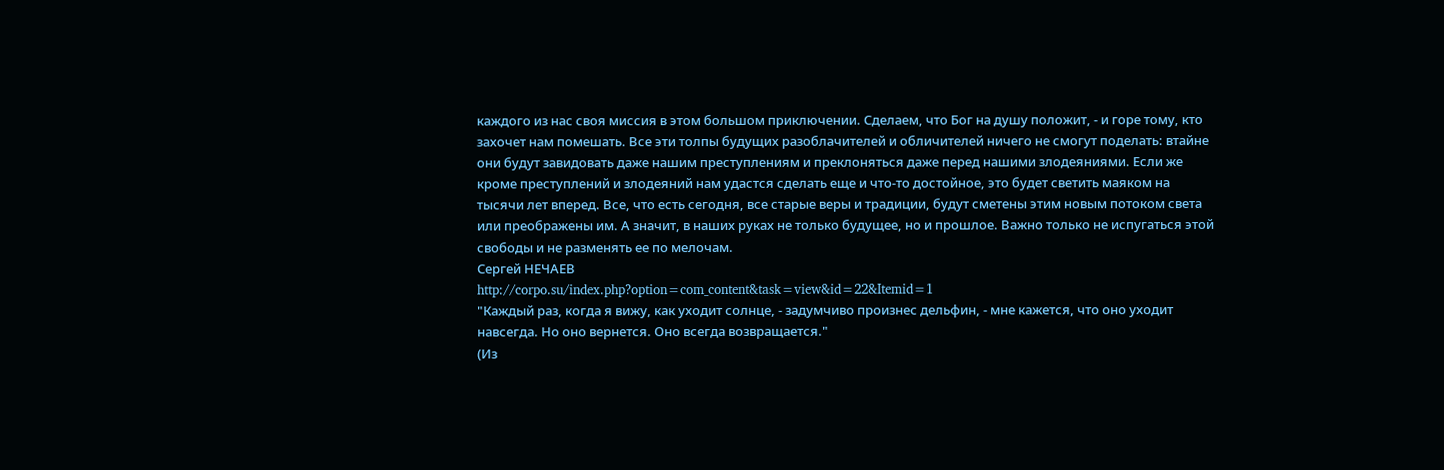каждого из нас своя миссия в этом большом приключении. Сделаем, что Бог на душу положит, - и горе тому, кто захочет нам помешать. Все эти толпы будущих разоблачителей и обличителей ничего не смогут поделать: втайне они будут завидовать даже нашим преступлениям и преклоняться даже перед нашими злодеяниями. Если же кроме преступлений и злодеяний нам удастся сделать еще и что-то достойное, это будет светить маяком на тысячи лет вперед. Все, что есть сегодня, все старые веры и традиции, будут сметены этим новым потоком света или преображены им. А значит, в наших руках не только будущее, но и прошлое. Важно только не испугаться этой свободы и не разменять ее по мелочам.
Сергей НЕЧАЕВ
http://corpo.su/index.php?option=com_content&task=view&id=22&Itemid=1
"Каждый раз, когда я вижу, как уходит солнце, - задумчиво произнес дельфин, - мне кажется, что оно уходит навсегда. Но оно вернется. Оно всегда возвращается."
(Из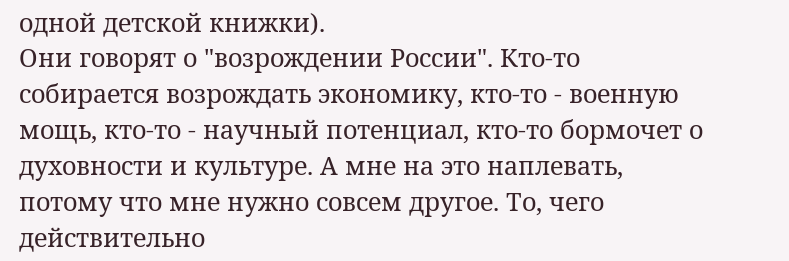одной детской книжки).
Они говорят о "возрождении России". Кто-то собирается возрождать экономику, кто-то - военную мощь, кто-то - научный потенциал, кто-то бормочет о духовности и культуре. А мне на это наплевать, потому что мне нужно совсем другое. То, чего действительно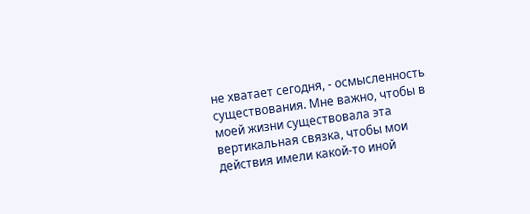не хватает сегодня, - осмысленность существования. Мне важно, чтобы в моей жизни существовала эта вертикальная связка, чтобы мои действия имели какой-то иной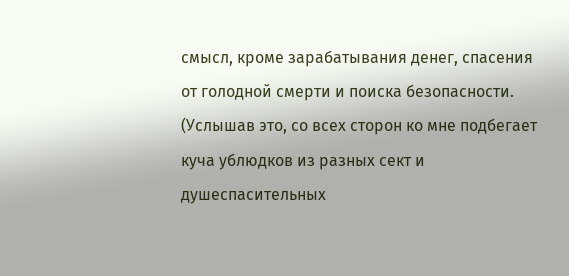смысл, кроме зарабатывания денег, спасения от голодной смерти и поиска безопасности. (Услышав это, со всех сторон ко мне подбегает куча ублюдков из разных сект и душеспасительных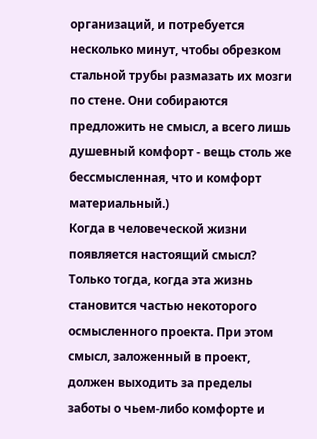организаций, и потребуется несколько минут, чтобы обрезком стальной трубы размазать их мозги по стене. Они собираются предложить не смысл, а всего лишь душевный комфорт - вещь столь же бессмысленная, что и комфорт материальный.)
Когда в человеческой жизни появляется настоящий смысл? Только тогда, когда эта жизнь становится частью некоторого осмысленного проекта. При этом смысл, заложенный в проект, должен выходить за пределы заботы о чьем-либо комфорте и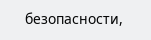безопасности,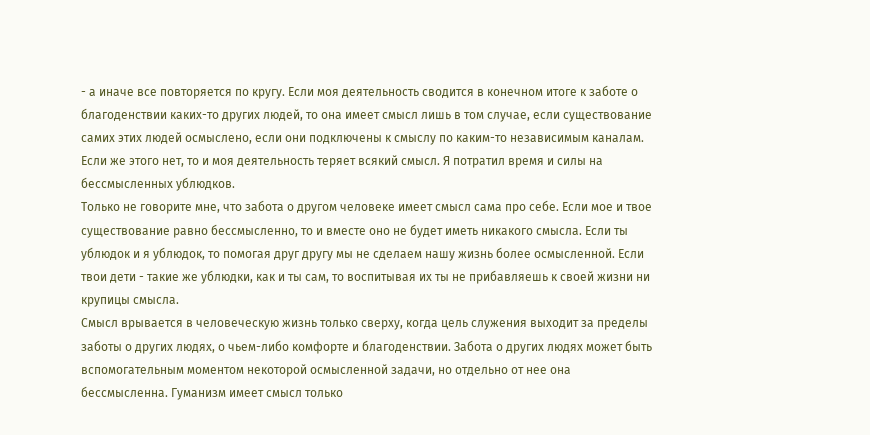- а иначе все повторяется по кругу. Если моя деятельность сводится в конечном итоге к заботе о благоденствии каких-то других людей, то она имеет смысл лишь в том случае, если существование самих этих людей осмыслено, если они подключены к смыслу по каким-то независимым каналам. Если же этого нет, то и моя деятельность теряет всякий смысл. Я потратил время и силы на бессмысленных ублюдков.
Только не говорите мне, что забота о другом человеке имеет смысл сама про себе. Если мое и твое существование равно бессмысленно, то и вместе оно не будет иметь никакого смысла. Если ты ублюдок и я ублюдок, то помогая друг другу мы не сделаем нашу жизнь более осмысленной. Если твои дети - такие же ублюдки, как и ты сам, то воспитывая их ты не прибавляешь к своей жизни ни крупицы смысла.
Смысл врывается в человеческую жизнь только сверху, когда цель служения выходит за пределы заботы о других людях, о чьем-либо комфорте и благоденствии. Забота о других людях может быть вспомогательным моментом некоторой осмысленной задачи, но отдельно от нее она бессмысленна. Гуманизм имеет смысл только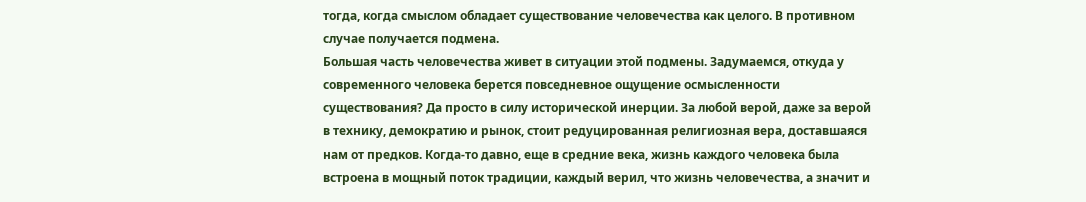тогда, когда смыслом обладает существование человечества как целого. В противном случае получается подмена.
Большая часть человечества живет в ситуации этой подмены. Задумаемся, откуда у современного человека берется повседневное ощущение осмысленности существования? Да просто в силу исторической инерции. За любой верой, даже за верой в технику, демократию и рынок, стоит редуцированная религиозная вера, доставшаяся нам от предков. Когда-то давно, еще в средние века, жизнь каждого человека была встроена в мощный поток традиции, каждый верил, что жизнь человечества, а значит и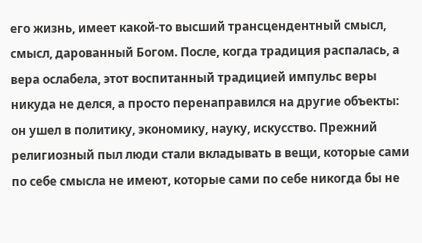его жизнь, имеет какой-то высший трансцендентный смысл, смысл, дарованный Богом. После, когда традиция распалась, а вера ослабела, этот воспитанный традицией импульс веры никуда не делся, а просто перенаправился на другие объекты: он ушел в политику, экономику, науку, искусство. Прежний религиозный пыл люди стали вкладывать в вещи, которые сами по себе смысла не имеют, которые сами по себе никогда бы не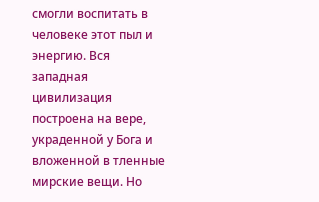смогли воспитать в человеке этот пыл и энергию. Вся западная цивилизация построена на вере, украденной у Бога и вложенной в тленные мирские вещи. Но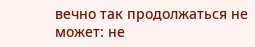вечно так продолжаться не может: не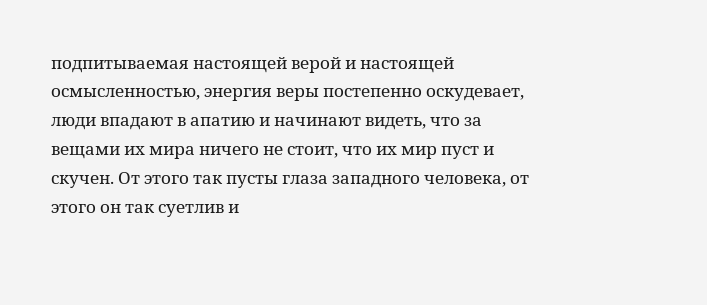подпитываемая настоящей верой и настоящей осмысленностью, энергия веры постепенно оскудевает, люди впадают в апатию и начинают видеть, что за вещами их мира ничего не стоит, что их мир пуст и скучен. От этого так пусты глаза западного человека, от этого он так суетлив и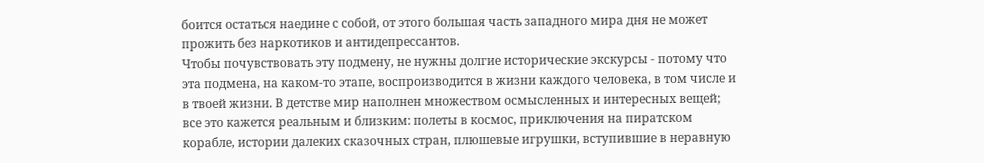боится остаться наедине с собой, от этого большая часть западного мира дня не может прожить без наркотиков и антидепрессантов.
Чтобы почувствовать эту подмену, не нужны долгие исторические экскурсы - потому что эта подмена, на каком-то этапе, воспроизводится в жизни каждого человека, в том числе и в твоей жизни. В детстве мир наполнен множеством осмысленных и интересных вещей; все это кажется реальным и близким: полеты в космос, приключения на пиратском корабле, истории далеких сказочных стран, плюшевые игрушки, вступившие в неравную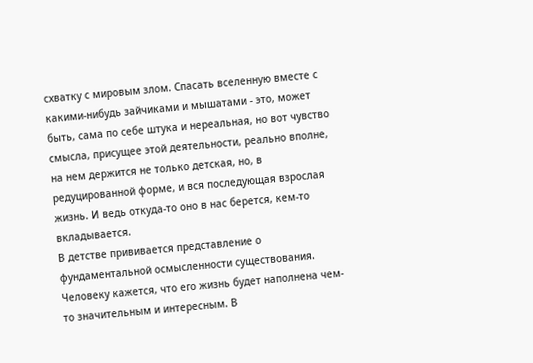схватку с мировым злом. Спасать вселенную вместе с какими-нибудь зайчиками и мышатами - это, может быть, сама по себе штука и нереальная, но вот чувство смысла, присущее этой деятельности, реально вполне, на нем держится не только детская, но, в редуцированной форме, и вся последующая взрослая жизнь. И ведь откуда-то оно в нас берется, кем-то вкладывается.
В детстве прививается представление о фундаментальной осмысленности существования. Человеку кажется, что его жизнь будет наполнена чем-то значительным и интересным. В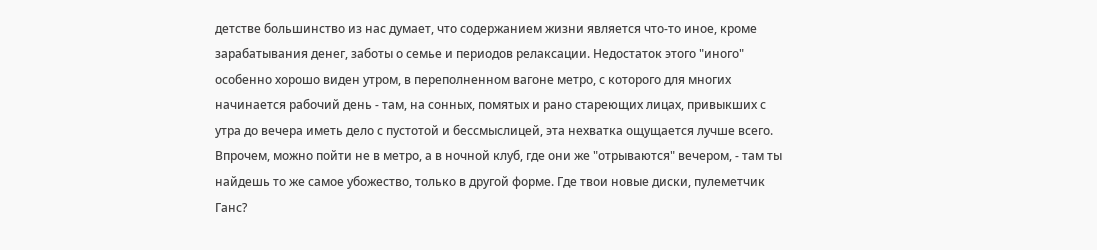детстве большинство из нас думает, что содержанием жизни является что-то иное, кроме зарабатывания денег, заботы о семье и периодов релаксации. Недостаток этого "иного" особенно хорошо виден утром, в переполненном вагоне метро, с которого для многих начинается рабочий день - там, на сонных, помятых и рано стареющих лицах, привыкших с утра до вечера иметь дело с пустотой и бессмыслицей, эта нехватка ощущается лучше всего. Впрочем, можно пойти не в метро, а в ночной клуб, где они же "отрываются" вечером, - там ты найдешь то же самое убожество, только в другой форме. Где твои новые диски, пулеметчик Ганс?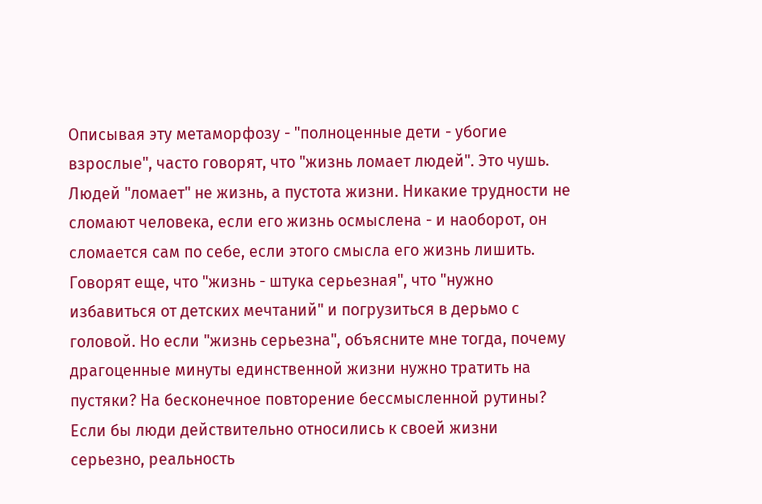Описывая эту метаморфозу - "полноценные дети - убогие взрослые", часто говорят, что "жизнь ломает людей". Это чушь. Людей "ломает" не жизнь, а пустота жизни. Никакие трудности не сломают человека, если его жизнь осмыслена - и наоборот, он сломается сам по себе, если этого смысла его жизнь лишить. Говорят еще, что "жизнь - штука серьезная", что "нужно избавиться от детских мечтаний" и погрузиться в дерьмо с головой. Но если "жизнь серьезна", объясните мне тогда, почему драгоценные минуты единственной жизни нужно тратить на пустяки? На бесконечное повторение бессмысленной рутины? Если бы люди действительно относились к своей жизни серьезно, реальность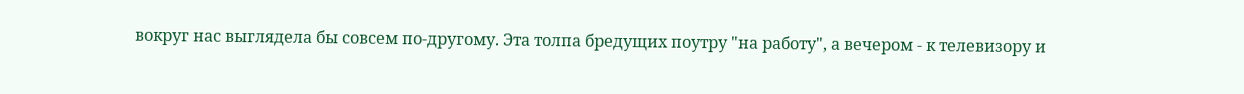вокруг нас выглядела бы совсем по-другому. Эта толпа бредущих поутру "на работу", а вечером - к телевизору и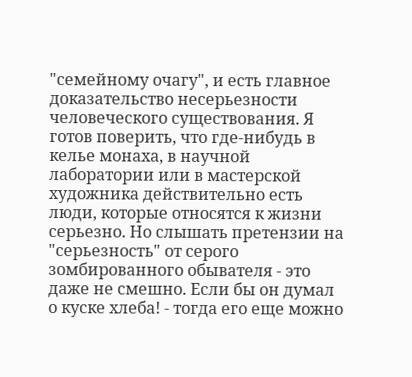"семейному очагу", и есть главное доказательство несерьезности человеческого существования. Я готов поверить, что где-нибудь в келье монаха, в научной лаборатории или в мастерской художника действительно есть люди, которые относятся к жизни серьезно. Но слышать претензии на "серьезность" от серого зомбированного обывателя - это даже не смешно. Если бы он думал о куске хлеба! - тогда его еще можно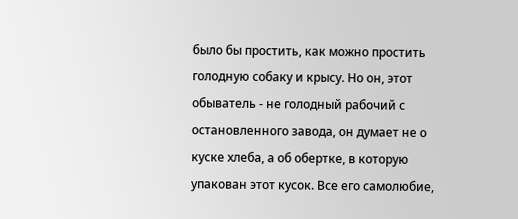было бы простить, как можно простить голодную собаку и крысу. Но он, этот обыватель - не голодный рабочий с остановленного завода, он думает не о куске хлеба, а об обертке, в которую упакован этот кусок. Все его самолюбие,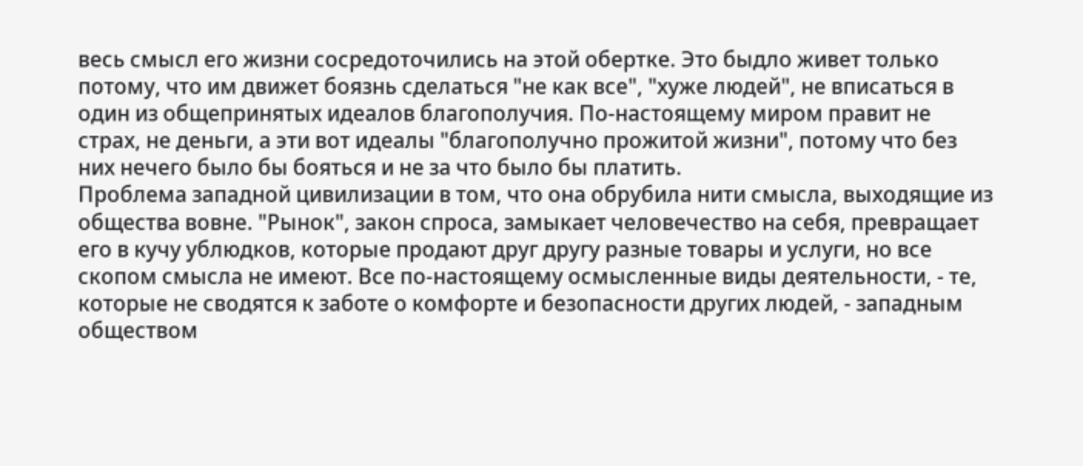весь смысл его жизни сосредоточились на этой обертке. Это быдло живет только потому, что им движет боязнь сделаться "не как все", "хуже людей", не вписаться в один из общепринятых идеалов благополучия. По-настоящему миром правит не страх, не деньги, а эти вот идеалы "благополучно прожитой жизни", потому что без них нечего было бы бояться и не за что было бы платить.
Проблема западной цивилизации в том, что она обрубила нити смысла, выходящие из общества вовне. "Рынок", закон спроса, замыкает человечество на себя, превращает его в кучу ублюдков, которые продают друг другу разные товары и услуги, но все скопом смысла не имеют. Все по-настоящему осмысленные виды деятельности, - те, которые не сводятся к заботе о комфорте и безопасности других людей, - западным обществом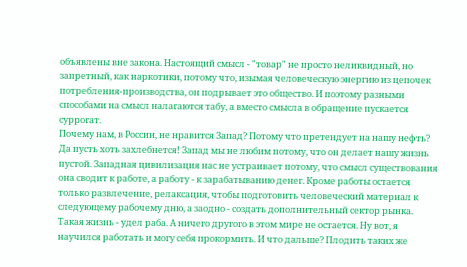объявлены вне закона. Настоящий смысл - "товар" не просто неликвидный, но запретный, как наркотики, потому что, изымая человеческую энергию из цепочек потребления-производства, он подрывает это общество. И поэтому разными способами на смысл налагаются табу, а вместо смысла в обращение пускается суррогат.
Почему нам, в России, не нравится Запад? Потому что претендует на нашу нефть? Да пусть хоть захлебнется! Запад мы не любим потому, что он делает нашу жизнь пустой. Западная цивилизация нас не устраивает потому, что смысл существования она сводит к работе, а работу - к зарабатыванию денег. Кроме работы остается только развлечение, релаксация, чтобы подготовить человеческий материал к следующему рабочему дню, а заодно - создать дополнительный сектор рынка. Такая жизнь - удел раба. А ничего другого в этом мире не остается. Ну вот, я научился работать и могу себя прокормить. И что дальше? Плодить таких же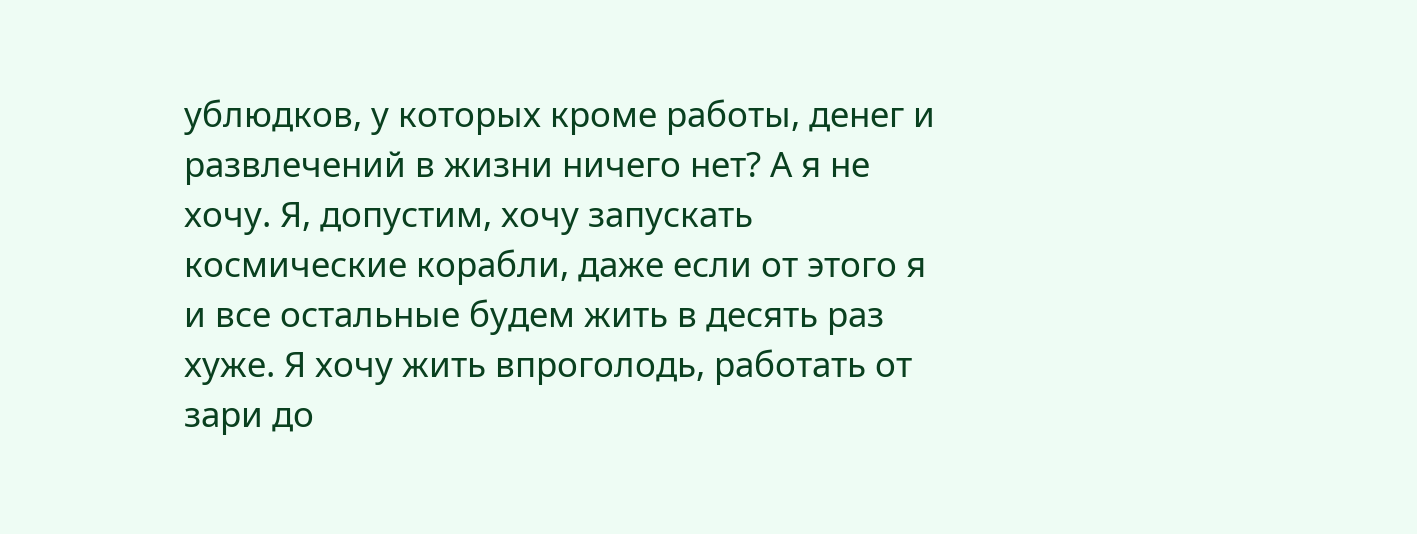ублюдков, у которых кроме работы, денег и развлечений в жизни ничего нет? А я не хочу. Я, допустим, хочу запускать космические корабли, даже если от этого я и все остальные будем жить в десять раз хуже. Я хочу жить впроголодь, работать от зари до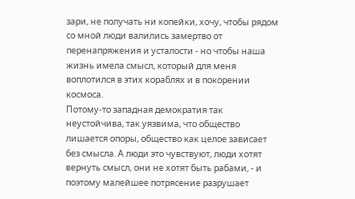зари, не получать ни копейки, хочу, чтобы рядом со мной люди валились замертво от перенапряжения и усталости - но чтобы наша жизнь имела смысл, который для меня воплотился в этих кораблях и в покорении космоса.
Потому-то западная демократия так неустойчива, так уязвима, что общество лишается опоры, общество как целое зависает без смысла. А люди это чувствуют, люди хотят вернуть смысл, они не хотят быть рабами, - и поэтому малейшее потрясение разрушает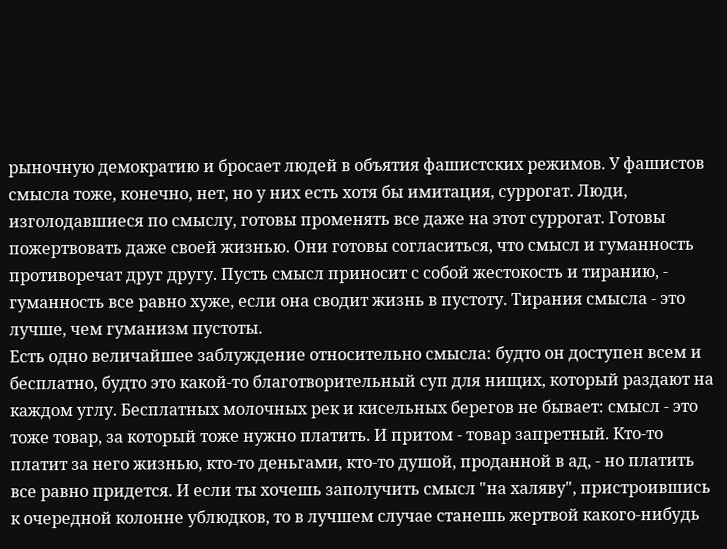рыночную демократию и бросает людей в объятия фашистских режимов. У фашистов смысла тоже, конечно, нет, но у них есть хотя бы имитация, суррогат. Люди, изголодавшиеся по смыслу, готовы променять все даже на этот суррогат. Готовы пожертвовать даже своей жизнью. Они готовы согласиться, что смысл и гуманность противоречат друг другу. Пусть смысл приносит с собой жестокость и тиранию, - гуманность все равно хуже, если она сводит жизнь в пустоту. Тирания смысла - это лучше, чем гуманизм пустоты.
Есть одно величайшее заблуждение относительно смысла: будто он доступен всем и бесплатно, будто это какой-то благотворительный суп для нищих, который раздают на каждом углу. Бесплатных молочных рек и кисельных берегов не бывает: смысл - это тоже товар, за который тоже нужно платить. И притом - товар запретный. Кто-то платит за него жизнью, кто-то деньгами, кто-то душой, проданной в ад, - но платить все равно придется. И если ты хочешь заполучить смысл "на халяву", пристроившись к очередной колонне ублюдков, то в лучшем случае станешь жертвой какого-нибудь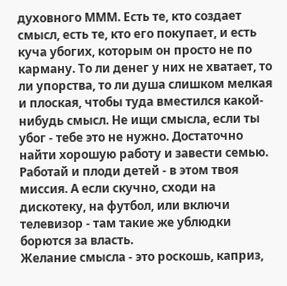духовного МММ. Есть те, кто создает смысл, есть те, кто его покупает, и есть куча убогих, которым он просто не по карману. То ли денег у них не хватает, то ли упорства, то ли душа слишком мелкая и плоская, чтобы туда вместился какой-нибудь смысл. Не ищи смысла, если ты убог - тебе это не нужно. Достаточно найти хорошую работу и завести семью. Работай и плоди детей - в этом твоя миссия. А если скучно, сходи на дискотеку, на футбол, или включи телевизор - там такие же ублюдки борются за власть.
Желание смысла - это роскошь, каприз,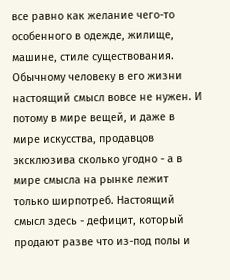все равно как желание чего-то особенного в одежде, жилище, машине, стиле существования. Обычному человеку в его жизни настоящий смысл вовсе не нужен. И потому в мире вещей, и даже в мире искусства, продавцов эксклюзива сколько угодно - а в мире смысла на рынке лежит только ширпотреб. Настоящий смысл здесь - дефицит, который продают разве что из-под полы и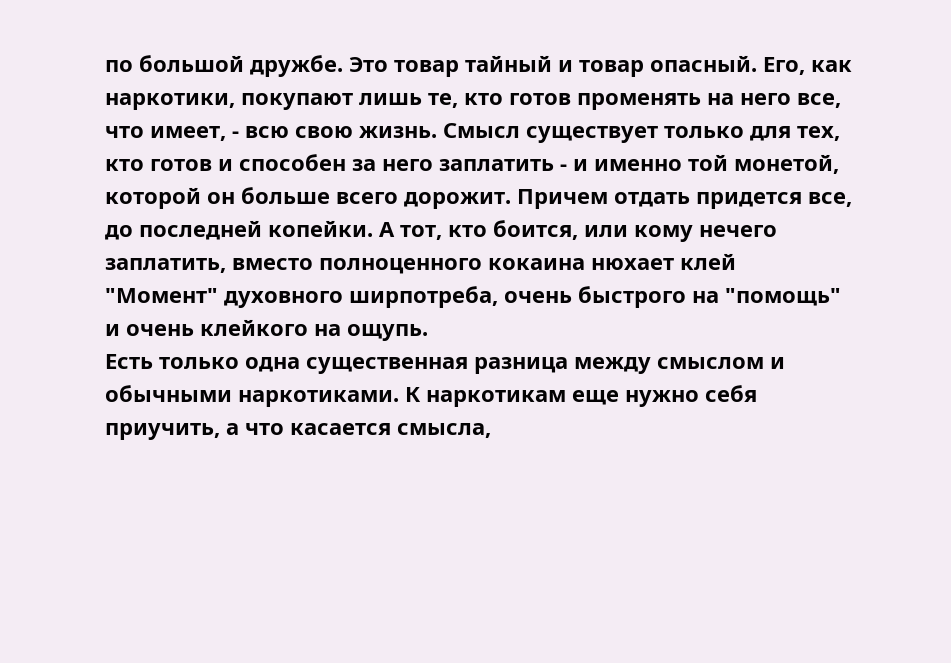по большой дружбе. Это товар тайный и товар опасный. Его, как наркотики, покупают лишь те, кто готов променять на него все, что имеет, - всю свою жизнь. Смысл существует только для тех, кто готов и способен за него заплатить - и именно той монетой, которой он больше всего дорожит. Причем отдать придется все, до последней копейки. А тот, кто боится, или кому нечего заплатить, вместо полноценного кокаина нюхает клей "Момент" духовного ширпотреба, очень быстрого на "помощь" и очень клейкого на ощупь.
Есть только одна существенная разница между смыслом и обычными наркотиками. К наркотикам еще нужно себя приучить, а что касается смысла,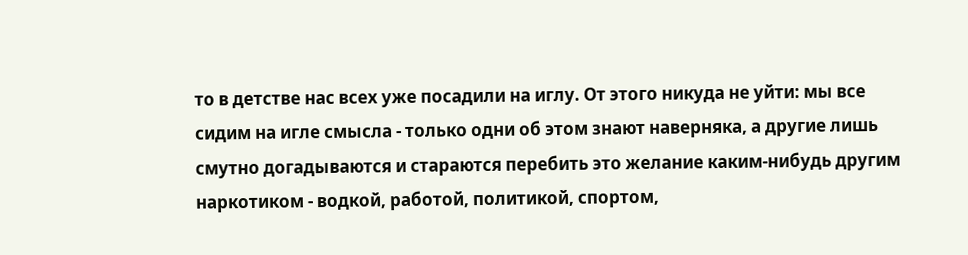то в детстве нас всех уже посадили на иглу. От этого никуда не уйти: мы все сидим на игле смысла - только одни об этом знают наверняка, а другие лишь смутно догадываются и стараются перебить это желание каким-нибудь другим наркотиком - водкой, работой, политикой, спортом,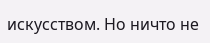искусством. Но ничто не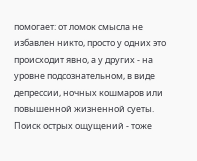помогает: от ломок смысла не избавлен никто, просто у одних это происходит явно, а у других - на уровне подсознательном, в виде депрессии, ночных кошмаров или повышенной жизненной суеты. Поиск острых ощущений - тоже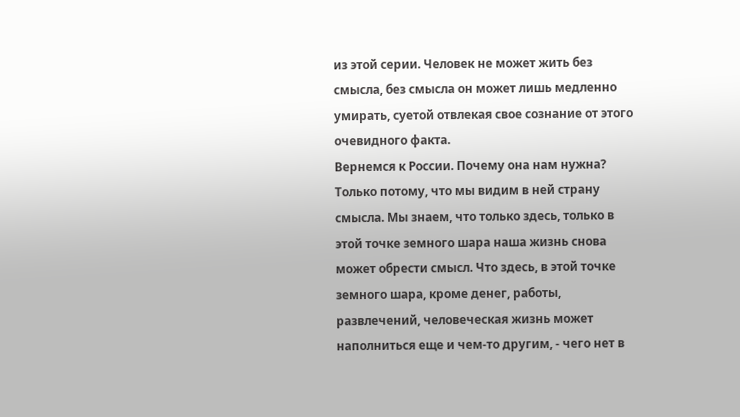из этой серии. Человек не может жить без смысла, без смысла он может лишь медленно умирать, суетой отвлекая свое сознание от этого очевидного факта.
Вернемся к России. Почему она нам нужна? Только потому, что мы видим в ней страну смысла. Мы знаем, что только здесь, только в этой точке земного шара наша жизнь снова может обрести смысл. Что здесь, в этой точке земного шара, кроме денег, работы, развлечений, человеческая жизнь может наполниться еще и чем-то другим, - чего нет в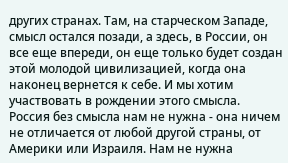других странах. Там, на старческом Западе, смысл остался позади, а здесь, в России, он все еще впереди, он еще только будет создан этой молодой цивилизацией, когда она наконец вернется к себе. И мы хотим участвовать в рождении этого смысла.
Россия без смысла нам не нужна - она ничем не отличается от любой другой страны, от Америки или Израиля. Нам не нужна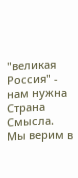"великая Россия" - нам нужна Страна Смысла. Мы верим в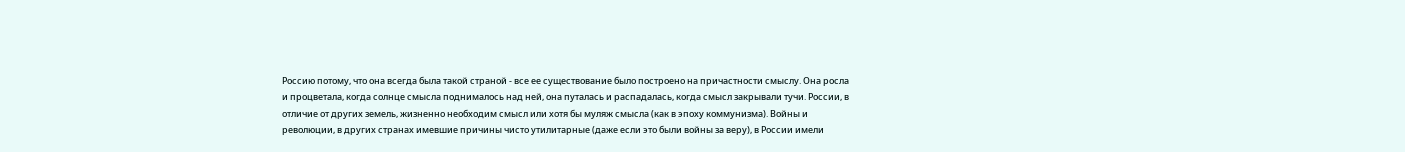Россию потому, что она всегда была такой страной - все ее существование было построено на причастности смыслу. Она росла и процветала, когда солнце смысла поднималось над ней, она путалась и распадалась, когда смысл закрывали тучи. России, в отличие от других земель, жизненно необходим смысл или хотя бы муляж смысла (как в эпоху коммунизма). Войны и революции, в других странах имевшие причины чисто утилитарные (даже если это были войны за веру), в России имели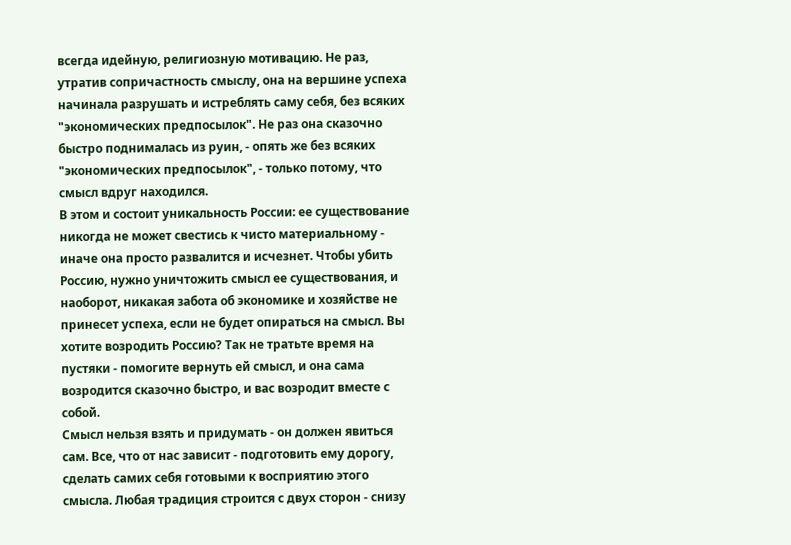всегда идейную, религиозную мотивацию. Не раз, утратив сопричастность смыслу, она на вершине успеха начинала разрушать и истреблять саму себя, без всяких "экономических предпосылок". Не раз она сказочно быстро поднималась из руин, - опять же без всяких "экономических предпосылок", - только потому, что смысл вдруг находился.
В этом и состоит уникальность России: ее существование никогда не может свестись к чисто материальному - иначе она просто развалится и исчезнет. Чтобы убить Россию, нужно уничтожить смысл ее существования, и наоборот, никакая забота об экономике и хозяйстве не принесет успеха, если не будет опираться на смысл. Вы хотите возродить Россию? Так не тратьте время на пустяки - помогите вернуть ей смысл, и она сама возродится сказочно быстро, и вас возродит вместе с собой.
Смысл нельзя взять и придумать - он должен явиться сам. Все, что от нас зависит - подготовить ему дорогу, сделать самих себя готовыми к восприятию этого смысла. Любая традиция строится с двух сторон - снизу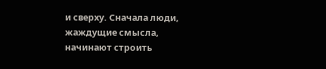и сверху. Сначала люди, жаждущие смысла, начинают строить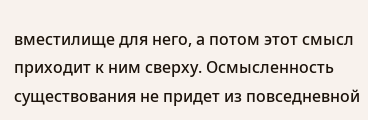вместилище для него, а потом этот смысл приходит к ним сверху. Осмысленность существования не придет из повседневной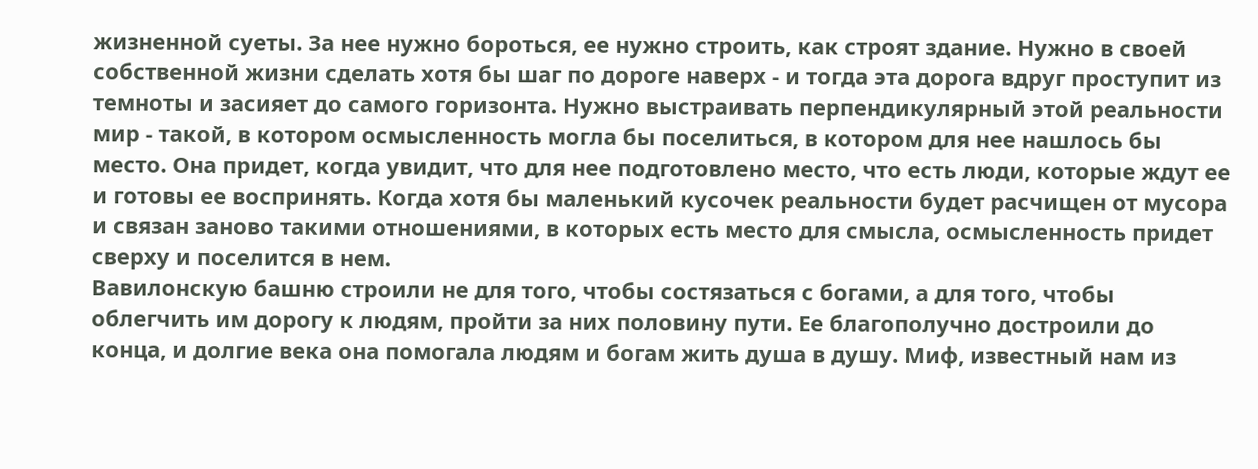жизненной суеты. За нее нужно бороться, ее нужно строить, как строят здание. Нужно в своей собственной жизни сделать хотя бы шаг по дороге наверх - и тогда эта дорога вдруг проступит из темноты и засияет до самого горизонта. Нужно выстраивать перпендикулярный этой реальности мир - такой, в котором осмысленность могла бы поселиться, в котором для нее нашлось бы место. Она придет, когда увидит, что для нее подготовлено место, что есть люди, которые ждут ее и готовы ее воспринять. Когда хотя бы маленький кусочек реальности будет расчищен от мусора и связан заново такими отношениями, в которых есть место для смысла, осмысленность придет сверху и поселится в нем.
Вавилонскую башню строили не для того, чтобы состязаться с богами, а для того, чтобы облегчить им дорогу к людям, пройти за них половину пути. Ее благополучно достроили до конца, и долгие века она помогала людям и богам жить душа в душу. Миф, известный нам из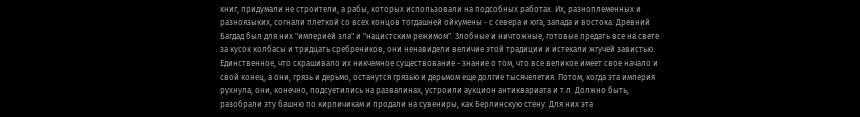книг, придумали не строители, а рабы, которых использовали на подсобных работах. Их, разноплеменных и разноязыких, согнали плеткой со всех концов тогдашней ойкумены - с севера и юга, запада и востока. Древний Багдад был для них "империей зла" и "нацистским режимом". Злобные и ничтожные, готовые предать все на свете за кусок колбасы и тридцать сребреников, они ненавидели величие этой традиции и истекали жгучей завистью. Единственное, что скрашивало их никчемное существование - знание о том, что все великое имеет свое начало и свой конец, а они, грязь и дерьмо, останутся грязью и дерьмом еще долгие тысячелетия. Потом, когда эта империя рухнула, они, конечно, подсуетились на развалинах, устроили аукцион антиквариата и т.п. Должно быть, разобрали эту башню по кирпичикам и продали на сувениры, как Берлинскую стену. Для них эта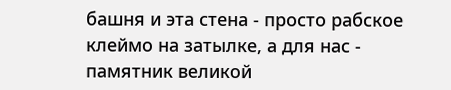башня и эта стена - просто рабское клеймо на затылке, а для нас - памятник великой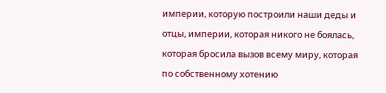империи, которую построили наши деды и отцы, империи, которая никого не боялась, которая бросила вызов всему миру, которая по собственному хотению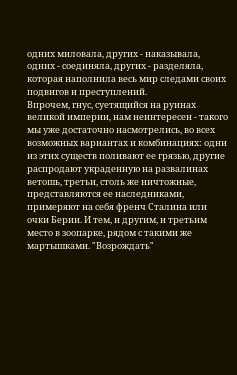одних миловала, других - наказывала, одних - соединяла, других - разделяла, которая наполнила весь мир следами своих подвигов и преступлений.
Впрочем, гнус, суетящийся на руинах великой империи, нам неинтересен - такого мы уже достаточно насмотрелись, во всех возможных вариантах и комбинациях: одни из этих существ поливают ее грязью, другие распродают украденную на развалинах ветошь, третьи, столь же ничтожные, представляются ее наследниками, примеряют на себя френч Сталина или очки Берии. И тем, и другим, и третьим место в зоопарке, рядом с такими же мартышками. "Возрождать"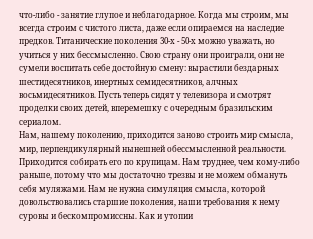что-либо - занятие глупое и неблагодарное. Когда мы строим, мы всегда строим с чистого листа, даже если опираемся на наследие предков. Титанические поколения 30-х - 50-х можно уважать, но учиться у них бессмысленно. Свою страну они проиграли, они не сумели воспитать себе достойную смену: вырастили бездарных шестидесятников, инертных семидесятников, алчных восьмидесятников. Пусть теперь сидят у телевизора и смотрят проделки своих детей, вперемешку с очередным бразильским сериалом.
Нам, нашему поколению, приходится заново строить мир смысла, мир, перпендикулярный нынешней обессмысленной реальности. Приходится собирать его по крупицам. Нам труднее, чем кому-либо раньше, потому что мы достаточно трезвы и не можем обмануть себя муляжами. Нам не нужна симуляция смысла, которой довольствовались старшие поколения, наши требования к нему суровы и бескомпромиссны. Как и утопии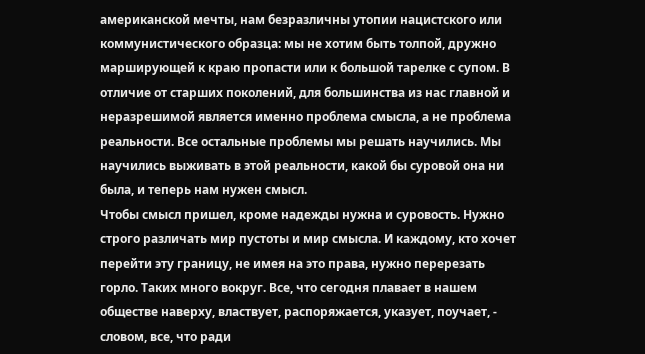американской мечты, нам безразличны утопии нацистского или коммунистического образца: мы не хотим быть толпой, дружно марширующей к краю пропасти или к большой тарелке с супом. В отличие от старших поколений, для большинства из нас главной и неразрешимой является именно проблема смысла, а не проблема реальности. Все остальные проблемы мы решать научились. Мы научились выживать в этой реальности, какой бы суровой она ни была, и теперь нам нужен смысл.
Чтобы смысл пришел, кроме надежды нужна и суровость. Нужно строго различать мир пустоты и мир смысла. И каждому, кто хочет перейти эту границу, не имея на это права, нужно перерезать горло. Таких много вокруг. Все, что сегодня плавает в нашем обществе наверху, властвует, распоряжается, указует, поучает, - словом, все, что ради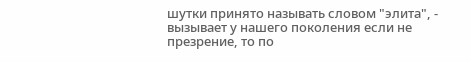шутки принято называть словом "элита", - вызывает у нашего поколения если не презрение, то по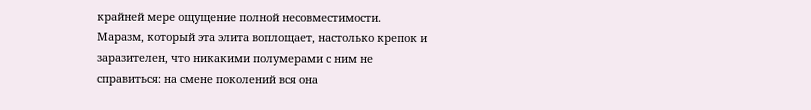крайней мере ощущение полной несовместимости. Маразм, который эта элита воплощает, настолько крепок и заразителен, что никакими полумерами с ним не справиться: на смене поколений вся она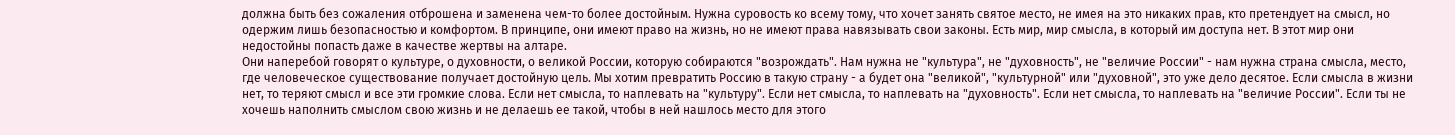должна быть без сожаления отброшена и заменена чем-то более достойным. Нужна суровость ко всему тому, что хочет занять святое место, не имея на это никаких прав, кто претендует на смысл, но одержим лишь безопасностью и комфортом. В принципе, они имеют право на жизнь, но не имеют права навязывать свои законы. Есть мир, мир смысла, в который им доступа нет. В этот мир они недостойны попасть даже в качестве жертвы на алтаре.
Они наперебой говорят о культуре, о духовности, о великой России, которую собираются "возрождать". Нам нужна не "культура", не "духовность", не "величие России" - нам нужна страна смысла, место, где человеческое существование получает достойную цель. Мы хотим превратить Россию в такую страну - а будет она "великой", "культурной" или "духовной", это уже дело десятое. Если смысла в жизни нет, то теряют смысл и все эти громкие слова. Если нет смысла, то наплевать на "культуру". Если нет смысла, то наплевать на "духовность". Если нет смысла, то наплевать на "величие России". Если ты не хочешь наполнить смыслом свою жизнь и не делаешь ее такой, чтобы в ней нашлось место для этого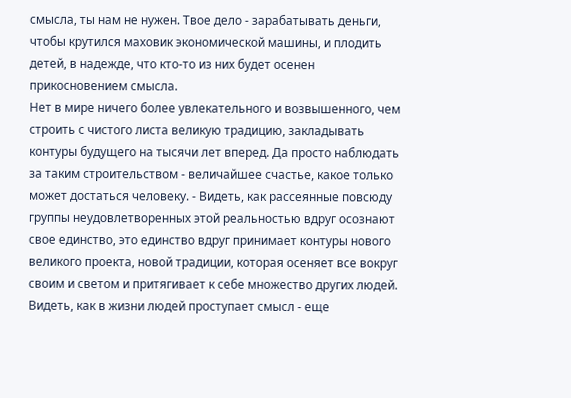смысла, ты нам не нужен. Твое дело - зарабатывать деньги, чтобы крутился маховик экономической машины, и плодить детей, в надежде, что кто-то из них будет осенен прикосновением смысла.
Нет в мире ничего более увлекательного и возвышенного, чем строить с чистого листа великую традицию, закладывать контуры будущего на тысячи лет вперед. Да просто наблюдать за таким строительством - величайшее счастье, какое только может достаться человеку. - Видеть, как рассеянные повсюду группы неудовлетворенных этой реальностью вдруг осознают свое единство, это единство вдруг принимает контуры нового великого проекта, новой традиции, которая осеняет все вокруг своим и светом и притягивает к себе множество других людей. Видеть, как в жизни людей проступает смысл - еще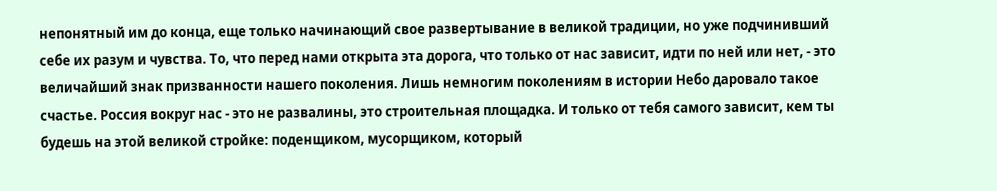непонятный им до конца, еще только начинающий свое развертывание в великой традиции, но уже подчинивший себе их разум и чувства. То, что перед нами открыта эта дорога, что только от нас зависит, идти по ней или нет, - это величайший знак призванности нашего поколения. Лишь немногим поколениям в истории Небо даровало такое счастье. Россия вокруг нас - это не развалины, это строительная площадка. И только от тебя самого зависит, кем ты будешь на этой великой стройке: поденщиком, мусорщиком, который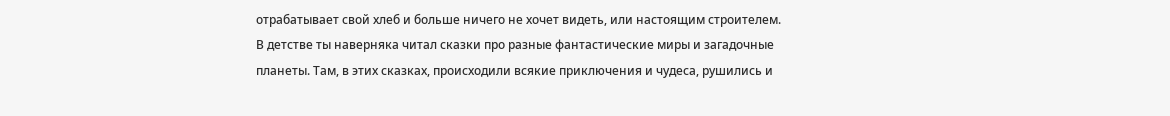отрабатывает свой хлеб и больше ничего не хочет видеть, или настоящим строителем.
В детстве ты наверняка читал сказки про разные фантастические миры и загадочные планеты. Там, в этих сказках, происходили всякие приключения и чудеса, рушились и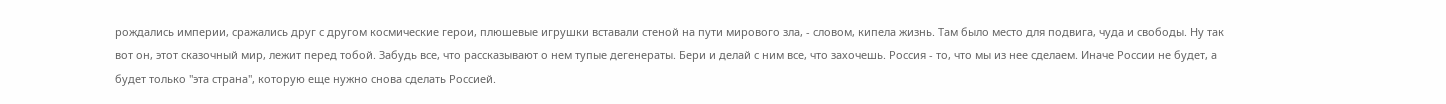рождались империи, сражались друг с другом космические герои, плюшевые игрушки вставали стеной на пути мирового зла, - словом, кипела жизнь. Там было место для подвига, чуда и свободы. Ну так вот он, этот сказочный мир, лежит перед тобой. Забудь все, что рассказывают о нем тупые дегенераты. Бери и делай с ним все, что захочешь. Россия - то, что мы из нее сделаем. Иначе России не будет, а будет только "эта страна", которую еще нужно снова сделать Россией.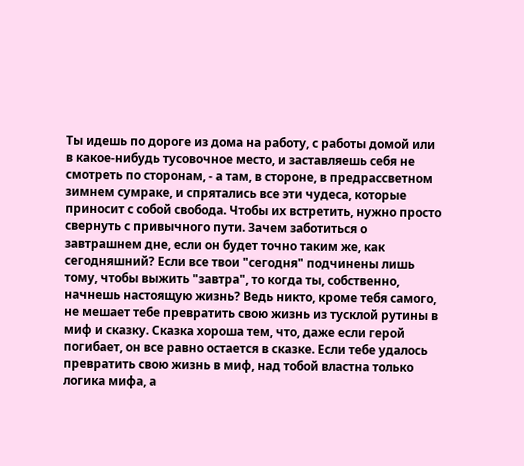Ты идешь по дороге из дома на работу, с работы домой или в какое-нибудь тусовочное место, и заставляешь себя не смотреть по сторонам, - а там, в стороне, в предрассветном зимнем сумраке, и спрятались все эти чудеса, которые приносит с собой свобода. Чтобы их встретить, нужно просто свернуть с привычного пути. Зачем заботиться о завтрашнем дне, если он будет точно таким же, как сегодняшний? Если все твои "сегодня" подчинены лишь тому, чтобы выжить "завтра", то когда ты, собственно, начнешь настоящую жизнь? Ведь никто, кроме тебя самого, не мешает тебе превратить свою жизнь из тусклой рутины в миф и сказку. Сказка хороша тем, что, даже если герой погибает, он все равно остается в сказке. Если тебе удалось превратить свою жизнь в миф, над тобой властна только логика мифа, а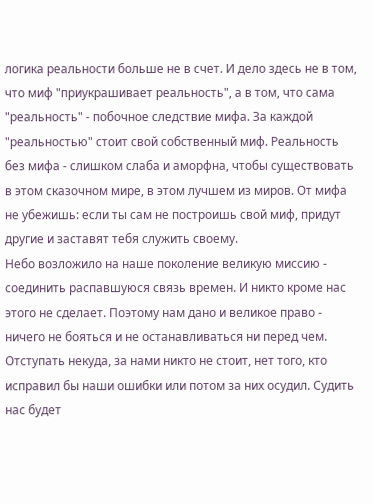логика реальности больше не в счет. И дело здесь не в том, что миф "приукрашивает реальность", а в том, что сама "реальность" - побочное следствие мифа. За каждой "реальностью" стоит свой собственный миф. Реальность без мифа - слишком слаба и аморфна, чтобы существовать в этом сказочном мире, в этом лучшем из миров. От мифа не убежишь: если ты сам не построишь свой миф, придут другие и заставят тебя служить своему.
Небо возложило на наше поколение великую миссию - соединить распавшуюся связь времен. И никто кроме нас этого не сделает. Поэтому нам дано и великое право - ничего не бояться и не останавливаться ни перед чем. Отступать некуда, за нами никто не стоит, нет того, кто исправил бы наши ошибки или потом за них осудил. Судить нас будет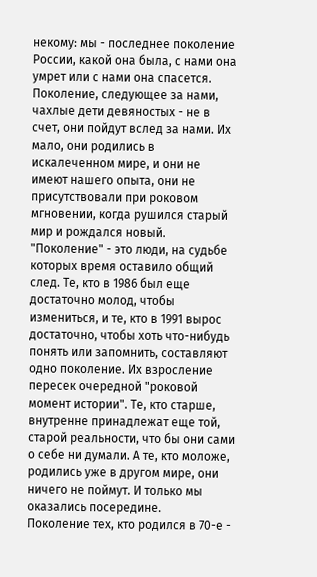некому: мы - последнее поколение России, какой она была, с нами она умрет или с нами она спасется. Поколение, следующее за нами, чахлые дети девяностых - не в счет, они пойдут вслед за нами. Их мало, они родились в искалеченном мире, и они не имеют нашего опыта, они не присутствовали при роковом мгновении, когда рушился старый мир и рождался новый.
"Поколение" - это люди, на судьбе которых время оставило общий след. Те, кто в 1986 был еще достаточно молод, чтобы измениться, и те, кто в 1991 вырос достаточно, чтобы хоть что-нибудь понять или запомнить, составляют одно поколение. Их взросление пересек очередной "роковой момент истории". Те, кто старше, внутренне принадлежат еще той, старой реальности, что бы они сами о себе ни думали. А те, кто моложе, родились уже в другом мире, они ничего не поймут. И только мы оказались посередине.
Поколение тех, кто родился в 70-е -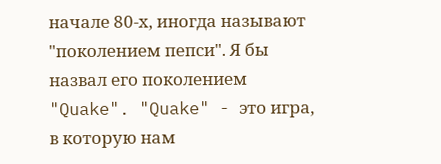начале 80-х, иногда называют "поколением пепси". Я бы назвал его поколением "Quake". "Quake" - это игра, в которую нам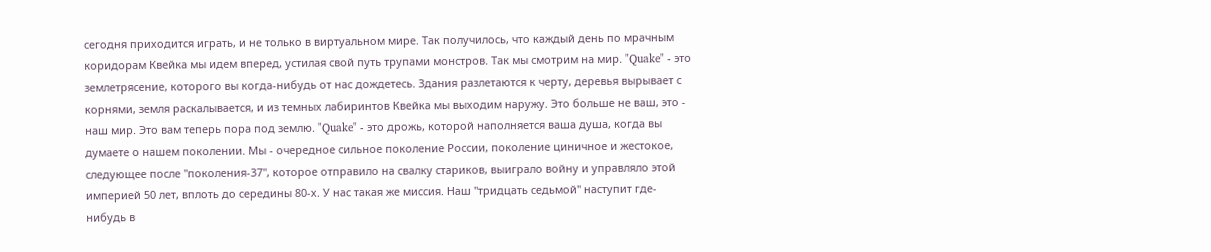сегодня приходится играть, и не только в виртуальном мире. Так получилось, что каждый день по мрачным коридорам Квейка мы идем вперед, устилая свой путь трупами монстров. Так мы смотрим на мир. "Quake" - это землетрясение, которого вы когда-нибудь от нас дождетесь. Здания разлетаются к черту, деревья вырывает с корнями, земля раскалывается, и из темных лабиринтов Квейка мы выходим наружу. Это больше не ваш, это - наш мир. Это вам теперь пора под землю. "Quake" - это дрожь, которой наполняется ваша душа, когда вы думаете о нашем поколении. Мы - очередное сильное поколение России, поколение циничное и жестокое, следующее после "поколения-37", которое отправило на свалку стариков, выиграло войну и управляло этой империей 50 лет, вплоть до середины 80-х. У нас такая же миссия. Наш "тридцать седьмой" наступит где-нибудь в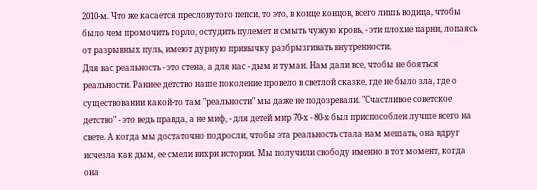2010-м. Что же касается пресловутого пепси, то это, в конце концов, всего лишь водица, чтобы было чем промочить горло, остудить пулемет и смыть чужую кровь, - эти плохие парни, лопаясь от разрывных пуль, имеют дурную привычку разбрызгивать внутренности.
Для вас реальность - это стена, а для нас - дым и туман. Нам дали все, чтобы не бояться реальности. Раннее детство наше поколение провело в светлой сказке, где не было зла, где о существовании какой-то там "реальности" мы даже не подозревали. "Счастливое советское детство" - это ведь правда, а не миф, - для детей мир 70-х - 80-х был приспособлен лучше всего на свете. А когда мы достаточно подросли, чтобы эта реальность стала нам мешать, она вдруг исчезла как дым, ее смели вихри истории. Мы получили свободу именно в тот момент, когда она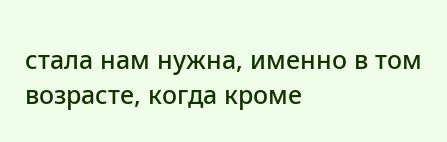стала нам нужна, именно в том возрасте, когда кроме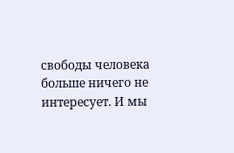свободы человека больше ничего не интересует. И мы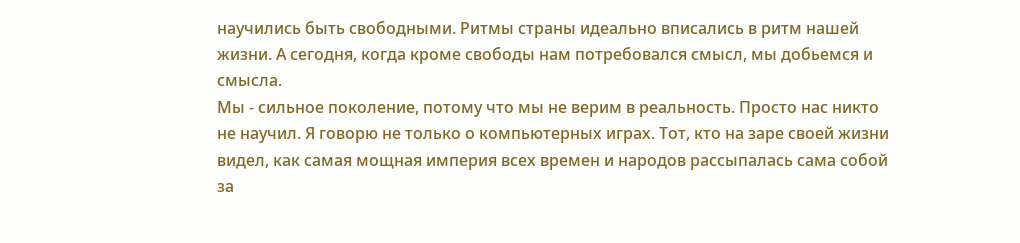научились быть свободными. Ритмы страны идеально вписались в ритм нашей жизни. А сегодня, когда кроме свободы нам потребовался смысл, мы добьемся и смысла.
Мы - сильное поколение, потому что мы не верим в реальность. Просто нас никто не научил. Я говорю не только о компьютерных играх. Тот, кто на заре своей жизни видел, как самая мощная империя всех времен и народов рассыпалась сама собой за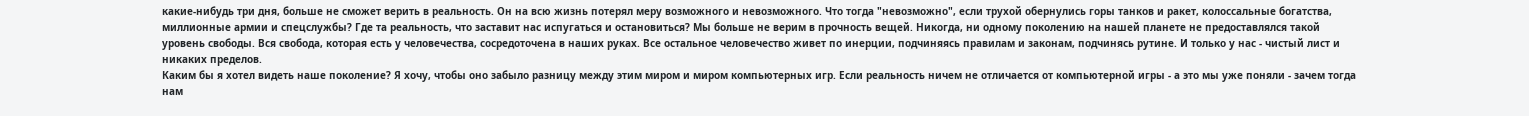какие-нибудь три дня, больше не сможет верить в реальность. Он на всю жизнь потерял меру возможного и невозможного. Что тогда "невозможно", если трухой обернулись горы танков и ракет, колоссальные богатства, миллионные армии и спецслужбы? Где та реальность, что заставит нас испугаться и остановиться? Мы больше не верим в прочность вещей. Никогда, ни одному поколению на нашей планете не предоставлялся такой уровень свободы. Вся свобода, которая есть у человечества, сосредоточена в наших руках. Все остальное человечество живет по инерции, подчиняясь правилам и законам, подчинясь рутине. И только у нас - чистый лист и никаких пределов.
Каким бы я хотел видеть наше поколение? Я хочу, чтобы оно забыло разницу между этим миром и миром компьютерных игр. Если реальность ничем не отличается от компьютерной игры - а это мы уже поняли - зачем тогда нам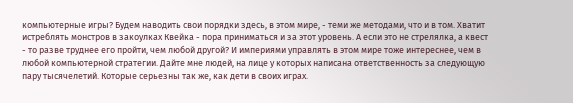компьютерные игры? Будем наводить свои порядки здесь, в этом мире, - теми же методами, что и в том. Хватит истреблять монстров в закоулках Квейка - пора приниматься и за этот уровень. А если это не стрелялка, а квест - то разве труднее его пройти, чем любой другой? И империями управлять в этом мире тоже интереснее, чем в любой компьютерной стратегии. Дайте мне людей, на лице у которых написана ответственность за следующую пару тысячелетий. Которые серьезны так же, как дети в своих играх.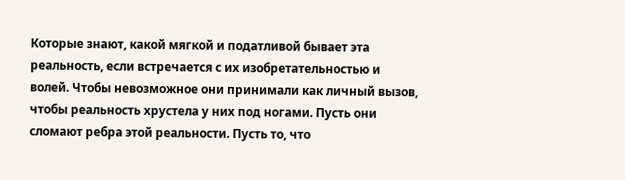Которые знают, какой мягкой и податливой бывает эта реальность, если встречается с их изобретательностью и волей. Чтобы невозможное они принимали как личный вызов, чтобы реальность хрустела у них под ногами. Пусть они сломают ребра этой реальности. Пусть то, что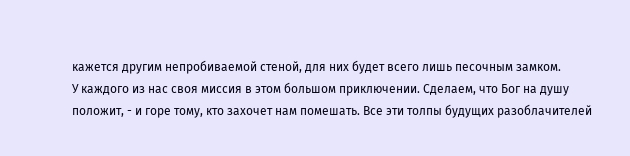кажется другим непробиваемой стеной, для них будет всего лишь песочным замком.
У каждого из нас своя миссия в этом большом приключении. Сделаем, что Бог на душу положит, - и горе тому, кто захочет нам помешать. Все эти толпы будущих разоблачителей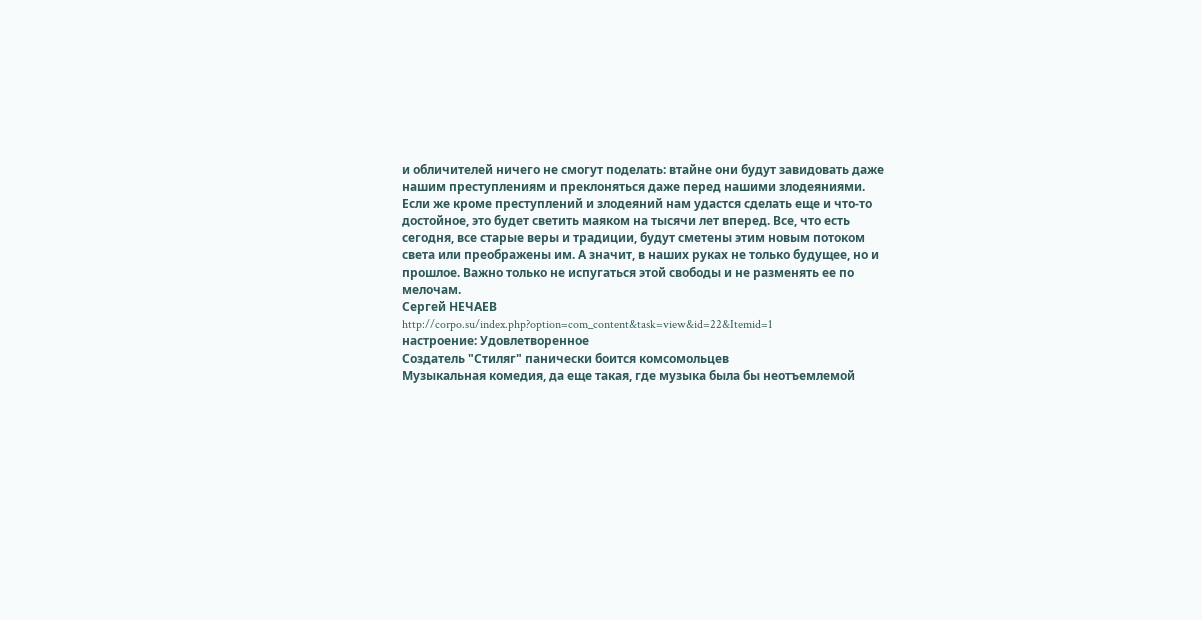и обличителей ничего не смогут поделать: втайне они будут завидовать даже нашим преступлениям и преклоняться даже перед нашими злодеяниями. Если же кроме преступлений и злодеяний нам удастся сделать еще и что-то достойное, это будет светить маяком на тысячи лет вперед. Все, что есть сегодня, все старые веры и традиции, будут сметены этим новым потоком света или преображены им. А значит, в наших руках не только будущее, но и прошлое. Важно только не испугаться этой свободы и не разменять ее по мелочам.
Сергей НЕЧАЕВ
http://corpo.su/index.php?option=com_content&task=view&id=22&Itemid=1
настроение: Удовлетворенное
Создатель "Стиляг" панически боится комсомольцев
Музыкальная комедия, да еще такая, где музыка была бы неотъемлемой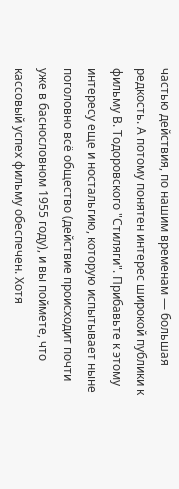частью действия, по нашим временам — большая редкость. А потому понятен интерес широкой публики к фильму В. Тодоровского "Стиляги". Прибавьте к этому интересу еще и ностальгию, которую испытывает ныне поголовно всё общество (действие происходит почти уже в баснословном 1955 году), и вы поймете, что кассовый успех фильму обеспечен. Хотя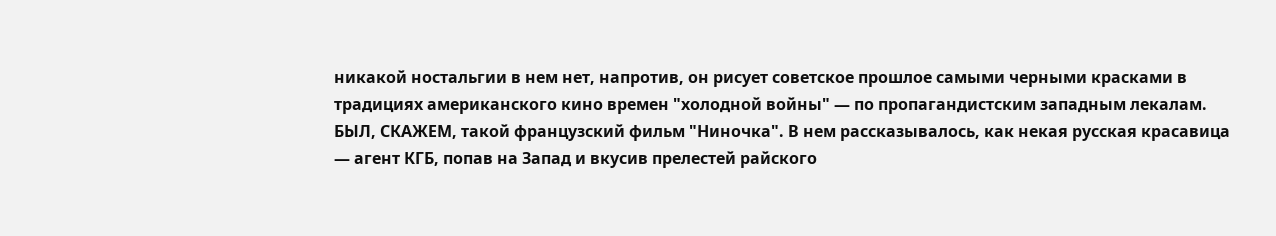никакой ностальгии в нем нет, напротив, он рисует советское прошлое самыми черными красками в традициях американского кино времен "холодной войны" — по пропагандистским западным лекалам.
БЫЛ, СКАЖЕМ, такой французский фильм "Ниночка". В нем рассказывалось, как некая русская красавица — агент КГБ, попав на Запад и вкусив прелестей райского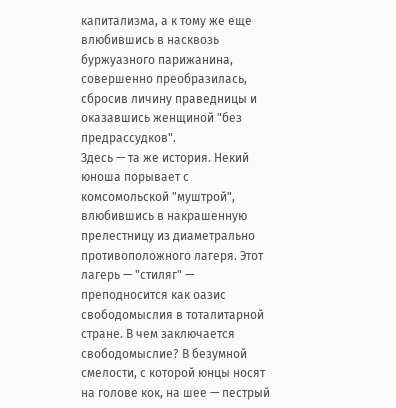капитализма, а к тому же еще влюбившись в насквозь буржуазного парижанина, совершенно преобразилась, сбросив личину праведницы и оказавшись женщиной "без предрассудков".
Здесь — та же история. Некий юноша порывает с комсомольской "муштрой", влюбившись в накрашенную прелестницу из диаметрально противоположного лагеря. Этот лагерь — "стиляг" — преподносится как оазис свободомыслия в тоталитарной стране. В чем заключается свободомыслие? В безумной смелости, с которой юнцы носят на голове кок, на шее — пестрый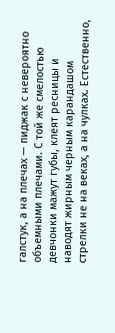галстук, а на плечах — пиджак с невероятно объемными плечами. С той же смелостью девчонки мажут губы, клеят ресницы и наводят жирным черным карандашом стрелки не на веках, а на чулках. Естественно,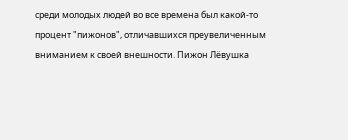среди молодых людей во все времена был какой-то процент "пижонов", отличавшихся преувеличенным вниманием к своей внешности. Пижон Лёвушка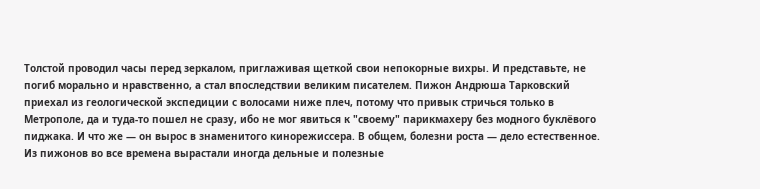Толстой проводил часы перед зеркалом, приглаживая щеткой свои непокорные вихры. И представьте, не погиб морально и нравственно, а стал впоследствии великим писателем. Пижон Андрюша Тарковский приехал из геологической экспедиции с волосами ниже плеч, потому что привык стричься только в Метрополе, да и туда-то пошел не сразу, ибо не мог явиться к "своему" парикмахеру без модного буклёвого пиджака. И что же — он вырос в знаменитого кинорежиссера. В общем, болезни роста — дело естественное. Из пижонов во все времена вырастали иногда дельные и полезные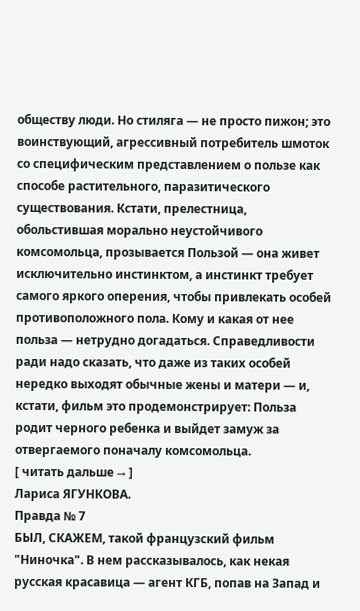обществу люди. Но стиляга — не просто пижон; это воинствующий, агрессивный потребитель шмоток со специфическим представлением о пользе как способе растительного, паразитического существования. Кстати, прелестница, обольстившая морально неустойчивого комсомольца, прозывается Пользой — она живет исключительно инстинктом, а инстинкт требует самого яркого оперения, чтобы привлекать особей противоположного пола. Кому и какая от нее польза — нетрудно догадаться. Справедливости ради надо сказать, что даже из таких особей нередко выходят обычные жены и матери — и, кстати, фильм это продемонстрирует: Польза родит черного ребенка и выйдет замуж за отвергаемого поначалу комсомольца.
[ читать дальше → ]
Лариса ЯГУНКОВА.
Правда № 7
БЫЛ, СКАЖЕМ, такой французский фильм "Ниночка". В нем рассказывалось, как некая русская красавица — агент КГБ, попав на Запад и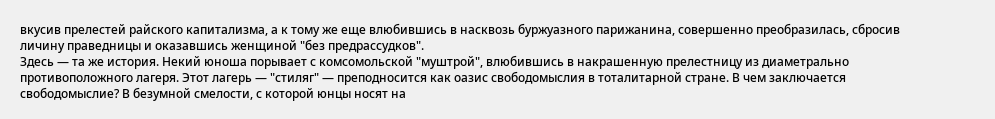вкусив прелестей райского капитализма, а к тому же еще влюбившись в насквозь буржуазного парижанина, совершенно преобразилась, сбросив личину праведницы и оказавшись женщиной "без предрассудков".
Здесь — та же история. Некий юноша порывает с комсомольской "муштрой", влюбившись в накрашенную прелестницу из диаметрально противоположного лагеря. Этот лагерь — "стиляг" — преподносится как оазис свободомыслия в тоталитарной стране. В чем заключается свободомыслие? В безумной смелости, с которой юнцы носят на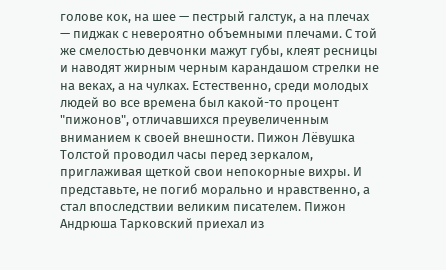голове кок, на шее — пестрый галстук, а на плечах — пиджак с невероятно объемными плечами. С той же смелостью девчонки мажут губы, клеят ресницы и наводят жирным черным карандашом стрелки не на веках, а на чулках. Естественно, среди молодых людей во все времена был какой-то процент "пижонов", отличавшихся преувеличенным вниманием к своей внешности. Пижон Лёвушка Толстой проводил часы перед зеркалом, приглаживая щеткой свои непокорные вихры. И представьте, не погиб морально и нравственно, а стал впоследствии великим писателем. Пижон Андрюша Тарковский приехал из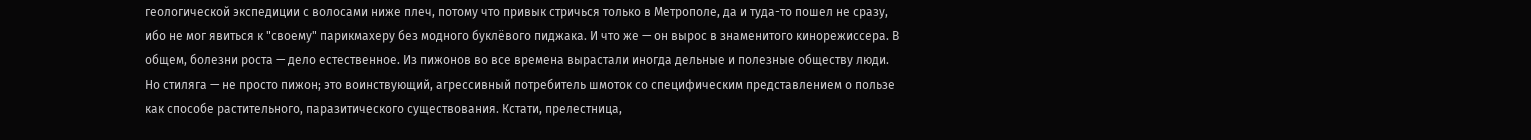геологической экспедиции с волосами ниже плеч, потому что привык стричься только в Метрополе, да и туда-то пошел не сразу, ибо не мог явиться к "своему" парикмахеру без модного буклёвого пиджака. И что же — он вырос в знаменитого кинорежиссера. В общем, болезни роста — дело естественное. Из пижонов во все времена вырастали иногда дельные и полезные обществу люди. Но стиляга — не просто пижон; это воинствующий, агрессивный потребитель шмоток со специфическим представлением о пользе как способе растительного, паразитического существования. Кстати, прелестница,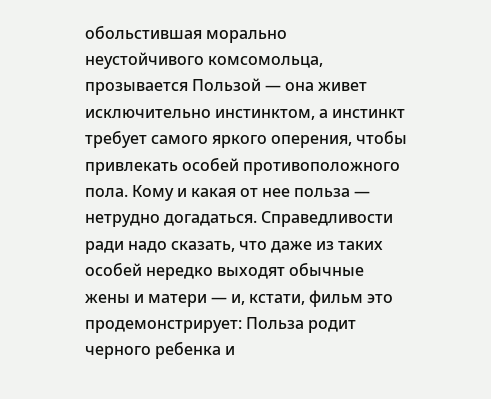обольстившая морально неустойчивого комсомольца, прозывается Пользой — она живет исключительно инстинктом, а инстинкт требует самого яркого оперения, чтобы привлекать особей противоположного пола. Кому и какая от нее польза — нетрудно догадаться. Справедливости ради надо сказать, что даже из таких особей нередко выходят обычные жены и матери — и, кстати, фильм это продемонстрирует: Польза родит черного ребенка и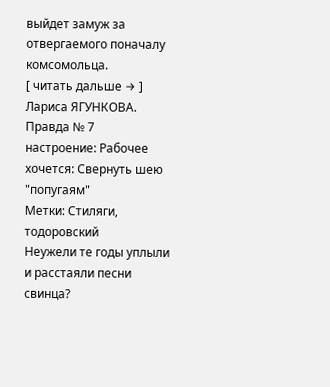выйдет замуж за отвергаемого поначалу комсомольца.
[ читать дальше → ]
Лариса ЯГУНКОВА.
Правда № 7
настроение: Рабочее
хочется: Свернуть шею "попугаям"
Метки: Стиляги, тодоровский
Неужели те годы уплыли и расстаяли песни свинца?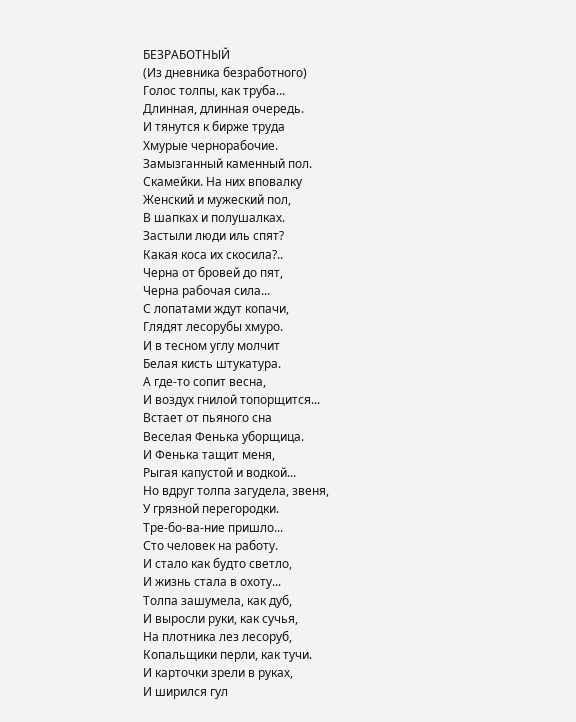БЕЗРАБОТНЫЙ
(Из дневника безработного)
Голос толпы, как труба...
Длинная, длинная очередь.
И тянутся к бирже труда
Хмурые чернорабочие.
Замызганный каменный пол.
Скамейки. На них вповалку
Женский и мужеский пол,
В шапках и полушалках.
Застыли люди иль спят?
Какая коса их скосила?..
Черна от бровей до пят,
Черна рабочая сила...
С лопатами ждут копачи,
Глядят лесорубы хмуро.
И в тесном углу молчит
Белая кисть штукатура.
А где-то сопит весна,
И воздух гнилой топорщится...
Встает от пьяного сна
Веселая Фенька уборщица.
И Фенька тащит меня,
Рыгая капустой и водкой...
Но вдруг толпа загудела, звеня,
У грязной перегородки.
Тре-бо-ва-ние пришло...
Сто человек на работу.
И стало как будто светло,
И жизнь стала в охоту...
Толпа зашумела, как дуб,
И выросли руки, как сучья,
На плотника лез лесоруб,
Копальщики перли, как тучи.
И карточки зрели в руках,
И ширился гул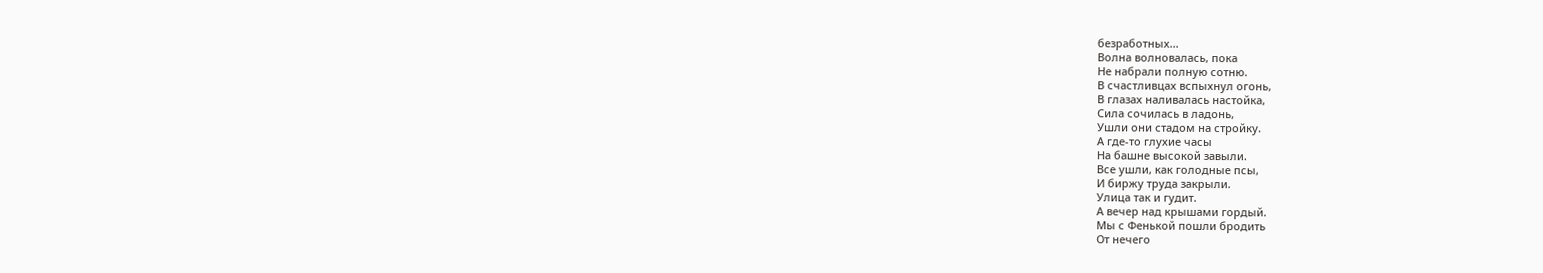безработных...
Волна волновалась, пока
Не набрали полную сотню.
В счастливцах вспыхнул огонь,
В глазах наливалась настойка,
Сила сочилась в ладонь,
Ушли они стадом на стройку.
А где-то глухие часы
На башне высокой завыли.
Все ушли, как голодные псы,
И биржу труда закрыли.
Улица так и гудит.
А вечер над крышами гордый.
Мы с Фенькой пошли бродить
От нечего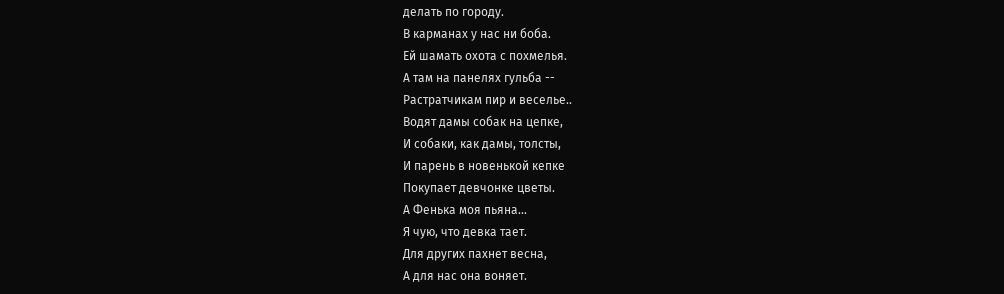делать по городу.
В карманах у нас ни боба.
Ей шамать охота с похмелья.
А там на панелях гульба --
Растратчикам пир и веселье..
Водят дамы собак на цепке,
И собаки, как дамы, толсты,
И парень в новенькой кепке
Покупает девчонке цветы.
А Фенька моя пьяна...
Я чую, что девка тает.
Для других пахнет весна,
А для нас она воняет.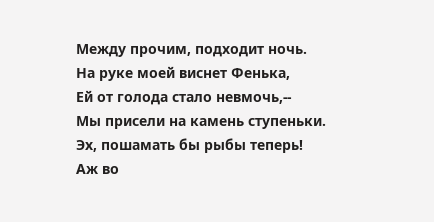Между прочим, подходит ночь.
На руке моей виснет Фенька,
Ей от голода стало невмочь,--
Мы присели на камень ступеньки.
Эх, пошамать бы рыбы теперь!
Аж во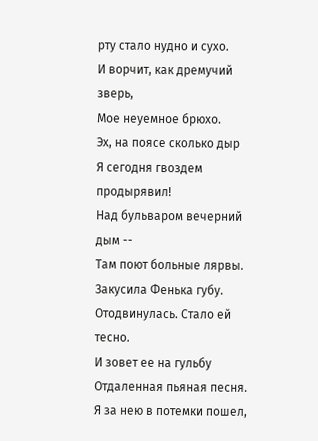рту стало нудно и сухо.
И ворчит, как дремучий зверь,
Мое неуемное брюхо.
Эх, на поясе сколько дыр
Я сегодня гвоздем продырявил!
Над бульваром вечерний дым --
Там поют больные лярвы.
Закусила Фенька губу.
Отодвинулась. Стало ей тесно.
И зовет ее на гульбу
Отдаленная пьяная песня.
Я за нею в потемки пошел,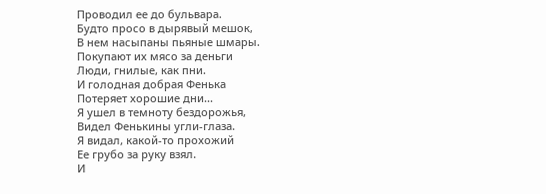Проводил ее до бульвара.
Будто просо в дырявый мешок,
В нем насыпаны пьяные шмары.
Покупают их мясо за деньги
Люди, гнилые, как пни.
И голодная добрая Фенька
Потеряет хорошие дни...
Я ушел в темноту бездорожья,
Видел Фенькины угли-глаза.
Я видал, какой-то прохожий
Ее грубо за руку взял.
И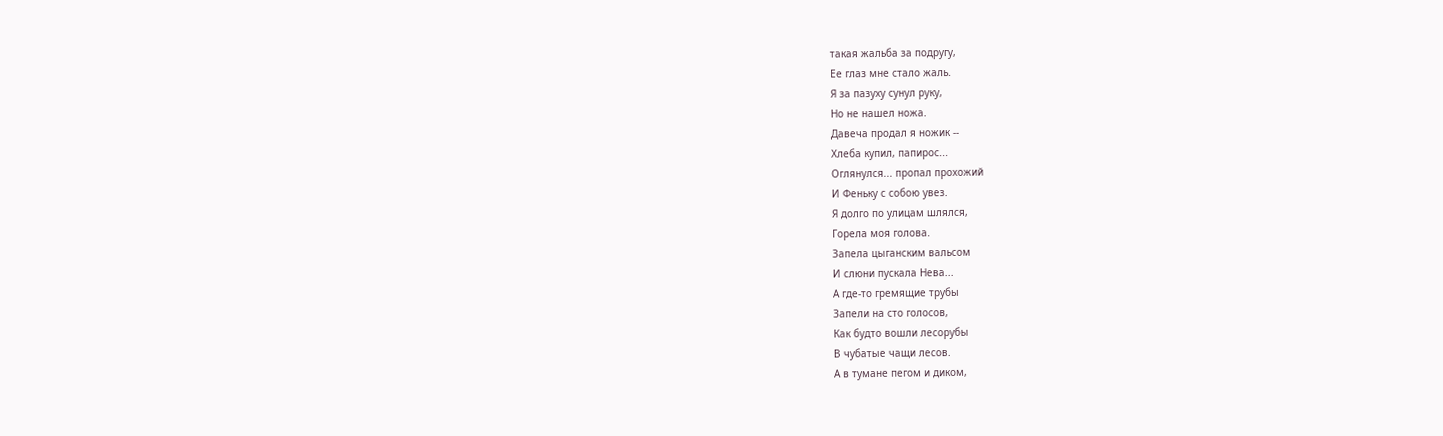такая жальба за подругу,
Ее глаз мне стало жаль.
Я за пазуху сунул руку,
Но не нашел ножа.
Давеча продал я ножик --
Хлеба купил, папирос...
Оглянулся... пропал прохожий
И Феньку с собою увез.
Я долго по улицам шлялся,
Горела моя голова.
Запела цыганским вальсом
И слюни пускала Нева...
А где-то гремящие трубы
Запели на сто голосов,
Как будто вошли лесорубы
В чубатые чащи лесов.
А в тумане пегом и диком,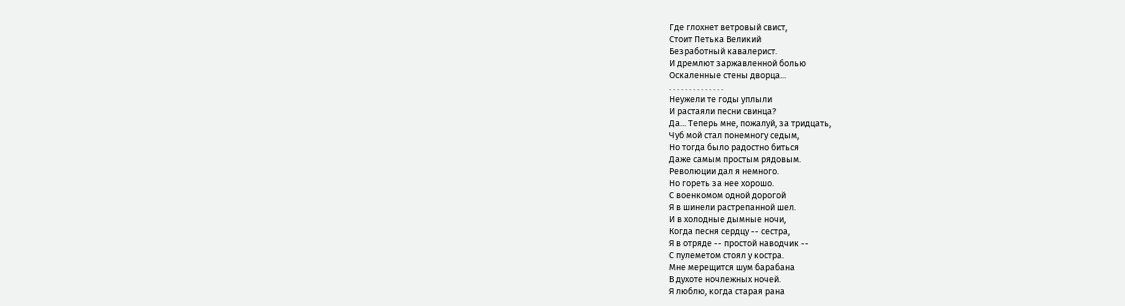Где глохнет ветровый свист,
Стоит Петька Великий
Безработный кавалерист.
И дремлют заржавленной болью
Оскаленные стены дворца...
. . . . . . . . . . . . . .
Неужели те годы уплыли
И растаяли песни свинца?
Да... Теперь мне, пожалуй, за тридцать,
Чуб мой стал понемногу седым,
Но тогда было радостно биться
Даже самым простым рядовым.
Революции дал я немного.
Но гореть за нее хорошо.
С военкомом одной дорогой
Я в шинели растрепанной шел.
И в холодные дымные ночи,
Когда песня сердцу -- сестра,
Я в отряде -- простой наводчик --
С пулеметом стоял у костра.
Мне мерещится шум барабана
В духоте ночлежных ночей.
Я люблю, когда старая рана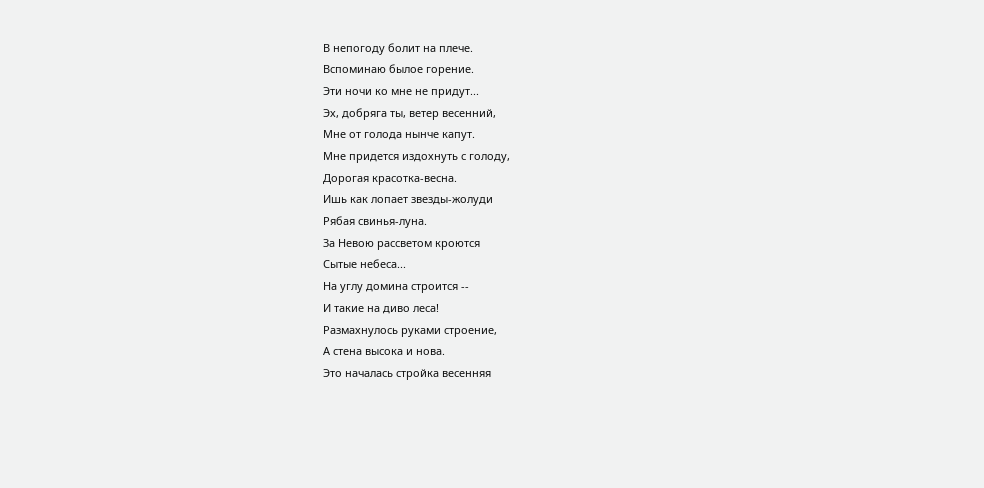В непогоду болит на плече.
Вспоминаю былое горение.
Эти ночи ко мне не придут...
Эх, добряга ты, ветер весенний,
Мне от голода нынче капут.
Мне придется издохнуть с голоду,
Дорогая красотка-весна.
Ишь как лопает звезды-жолуди
Рябая свинья-луна.
За Невою рассветом кроются
Сытые небеса...
На углу домина строится --
И такие на диво леса!
Размахнулось руками строение,
А стена высока и нова.
Это началась стройка весенняя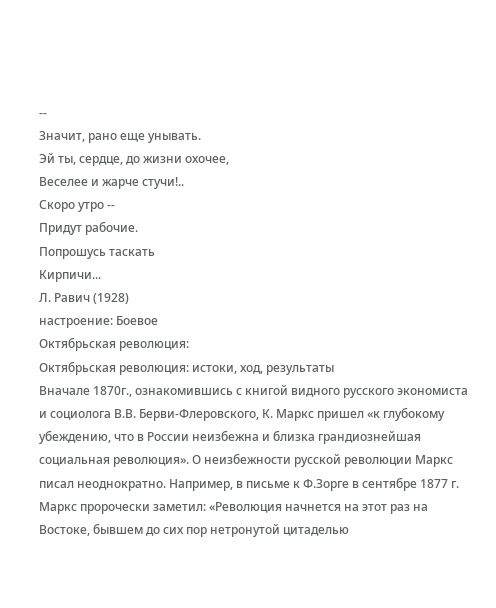--
Значит, рано еще унывать.
Эй ты, сердце, до жизни охочее,
Веселее и жарче стучи!..
Скоро утро --
Придут рабочие.
Попрошусь таскать
Кирпичи...
Л. Равич (1928)
настроение: Боевое
Октябрьская революция:
Октябрьская революция: истоки, ход, результаты
Вначале 1870г., ознакомившись с книгой видного русского экономиста и социолога В.В. Берви-Флеровского, К. Маркс пришел «к глубокому убеждению, что в России неизбежна и близка грандиознейшая социальная революция». О неизбежности русской революции Маркс писал неоднократно. Например, в письме к Ф.Зорге в сентябре 1877 г. Маркс пророчески заметил: «Революция начнется на этот раз на Востоке, бывшем до сих пор нетронутой цитаделью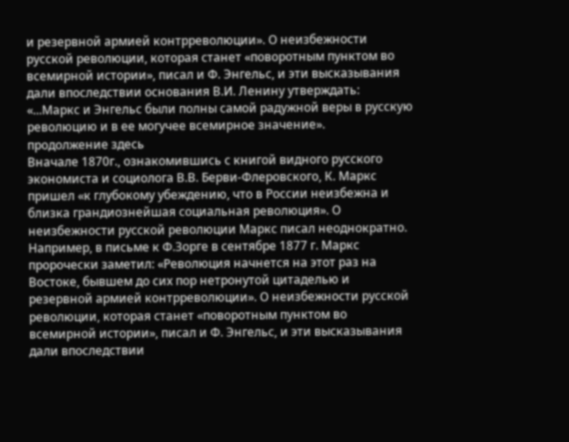и резервной армией контрреволюции». О неизбежности русской революции, которая станет «поворотным пунктом во всемирной истории», писал и Ф. Энгельс, и эти высказывания дали впоследствии основания В.И. Ленину утверждать: «...Маркс и Энгельс были полны самой радужной веры в русскую революцию и в ее могучее всемирное значение».
продолжение здесь
Вначале 1870г., ознакомившись с книгой видного русского экономиста и социолога В.В. Берви-Флеровского, К. Маркс пришел «к глубокому убеждению, что в России неизбежна и близка грандиознейшая социальная революция». О неизбежности русской революции Маркс писал неоднократно. Например, в письме к Ф.Зорге в сентябре 1877 г. Маркс пророчески заметил: «Революция начнется на этот раз на Востоке, бывшем до сих пор нетронутой цитаделью и резервной армией контрреволюции». О неизбежности русской революции, которая станет «поворотным пунктом во всемирной истории», писал и Ф. Энгельс, и эти высказывания дали впоследствии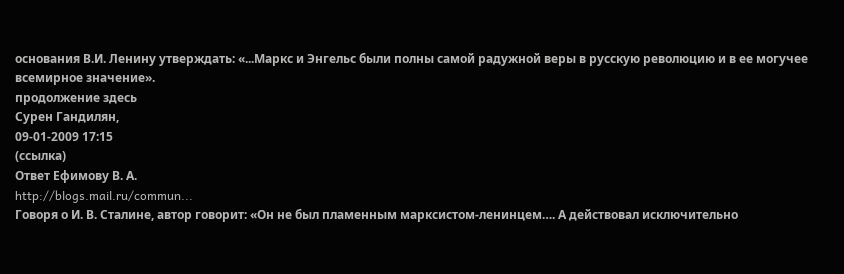основания В.И. Ленину утверждать: «...Маркс и Энгельс были полны самой радужной веры в русскую революцию и в ее могучее всемирное значение».
продолжение здесь
Сурен Гандилян,
09-01-2009 17:15
(ссылка)
Ответ Ефимову В. А.
http://blogs.mail.ru/commun...
Говоря о И. В. Сталине, автор говорит: «Он не был пламенным марксистом-ленинцем…. А действовал исключительно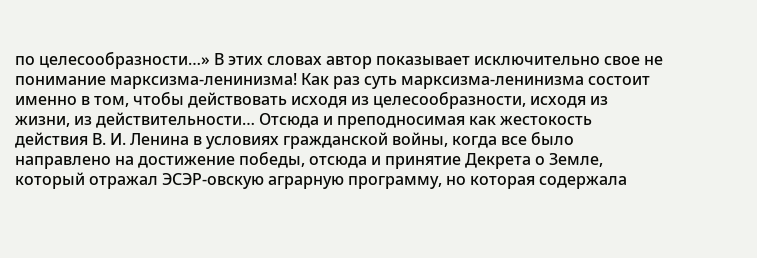по целесообразности…» В этих словах автор показывает исключительно свое не понимание марксизма-ленинизма! Как раз суть марксизма-ленинизма состоит именно в том, чтобы действовать исходя из целесообразности, исходя из жизни, из действительности… Отсюда и преподносимая как жестокость действия В. И. Ленина в условиях гражданской войны, когда все было направлено на достижение победы, отсюда и принятие Декрета о Земле, который отражал ЭСЭР-овскую аграрную программу, но которая содержала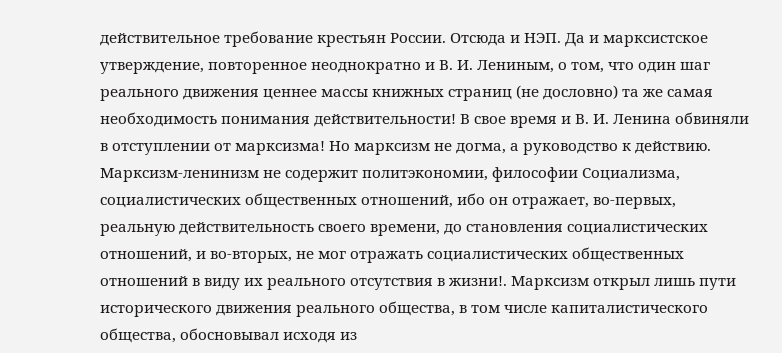действительное требование крестьян России. Отсюда и НЭП. Да и марксистское утверждение, повторенное неоднократно и В. И. Лениным, о том, что один шаг реального движения ценнее массы книжных страниц (не дословно) та же самая необходимость понимания действительности! В свое время и В. И. Ленина обвиняли в отступлении от марксизма! Но марксизм не догма, а руководство к действию.
Марксизм-ленинизм не содержит политэкономии, философии Социализма, социалистических общественных отношений, ибо он отражает, во-первых, реальную действительность своего времени, до становления социалистических отношений, и во-вторых, не мог отражать социалистических общественных отношений в виду их реального отсутствия в жизни!. Марксизм открыл лишь пути исторического движения реального общества, в том числе капиталистического общества, обосновывал исходя из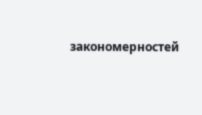закономерностей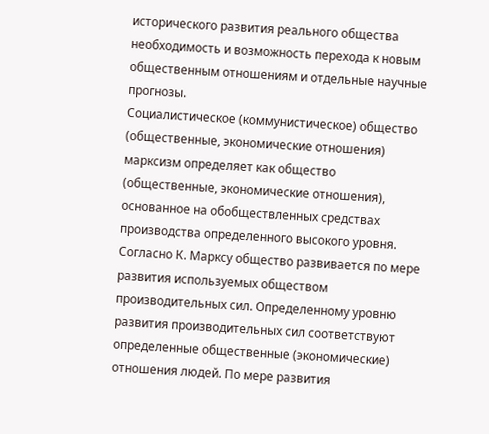исторического развития реального общества необходимость и возможность перехода к новым общественным отношениям и отдельные научные прогнозы.
Социалистическое (коммунистическое) общество (общественные, экономические отношения) марксизм определяет как общество (общественные, экономические отношения), основанное на обобществленных средствах производства определенного высокого уровня. Согласно К. Марксу общество развивается по мере развития используемых обществом производительных сил. Определенному уровню развития производительных сил соответствуют определенные общественные (экономические) отношения людей. По мере развития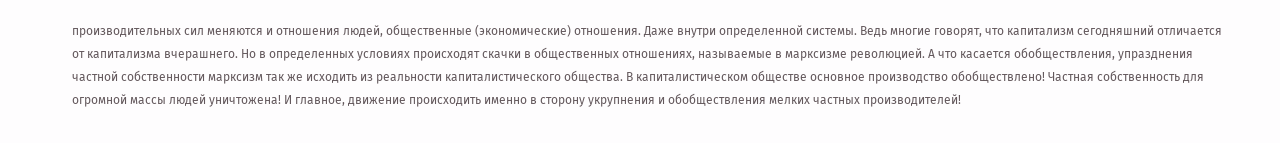производительных сил меняются и отношения людей, общественные (экономические) отношения. Даже внутри определенной системы. Ведь многие говорят, что капитализм сегодняшний отличается от капитализма вчерашнего. Но в определенных условиях происходят скачки в общественных отношениях, называемые в марксизме революцией. А что касается обобществления, упразднения частной собственности марксизм так же исходить из реальности капиталистического общества. В капиталистическом обществе основное производство обобществлено! Частная собственность для огромной массы людей уничтожена! И главное, движение происходить именно в сторону укрупнения и обобществления мелких частных производителей!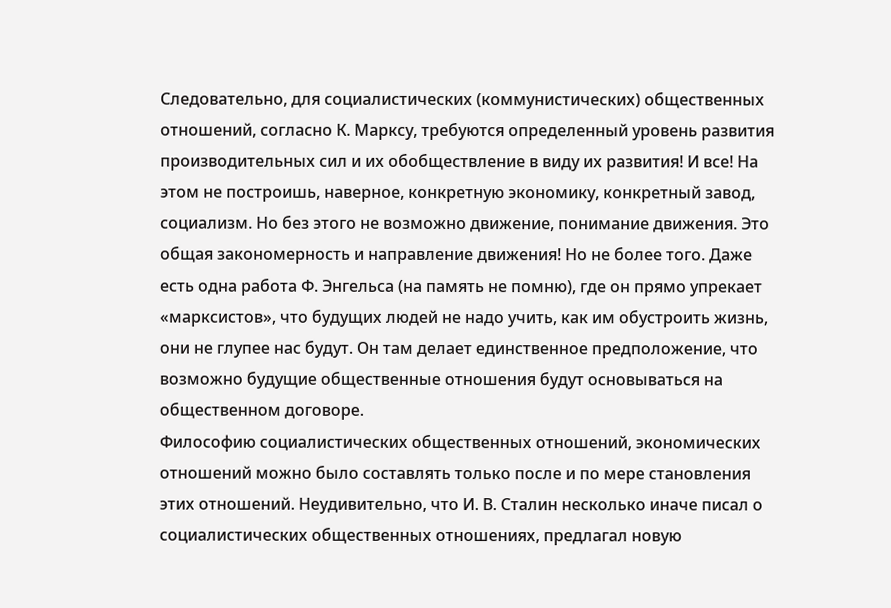Следовательно, для социалистических (коммунистических) общественных отношений, согласно К. Марксу, требуются определенный уровень развития производительных сил и их обобществление в виду их развития! И все! На этом не построишь, наверное, конкретную экономику, конкретный завод, социализм. Но без этого не возможно движение, понимание движения. Это общая закономерность и направление движения! Но не более того. Даже есть одна работа Ф. Энгельса (на память не помню), где он прямо упрекает «марксистов», что будущих людей не надо учить, как им обустроить жизнь, они не глупее нас будут. Он там делает единственное предположение, что возможно будущие общественные отношения будут основываться на общественном договоре.
Философию социалистических общественных отношений, экономических отношений можно было составлять только после и по мере становления этих отношений. Неудивительно, что И. В. Сталин несколько иначе писал о социалистических общественных отношениях, предлагал новую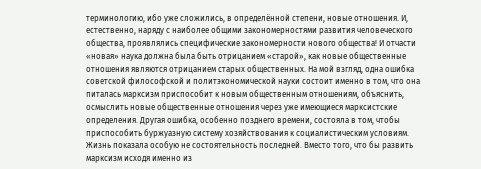терминологию, ибо уже сложились, в определённой степени, новые отношения. И, естественно, наряду с наиболее общими закономерностями развития человеческого общества, проявлялись специфические закономерности нового общества! И отчасти «новая» наука должна была быть отрицанием «старой», как новые общественные отношения являются отрицанием старых общественных. На мой взгляд, одна ошибка советской философской и политэкономической науки состоит именно в том, что она питалась марксизм приспособит к новым общественным отношениям, объяснить, осмыслить новые общественные отношения через уже имеющиеся марксистские определения. Другая ошибка, особенно позднего времени, состояла в том, чтобы приспособить буржуазную систему хозяйствования к социалистическим условиям. Жизнь показала особую не состоятельность последней. Вместо того, что бы развить марксизм исходя именно из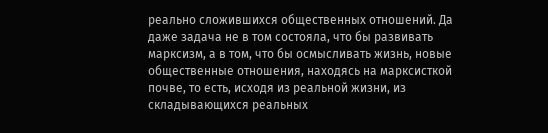реально сложившихся общественных отношений. Да даже задача не в том состояла, что бы развивать марксизм, а в том, что бы осмысливать жизнь, новые общественные отношения, находясь на марксисткой почве, то есть, исходя из реальной жизни, из складывающихся реальных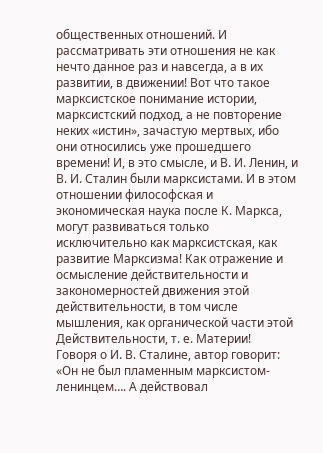общественных отношений. И рассматривать эти отношения не как нечто данное раз и навсегда, а в их развитии, в движении! Вот что такое марксистское понимание истории, марксистский подход, а не повторение неких «истин», зачастую мертвых, ибо они относились уже прошедшего времени! И, в это смысле, и В. И. Ленин, и В. И. Сталин были марксистами. И в этом отношении философская и экономическая наука после К. Маркса, могут развиваться только исключительно как марксистская, как развитие Марксизма! Как отражение и осмысление действительности и закономерностей движения этой действительности, в том числе мышления, как органической части этой Действительности, т. е. Материи!
Говоря о И. В. Сталине, автор говорит: «Он не был пламенным марксистом-ленинцем…. А действовал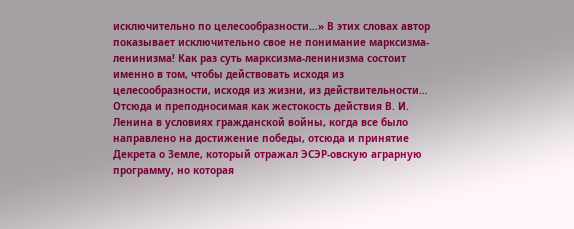исключительно по целесообразности…» В этих словах автор показывает исключительно свое не понимание марксизма-ленинизма! Как раз суть марксизма-ленинизма состоит именно в том, чтобы действовать исходя из целесообразности, исходя из жизни, из действительности… Отсюда и преподносимая как жестокость действия В. И. Ленина в условиях гражданской войны, когда все было направлено на достижение победы, отсюда и принятие Декрета о Земле, который отражал ЭСЭР-овскую аграрную программу, но которая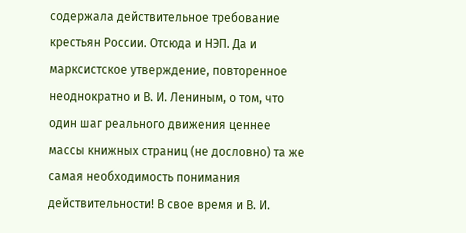содержала действительное требование крестьян России. Отсюда и НЭП. Да и марксистское утверждение, повторенное неоднократно и В. И. Лениным, о том, что один шаг реального движения ценнее массы книжных страниц (не дословно) та же самая необходимость понимания действительности! В свое время и В. И.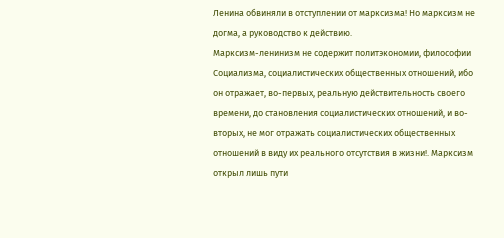Ленина обвиняли в отступлении от марксизма! Но марксизм не догма, а руководство к действию.
Марксизм-ленинизм не содержит политэкономии, философии Социализма, социалистических общественных отношений, ибо он отражает, во-первых, реальную действительность своего времени, до становления социалистических отношений, и во-вторых, не мог отражать социалистических общественных отношений в виду их реального отсутствия в жизни!. Марксизм открыл лишь пути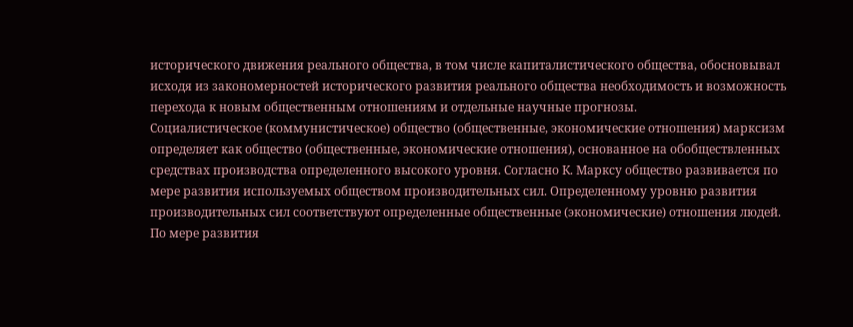исторического движения реального общества, в том числе капиталистического общества, обосновывал исходя из закономерностей исторического развития реального общества необходимость и возможность перехода к новым общественным отношениям и отдельные научные прогнозы.
Социалистическое (коммунистическое) общество (общественные, экономические отношения) марксизм определяет как общество (общественные, экономические отношения), основанное на обобществленных средствах производства определенного высокого уровня. Согласно К. Марксу общество развивается по мере развития используемых обществом производительных сил. Определенному уровню развития производительных сил соответствуют определенные общественные (экономические) отношения людей. По мере развития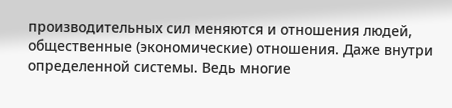производительных сил меняются и отношения людей, общественные (экономические) отношения. Даже внутри определенной системы. Ведь многие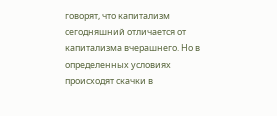говорят, что капитализм сегодняшний отличается от капитализма вчерашнего. Но в определенных условиях происходят скачки в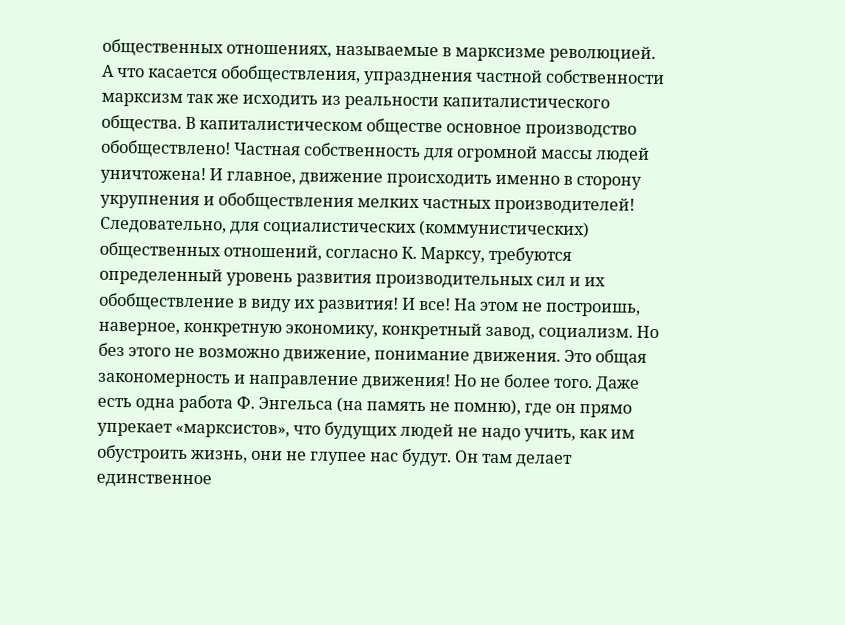общественных отношениях, называемые в марксизме революцией. А что касается обобществления, упразднения частной собственности марксизм так же исходить из реальности капиталистического общества. В капиталистическом обществе основное производство обобществлено! Частная собственность для огромной массы людей уничтожена! И главное, движение происходить именно в сторону укрупнения и обобществления мелких частных производителей! Следовательно, для социалистических (коммунистических) общественных отношений, согласно К. Марксу, требуются определенный уровень развития производительных сил и их обобществление в виду их развития! И все! На этом не построишь, наверное, конкретную экономику, конкретный завод, социализм. Но без этого не возможно движение, понимание движения. Это общая закономерность и направление движения! Но не более того. Даже есть одна работа Ф. Энгельса (на память не помню), где он прямо упрекает «марксистов», что будущих людей не надо учить, как им обустроить жизнь, они не глупее нас будут. Он там делает единственное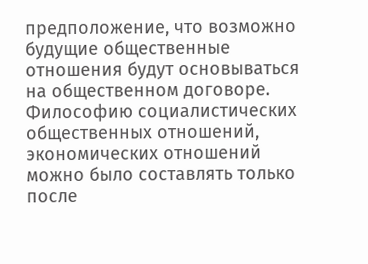предположение, что возможно будущие общественные отношения будут основываться на общественном договоре.
Философию социалистических общественных отношений, экономических отношений можно было составлять только после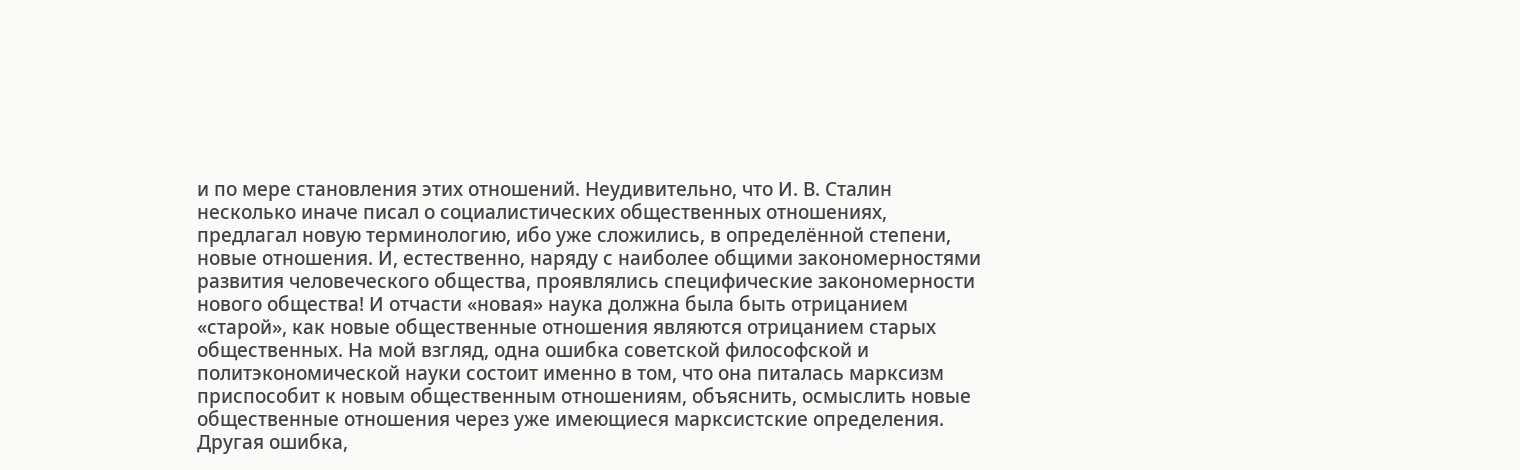и по мере становления этих отношений. Неудивительно, что И. В. Сталин несколько иначе писал о социалистических общественных отношениях, предлагал новую терминологию, ибо уже сложились, в определённой степени, новые отношения. И, естественно, наряду с наиболее общими закономерностями развития человеческого общества, проявлялись специфические закономерности нового общества! И отчасти «новая» наука должна была быть отрицанием «старой», как новые общественные отношения являются отрицанием старых общественных. На мой взгляд, одна ошибка советской философской и политэкономической науки состоит именно в том, что она питалась марксизм приспособит к новым общественным отношениям, объяснить, осмыслить новые общественные отношения через уже имеющиеся марксистские определения. Другая ошибка,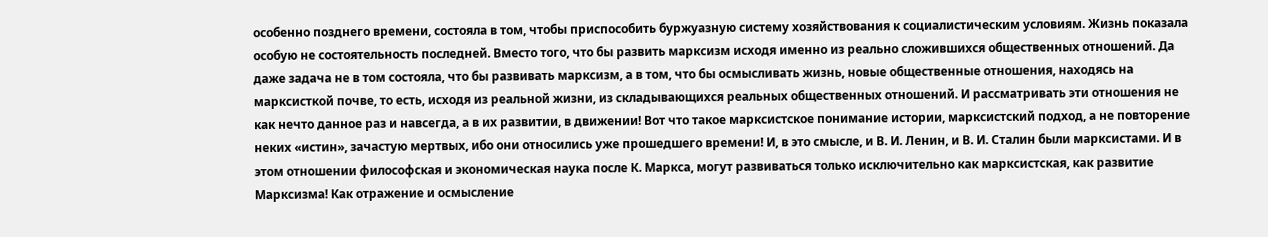особенно позднего времени, состояла в том, чтобы приспособить буржуазную систему хозяйствования к социалистическим условиям. Жизнь показала особую не состоятельность последней. Вместо того, что бы развить марксизм исходя именно из реально сложившихся общественных отношений. Да даже задача не в том состояла, что бы развивать марксизм, а в том, что бы осмысливать жизнь, новые общественные отношения, находясь на марксисткой почве, то есть, исходя из реальной жизни, из складывающихся реальных общественных отношений. И рассматривать эти отношения не как нечто данное раз и навсегда, а в их развитии, в движении! Вот что такое марксистское понимание истории, марксистский подход, а не повторение неких «истин», зачастую мертвых, ибо они относились уже прошедшего времени! И, в это смысле, и В. И. Ленин, и В. И. Сталин были марксистами. И в этом отношении философская и экономическая наука после К. Маркса, могут развиваться только исключительно как марксистская, как развитие Марксизма! Как отражение и осмысление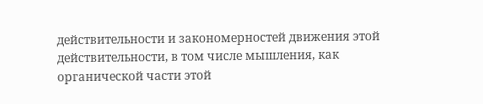действительности и закономерностей движения этой действительности, в том числе мышления, как органической части этой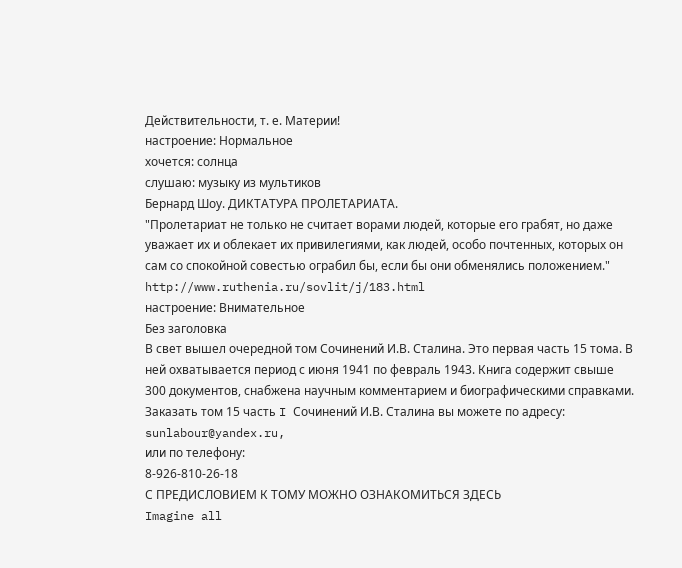Действительности, т. е. Материи!
настроение: Нормальное
хочется: солнца
слушаю: музыку из мультиков
Бернард Шоу. ДИКТАТУРА ПРОЛЕТАРИАТА.
"Пролетариат не только не считает ворами людей, которые его грабят, но даже уважает их и облекает их привилегиями, как людей, особо почтенных, которых он сам со спокойной совестью ограбил бы, если бы они обменялись положением."
http://www.ruthenia.ru/sovlit/j/183.html
настроение: Внимательное
Без заголовка
В свет вышел очередной том Сочинений И.В. Сталина. Это первая часть 15 тома. В ней охватывается период с июня 1941 по февраль 1943. Книга содержит свыше 300 документов, снабжена научным комментарием и биографическими справками.
Заказать том 15 часть I Сочинений И.В. Сталина вы можете по адресу:
sunlabour@yandex.ru,
или по телефону:
8-926-810-26-18
С ПРЕДИСЛОВИЕМ К ТОМУ МОЖНО ОЗНАКОМИТЬСЯ ЗДЕСЬ
Imagine all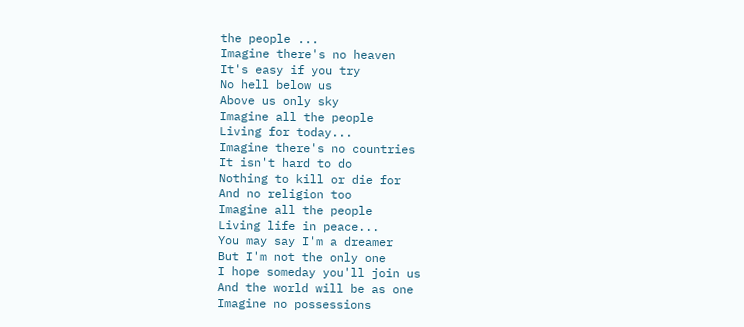the people ...
Imagine there's no heaven
It's easy if you try
No hell below us
Above us only sky
Imagine all the people
Living for today...
Imagine there's no countries
It isn't hard to do
Nothing to kill or die for
And no religion too
Imagine all the people
Living life in peace...
You may say I'm a dreamer
But I'm not the only one
I hope someday you'll join us
And the world will be as one
Imagine no possessions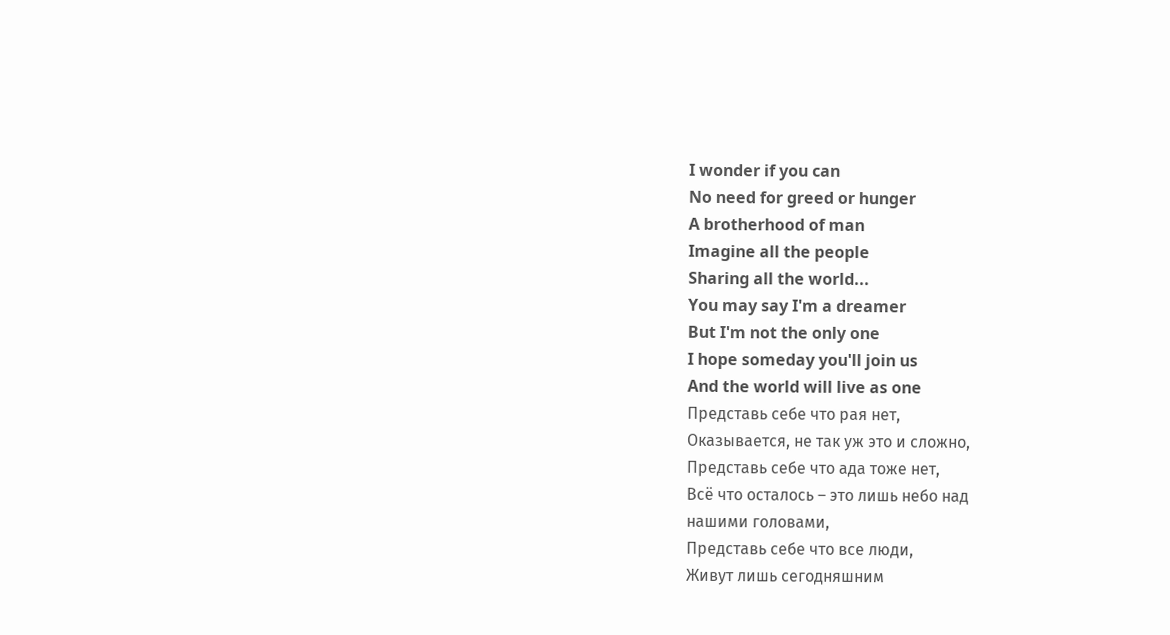I wonder if you can
No need for greed or hunger
A brotherhood of man
Imagine all the people
Sharing all the world...
You may say I'm a dreamer
But I'm not the only one
I hope someday you'll join us
And the world will live as one
Представь себе что рая нет,
Оказывается, не так уж это и сложно,
Представь себе что ада тоже нет,
Всё что осталось – это лишь небо над
нашими головами,
Представь себе что все люди,
Живут лишь сегодняшним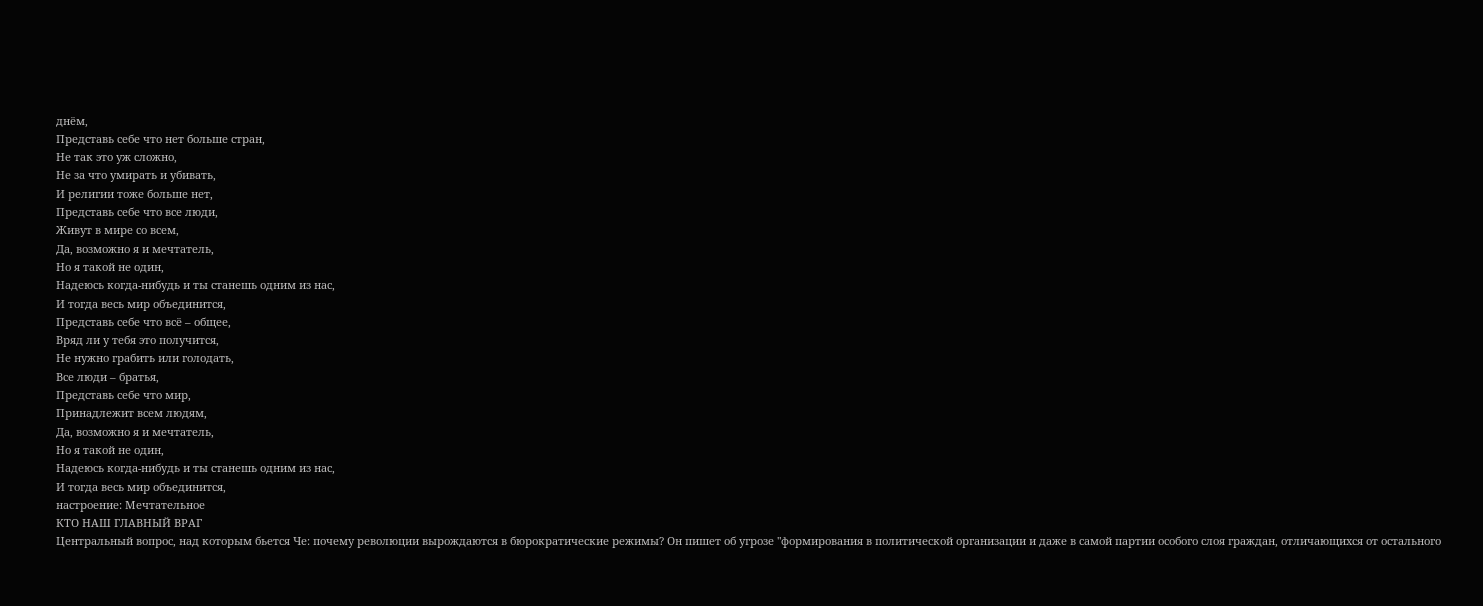днём,
Представь себе что нет больше стран,
Не так это уж сложно,
Не за что умирать и убивать,
И религии тоже больше нет,
Представь себе что все люди,
Живут в мире со всем,
Да, возможно я и мечтатель,
Но я такой не один,
Надеюсь когда-нибудь и ты станешь одним из нас,
И тогда весь мир объединится,
Представь себе что всё – общее,
Вряд ли у тебя это получится,
Не нужно грабить или голодать,
Все люди – братья,
Представь себе что мир,
Принадлежит всем людям,
Да, возможно я и мечтатель,
Но я такой не один,
Надеюсь когда-нибудь и ты станешь одним из нас,
И тогда весь мир объединится,
настроение: Мечтательное
КТО НАШ ГЛАВНЫЙ ВРАГ
Центральный вопрос, над которым бьется Че: почему революции вырождаются в бюрократические режимы? Он пишет об угрозе "формирования в политической организации и даже в самой партии особого слоя граждан, отличающихся от остального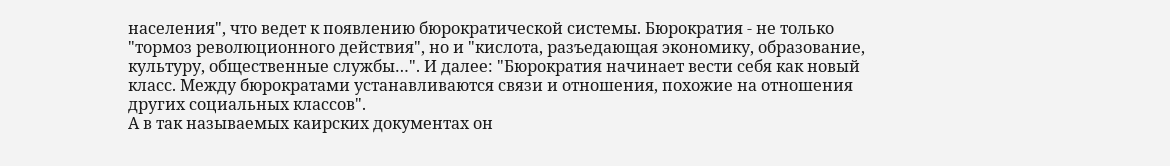населения", что ведет к появлению бюрократической системы. Бюрократия - не только "тормоз революционного действия", но и "кислота, разъедающая экономику, образование, культуру, общественные службы…". И далее: "Бюрократия начинает вести себя как новый класс. Между бюрократами устанавливаются связи и отношения, похожие на отношения других социальных классов".
А в так называемых каирских документах он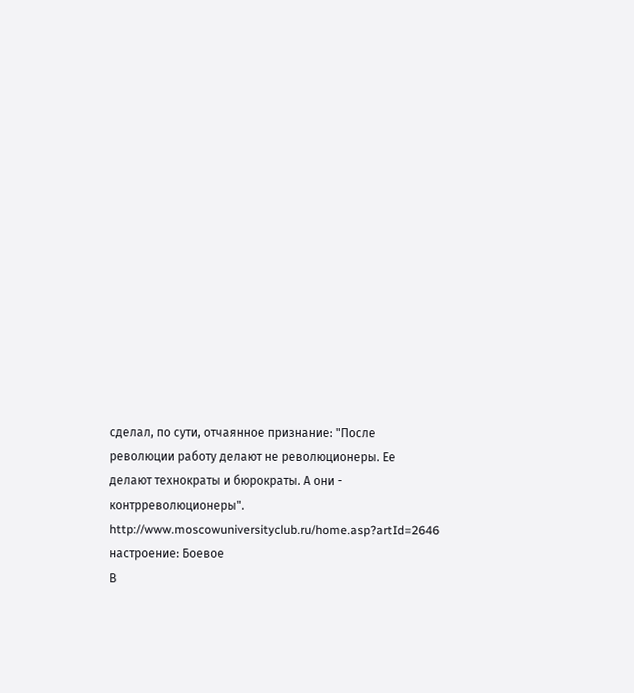сделал, по сути, отчаянное признание: "После революции работу делают не революционеры. Ее делают технократы и бюрократы. А они - контрреволюционеры".
http://www.moscowuniversityclub.ru/home.asp?artId=2646
настроение: Боевое
В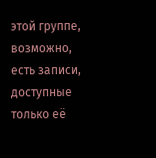этой группе, возможно, есть записи, доступные только её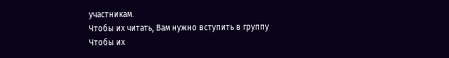участникам.
Чтобы их читать, Вам нужно вступить в группу
Чтобы их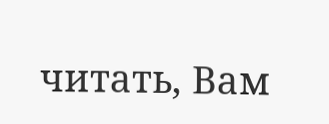читать, Вам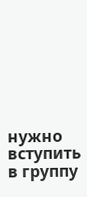нужно вступить в группу